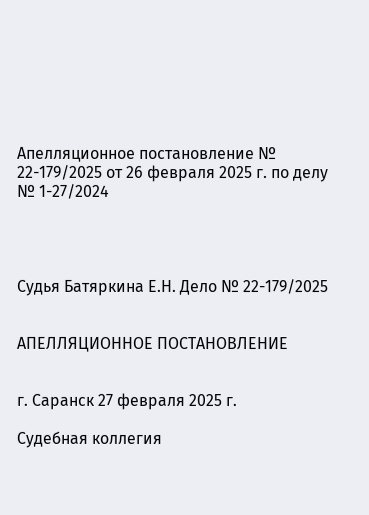Апелляционное постановление № 22-179/2025 от 26 февраля 2025 г. по делу № 1-27/2024




Судья Батяркина Е.Н. Дело № 22-179/2025


АПЕЛЛЯЦИОННОЕ ПОСТАНОВЛЕНИЕ


г. Саранск 27 февраля 2025 г.

Судебная коллегия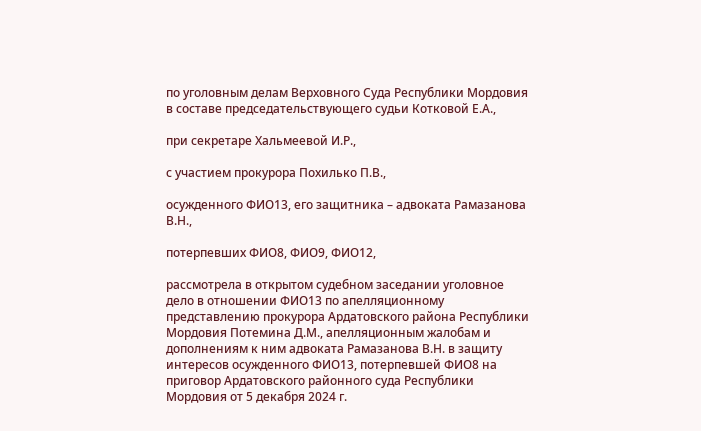по уголовным делам Верховного Суда Республики Мордовия в составе председательствующего судьи Котковой Е.А.,

при секретаре Хальмеевой И.Р.,

с участием прокурора Похилько П.В.,

осужденного ФИО13, его защитника – адвоката Рамазанова В.Н.,

потерпевших ФИО8, ФИО9, ФИО12,

рассмотрела в открытом судебном заседании уголовное дело в отношении ФИО13 по апелляционному представлению прокурора Ардатовского района Республики Мордовия Потемина Д.М., апелляционным жалобам и дополнениям к ним адвоката Рамазанова В.Н. в защиту интересов осужденного ФИО13, потерпевшей ФИО8 на приговор Ардатовского районного суда Республики Мордовия от 5 декабря 2024 г.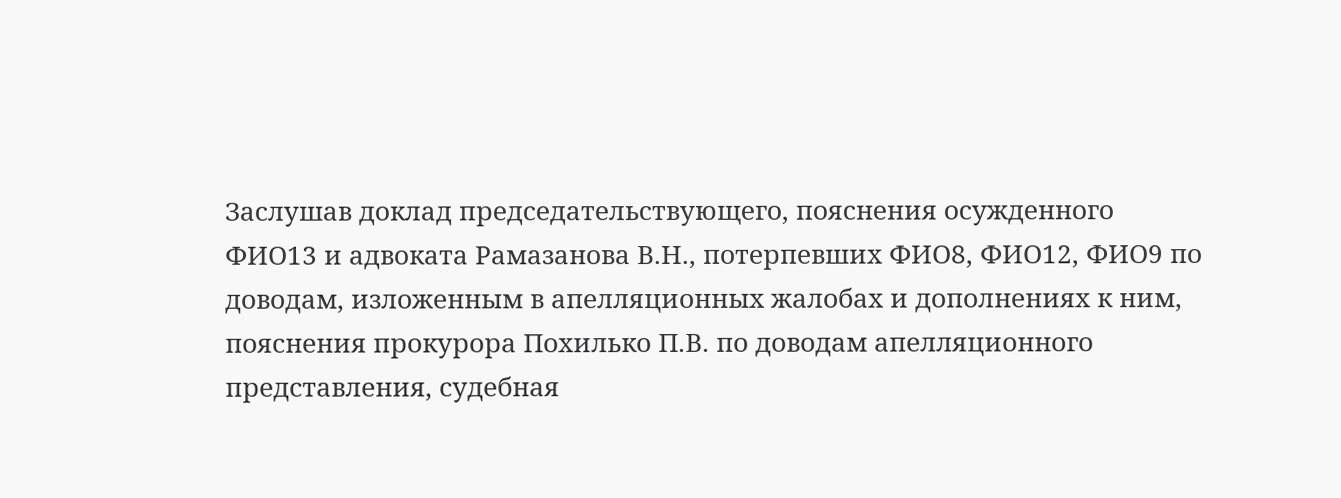Заслушав доклад председательствующего, пояснения осужденного ФИО13 и адвоката Рамазанова В.Н., потерпевших ФИО8, ФИО12, ФИО9 по доводам, изложенным в апелляционных жалобах и дополнениях к ним, пояснения прокурора Похилько П.В. по доводам апелляционного представления, судебная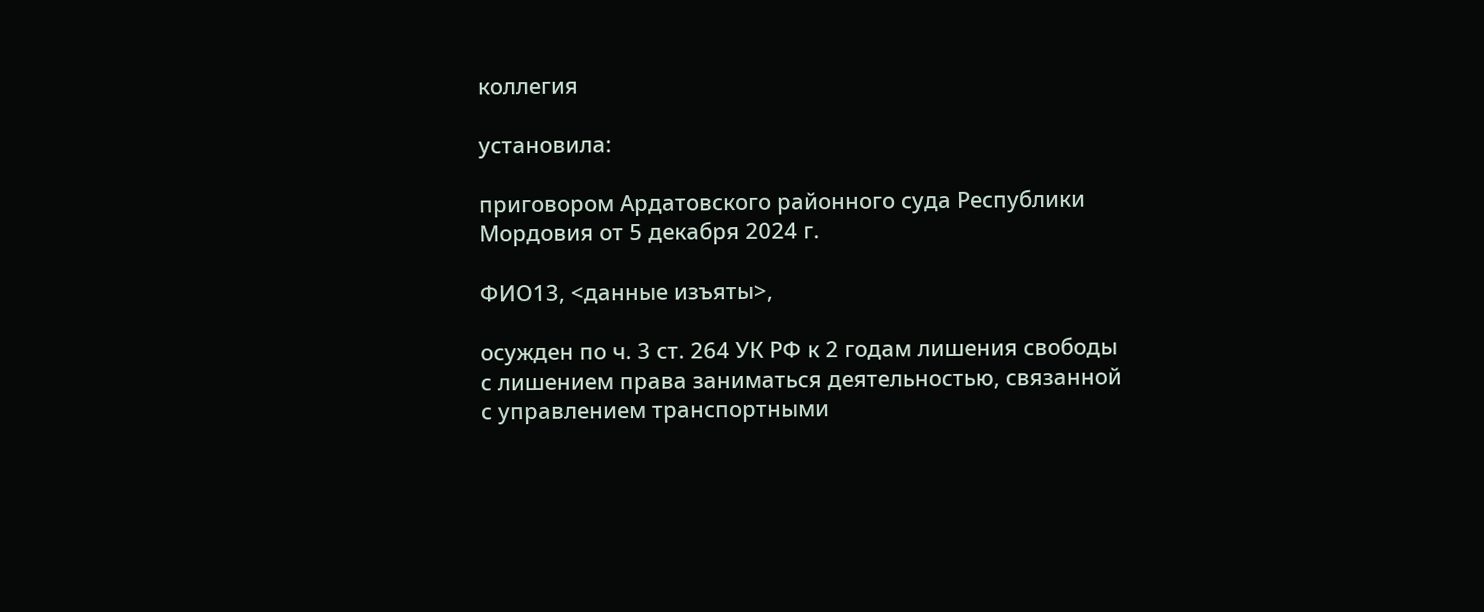коллегия

установила:

приговором Ардатовского районного суда Республики Мордовия от 5 декабря 2024 г.

ФИО13, <данные изъяты>,

осужден по ч. 3 ст. 264 УК РФ к 2 годам лишения свободы с лишением права заниматься деятельностью, связанной с управлением транспортными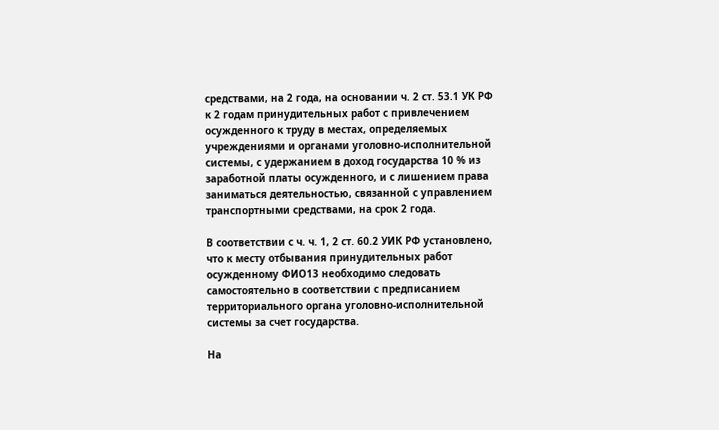средствами, на 2 года, на основании ч. 2 ст. 53.1 УК РФ к 2 годам принудительных работ с привлечением осужденного к труду в местах, определяемых учреждениями и органами уголовно-исполнительной системы, с удержанием в доход государства 10 % из заработной платы осужденного, и с лишением права заниматься деятельностью, связанной с управлением транспортными средствами, на срок 2 года.

В соответствии с ч. ч. 1, 2 ст. 60.2 УИК РФ установлено, что к месту отбывания принудительных работ осужденному ФИО13 необходимо следовать самостоятельно в соответствии с предписанием территориального органа уголовно-исполнительной системы за счет государства.

На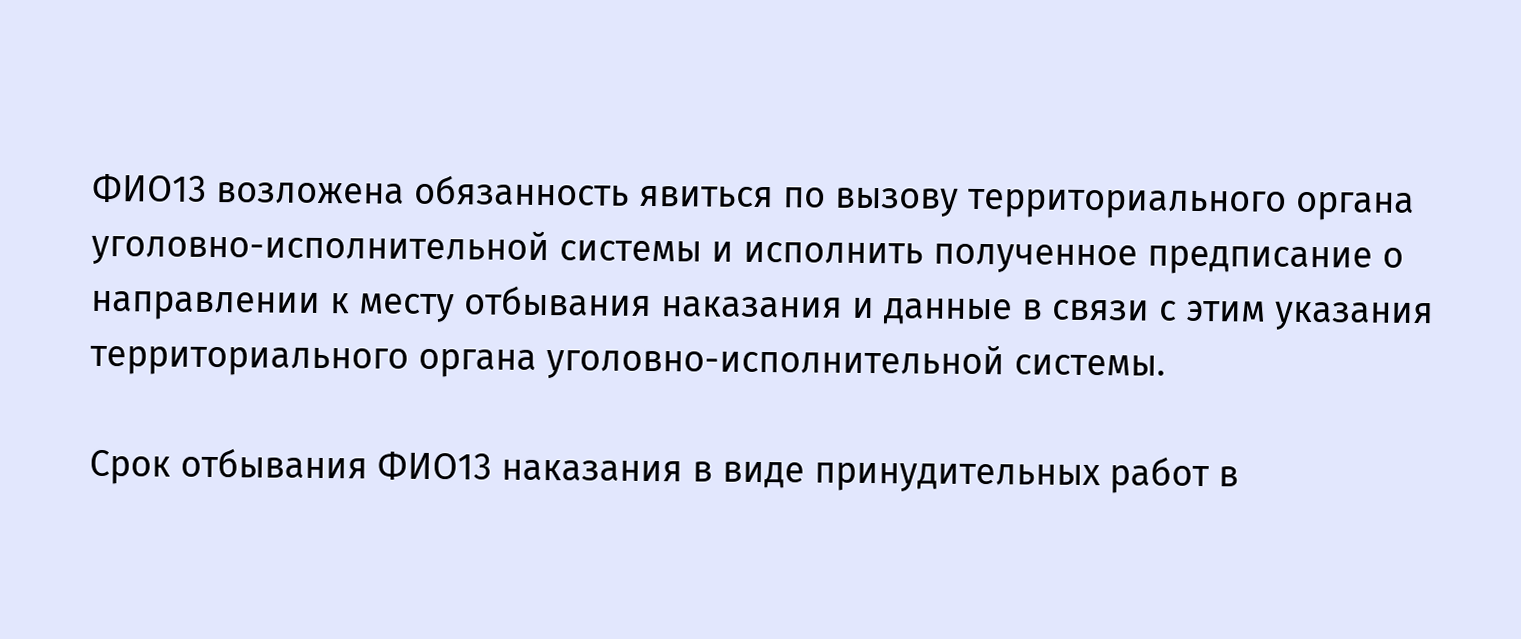ФИО13 возложена обязанность явиться по вызову территориального органа уголовно-исполнительной системы и исполнить полученное предписание о направлении к месту отбывания наказания и данные в связи с этим указания территориального органа уголовно-исполнительной системы.

Срок отбывания ФИО13 наказания в виде принудительных работ в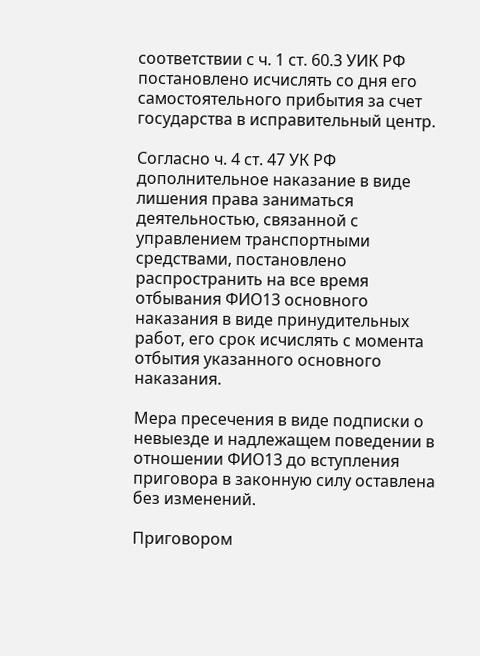соответствии с ч. 1 ст. 60.3 УИК РФ постановлено исчислять со дня его самостоятельного прибытия за счет государства в исправительный центр.

Согласно ч. 4 ст. 47 УК РФ дополнительное наказание в виде лишения права заниматься деятельностью, связанной с управлением транспортными средствами, постановлено распространить на все время отбывания ФИО13 основного наказания в виде принудительных работ, его срок исчислять с момента отбытия указанного основного наказания.

Мера пресечения в виде подписки о невыезде и надлежащем поведении в отношении ФИО13 до вступления приговора в законную силу оставлена без изменений.

Приговором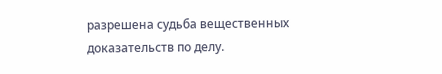разрешена судьба вещественных доказательств по делу.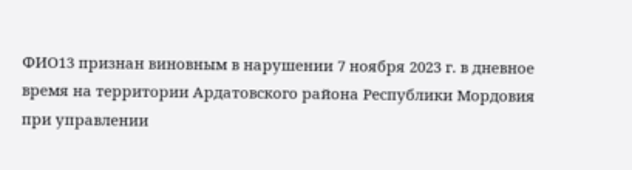ФИО13 признан виновным в нарушении 7 ноября 2023 г. в дневное время на территории Ардатовского района Республики Мордовия при управлении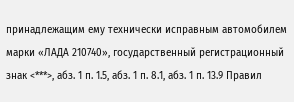принадлежащим ему технически исправным автомобилем марки «ЛАДА 210740», государственный регистрационный знак <***>, абз. 1 п. 1.5, абз. 1 п. 8.1, абз. 1 п. 13.9 Правил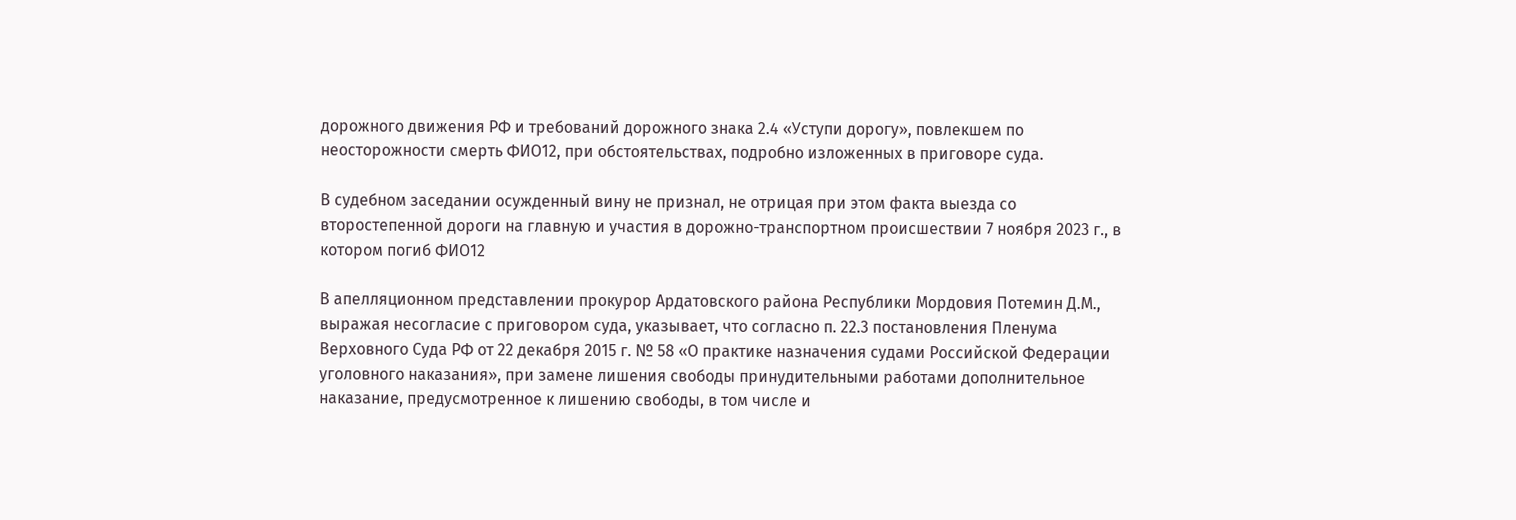дорожного движения РФ и требований дорожного знака 2.4 «Уступи дорогу», повлекшем по неосторожности смерть ФИО12, при обстоятельствах, подробно изложенных в приговоре суда.

В судебном заседании осужденный вину не признал, не отрицая при этом факта выезда со второстепенной дороги на главную и участия в дорожно-транспортном происшествии 7 ноября 2023 г., в котором погиб ФИО12

В апелляционном представлении прокурор Ардатовского района Республики Мордовия Потемин Д.М., выражая несогласие с приговором суда, указывает, что согласно п. 22.3 постановления Пленума Верховного Суда РФ от 22 декабря 2015 г. № 58 «О практике назначения судами Российской Федерации уголовного наказания», при замене лишения свободы принудительными работами дополнительное наказание, предусмотренное к лишению свободы, в том числе и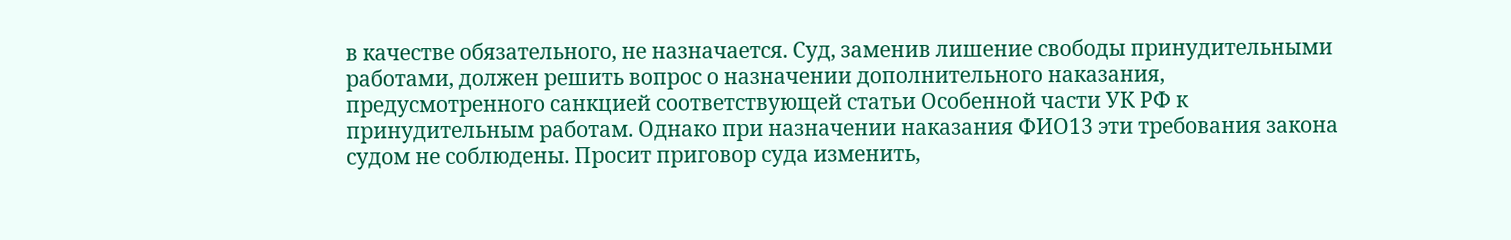в качестве обязательного, не назначается. Суд, заменив лишение свободы принудительными работами, должен решить вопрос о назначении дополнительного наказания, предусмотренного санкцией соответствующей статьи Особенной части УК РФ к принудительным работам. Однако при назначении наказания ФИО13 эти требования закона судом не соблюдены. Просит приговор суда изменить,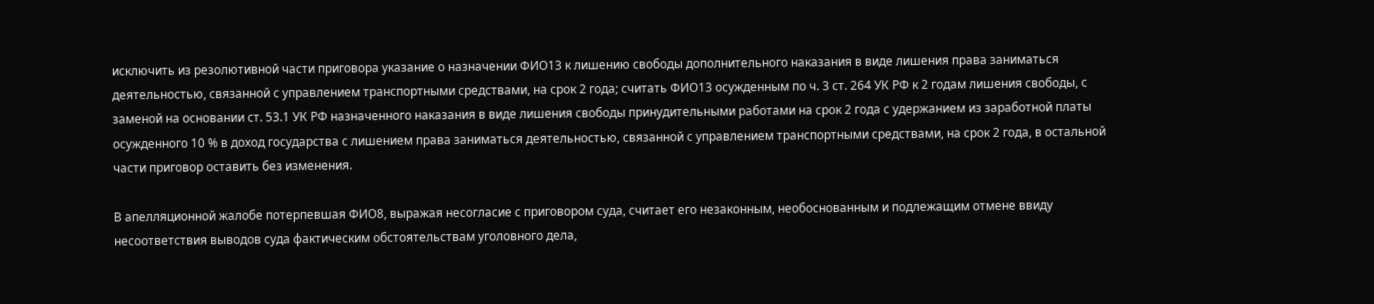исключить из резолютивной части приговора указание о назначении ФИО13 к лишению свободы дополнительного наказания в виде лишения права заниматься деятельностью, связанной с управлением транспортными средствами, на срок 2 года; считать ФИО13 осужденным по ч. 3 ст. 264 УК РФ к 2 годам лишения свободы, с заменой на основании ст. 53.1 УК РФ назначенного наказания в виде лишения свободы принудительными работами на срок 2 года с удержанием из заработной платы осужденного 10 % в доход государства с лишением права заниматься деятельностью, связанной с управлением транспортными средствами, на срок 2 года, в остальной части приговор оставить без изменения.

В апелляционной жалобе потерпевшая ФИО8, выражая несогласие с приговором суда, считает его незаконным, необоснованным и подлежащим отмене ввиду несоответствия выводов суда фактическим обстоятельствам уголовного дела,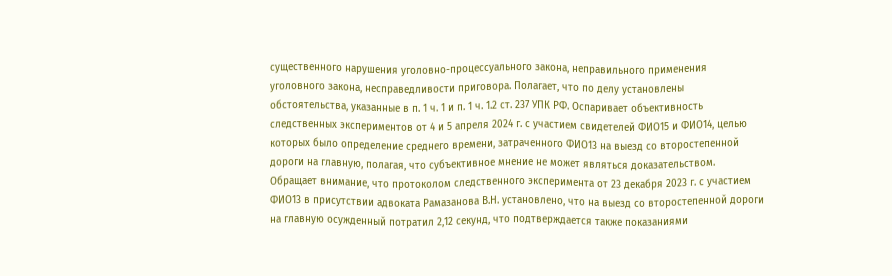существенного нарушения уголовно-процессуального закона, неправильного применения уголовного закона, несправедливости приговора. Полагает, что по делу установлены обстоятельства, указанные в п. 1 ч. 1 и п. 1 ч. 1.2 ст. 237 УПК РФ. Оспаривает объективность следственных экспериментов от 4 и 5 апреля 2024 г. с участием свидетелей ФИО15 и ФИО14, целью которых было определение среднего времени, затраченного ФИО13 на выезд со второстепенной дороги на главную, полагая, что субъективное мнение не может являться доказательством. Обращает внимание, что протоколом следственного эксперимента от 23 декабря 2023 г. с участием ФИО13 в присутствии адвоката Рамазанова В.Н. установлено, что на выезд со второстепенной дороги на главную осужденный потратил 2,12 секунд, что подтверждается также показаниями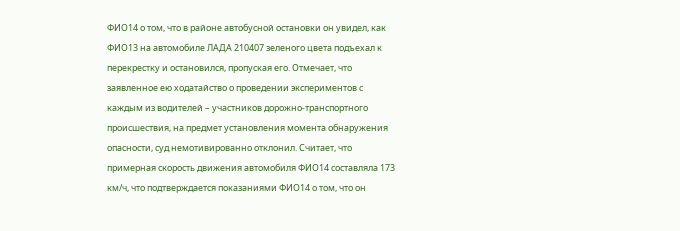ФИО14 о том, что в районе автобусной остановки он увидел, как ФИО13 на автомобиле ЛАДА 210407 зеленого цвета подъехал к перекрестку и остановился, пропуская его. Отмечает, что заявленное ею ходатайство о проведении экспериментов с каждым из водителей – участников дорожно-транспортного происшествия, на предмет установления момента обнаружения опасности, суд немотивированно отклонил. Считает, что примерная скорость движения автомобиля ФИО14 составляла 173 км/ч, что подтверждается показаниями ФИО14 о том, что он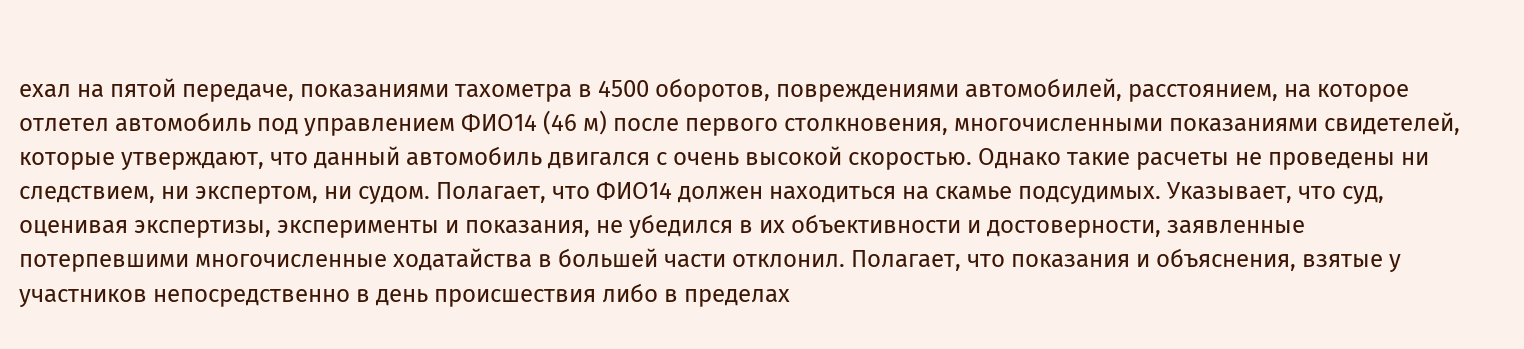ехал на пятой передаче, показаниями тахометра в 4500 оборотов, повреждениями автомобилей, расстоянием, на которое отлетел автомобиль под управлением ФИО14 (46 м) после первого столкновения, многочисленными показаниями свидетелей, которые утверждают, что данный автомобиль двигался с очень высокой скоростью. Однако такие расчеты не проведены ни следствием, ни экспертом, ни судом. Полагает, что ФИО14 должен находиться на скамье подсудимых. Указывает, что суд, оценивая экспертизы, эксперименты и показания, не убедился в их объективности и достоверности, заявленные потерпевшими многочисленные ходатайства в большей части отклонил. Полагает, что показания и объяснения, взятые у участников непосредственно в день происшествия либо в пределах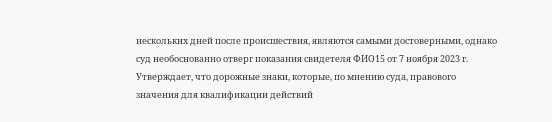нескольких дней после происшествия, являются самыми достоверными, однако суд необоснованно отверг показания свидетеля ФИО15 от 7 ноября 2023 г. Утверждает, что дорожные знаки, которые, по мнению суда, правового значения для квалификации действий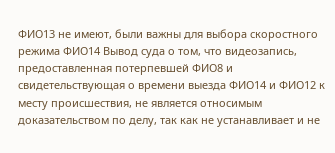ФИО13 не имеют, были важны для выбора скоростного режима ФИО14 Вывод суда о том, что видеозапись, предоставленная потерпевшей ФИО8 и свидетельствующая о времени выезда ФИО14 и ФИО12 к месту происшествия, не является относимым доказательством по делу, так как не устанавливает и не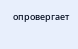опровергает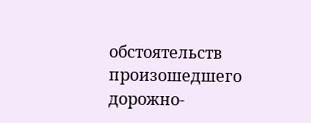обстоятельств произошедшего дорожно-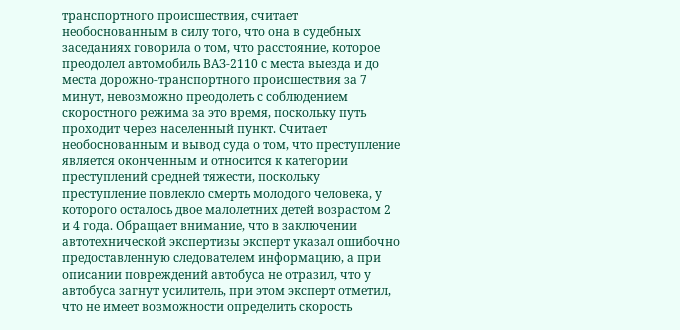транспортного происшествия, считает необоснованным в силу того, что она в судебных заседаниях говорила о том, что расстояние, которое преодолел автомобиль ВАЗ-2110 с места выезда и до места дорожно-транспортного происшествия за 7 минут, невозможно преодолеть с соблюдением скоростного режима за это время, поскольку путь проходит через населенный пункт. Считает необоснованным и вывод суда о том, что преступление является оконченным и относится к категории преступлений средней тяжести, поскольку преступление повлекло смерть молодого человека, у которого осталось двое малолетних детей возрастом 2 и 4 года. Обращает внимание, что в заключении автотехнической экспертизы эксперт указал ошибочно предоставленную следователем информацию, а при описании повреждений автобуса не отразил, что у автобуса загнут усилитель, при этом эксперт отметил, что не имеет возможности определить скорость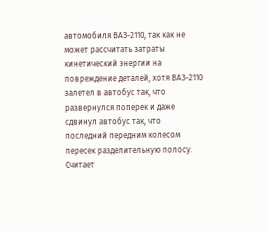автомобиля ВАЗ-2110, так как не может рассчитать затраты кинетический энергии на повреждение деталей, хотя ВАЗ-2110 залетел в автобус так, что развернулся поперек и даже сдвинул автобус так, что последний передним колесом пересек разделительную полосу. Считает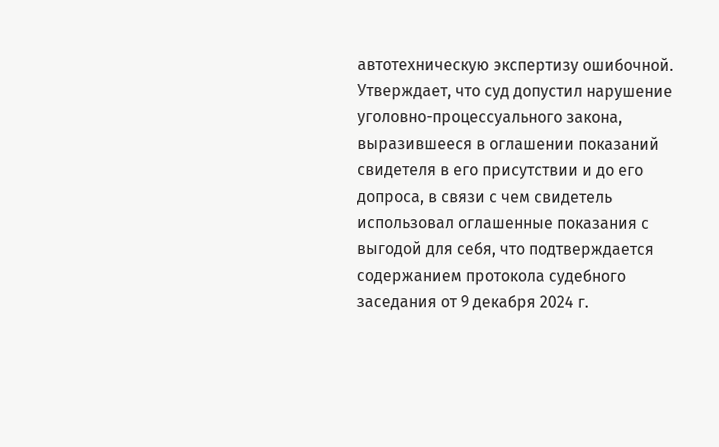автотехническую экспертизу ошибочной. Утверждает, что суд допустил нарушение уголовно-процессуального закона, выразившееся в оглашении показаний свидетеля в его присутствии и до его допроса, в связи с чем свидетель использовал оглашенные показания с выгодой для себя, что подтверждается содержанием протокола судебного заседания от 9 декабря 2024 г.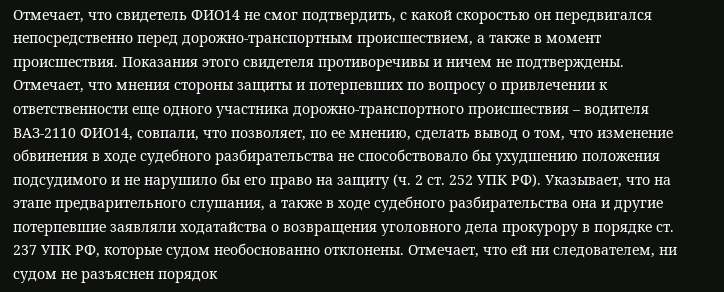Отмечает, что свидетель ФИО14 не смог подтвердить, с какой скоростью он передвигался непосредственно перед дорожно-транспортным происшествием, а также в момент происшествия. Показания этого свидетеля противоречивы и ничем не подтверждены. Отмечает, что мнения стороны защиты и потерпевших по вопросу о привлечении к ответственности еще одного участника дорожно-транспортного происшествия – водителя ВАЗ-2110 ФИО14, совпали, что позволяет, по ее мнению, сделать вывод о том, что изменение обвинения в ходе судебного разбирательства не способствовало бы ухудшению положения подсудимого и не нарушило бы его право на защиту (ч. 2 ст. 252 УПК РФ). Указывает, что на этапе предварительного слушания, а также в ходе судебного разбирательства она и другие потерпевшие заявляли ходатайства о возвращения уголовного дела прокурору в порядке ст. 237 УПК РФ, которые судом необоснованно отклонены. Отмечает, что ей ни следователем, ни судом не разъяснен порядок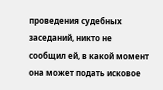проведения судебных заседаний, никто не сообщил ей, в какой момент она может подать исковое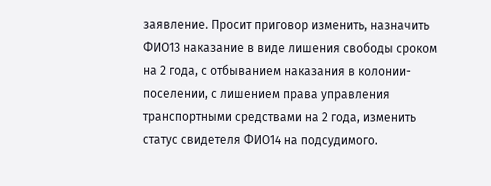заявление. Просит приговор изменить, назначить ФИО13 наказание в виде лишения свободы сроком на 2 года, с отбыванием наказания в колонии-поселении, с лишением права управления транспортными средствами на 2 года, изменить статус свидетеля ФИО14 на подсудимого.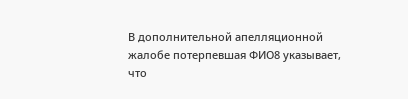В дополнительной апелляционной жалобе потерпевшая ФИО8 указывает, что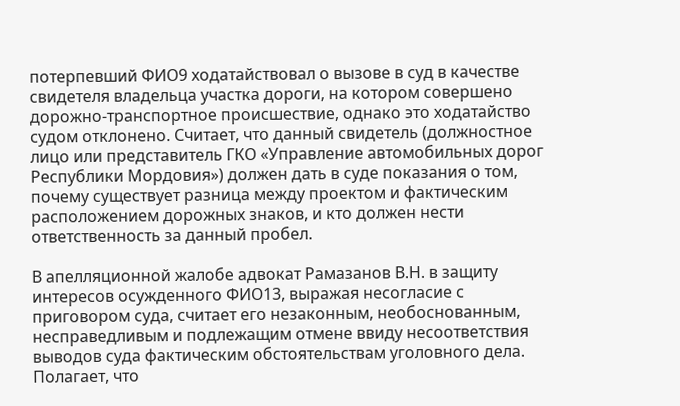потерпевший ФИО9 ходатайствовал о вызове в суд в качестве свидетеля владельца участка дороги, на котором совершено дорожно-транспортное происшествие, однако это ходатайство судом отклонено. Считает, что данный свидетель (должностное лицо или представитель ГКО «Управление автомобильных дорог Республики Мордовия») должен дать в суде показания о том, почему существует разница между проектом и фактическим расположением дорожных знаков, и кто должен нести ответственность за данный пробел.

В апелляционной жалобе адвокат Рамазанов В.Н. в защиту интересов осужденного ФИО13, выражая несогласие с приговором суда, считает его незаконным, необоснованным, несправедливым и подлежащим отмене ввиду несоответствия выводов суда фактическим обстоятельствам уголовного дела. Полагает, что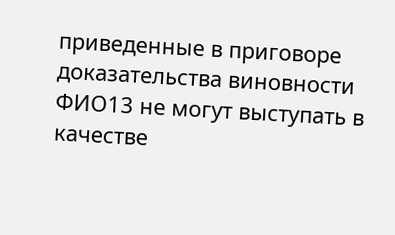приведенные в приговоре доказательства виновности ФИО13 не могут выступать в качестве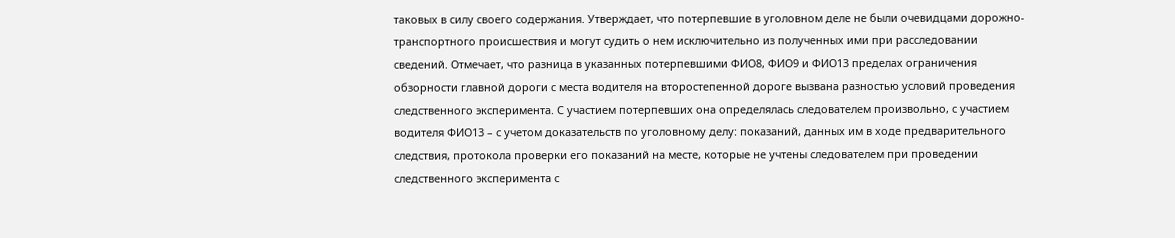таковых в силу своего содержания. Утверждает, что потерпевшие в уголовном деле не были очевидцами дорожно-транспортного происшествия и могут судить о нем исключительно из полученных ими при расследовании сведений. Отмечает, что разница в указанных потерпевшими ФИО8, ФИО9 и ФИО13 пределах ограничения обзорности главной дороги с места водителя на второстепенной дороге вызвана разностью условий проведения следственного эксперимента. С участием потерпевших она определялась следователем произвольно, с участием водителя ФИО13 – с учетом доказательств по уголовному делу: показаний, данных им в ходе предварительного следствия, протокола проверки его показаний на месте, которые не учтены следователем при проведении следственного эксперимента с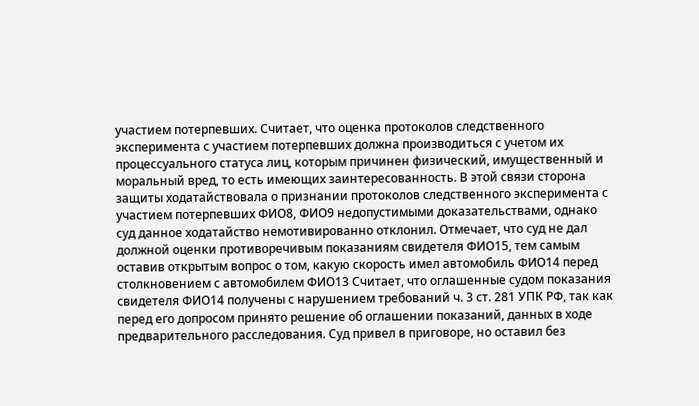участием потерпевших. Считает, что оценка протоколов следственного эксперимента с участием потерпевших должна производиться с учетом их процессуального статуса лиц, которым причинен физический, имущественный и моральный вред, то есть имеющих заинтересованность. В этой связи сторона защиты ходатайствовала о признании протоколов следственного эксперимента с участием потерпевших ФИО8, ФИО9 недопустимыми доказательствами, однако суд данное ходатайство немотивированно отклонил. Отмечает, что суд не дал должной оценки противоречивым показаниям свидетеля ФИО15, тем самым оставив открытым вопрос о том, какую скорость имел автомобиль ФИО14 перед столкновением с автомобилем ФИО13 Считает, что оглашенные судом показания свидетеля ФИО14 получены с нарушением требований ч. 3 ст. 281 УПК РФ, так как перед его допросом принято решение об оглашении показаний, данных в ходе предварительного расследования. Суд привел в приговоре, но оставил без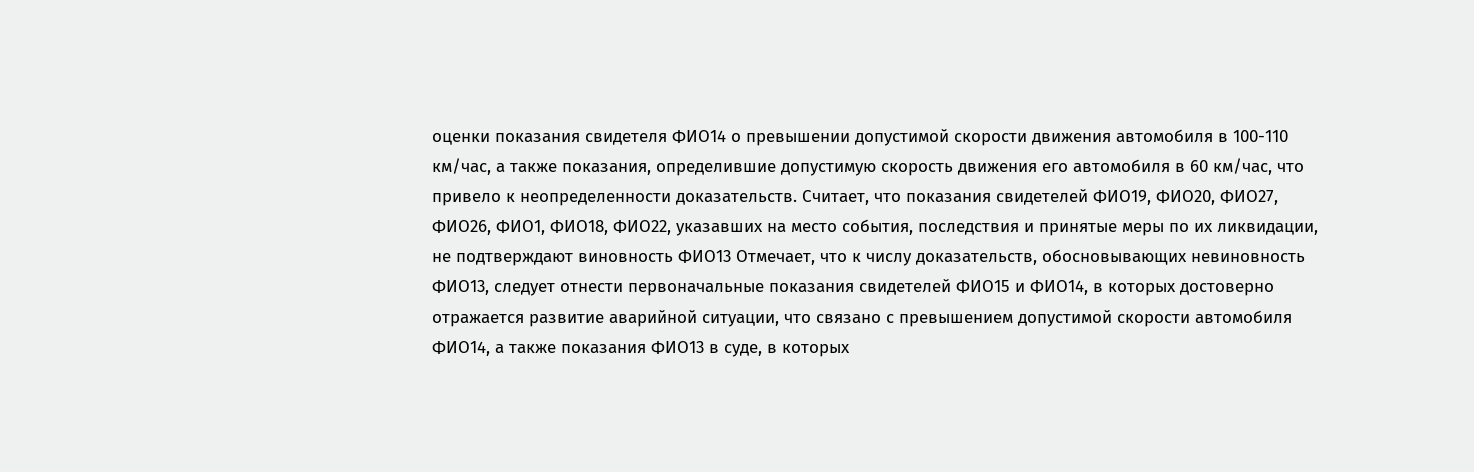оценки показания свидетеля ФИО14 о превышении допустимой скорости движения автомобиля в 100-110 км/час, а также показания, определившие допустимую скорость движения его автомобиля в 60 км/час, что привело к неопределенности доказательств. Считает, что показания свидетелей ФИО19, ФИО20, ФИО27, ФИО26, ФИО1, ФИО18, ФИО22, указавших на место события, последствия и принятые меры по их ликвидации, не подтверждают виновность ФИО13 Отмечает, что к числу доказательств, обосновывающих невиновность ФИО13, следует отнести первоначальные показания свидетелей ФИО15 и ФИО14, в которых достоверно отражается развитие аварийной ситуации, что связано с превышением допустимой скорости автомобиля ФИО14, а также показания ФИО13 в суде, в которых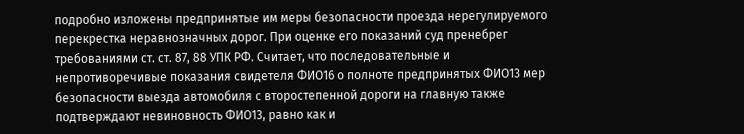подробно изложены предпринятые им меры безопасности проезда нерегулируемого перекрестка неравнозначных дорог. При оценке его показаний суд пренебрег требованиями ст. ст. 87, 88 УПК РФ. Считает, что последовательные и непротиворечивые показания свидетеля ФИО16 о полноте предпринятых ФИО13 мер безопасности выезда автомобиля с второстепенной дороги на главную также подтверждают невиновность ФИО13, равно как и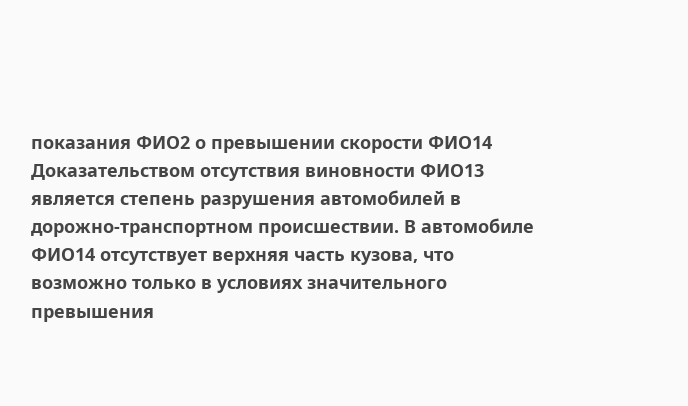показания ФИО2 о превышении скорости ФИО14 Доказательством отсутствия виновности ФИО13 является степень разрушения автомобилей в дорожно-транспортном происшествии. В автомобиле ФИО14 отсутствует верхняя часть кузова, что возможно только в условиях значительного превышения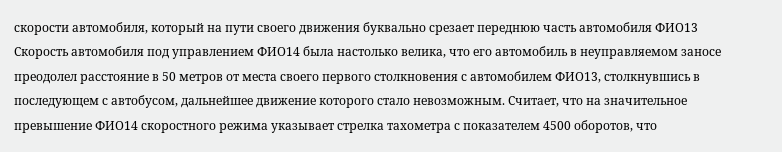скорости автомобиля, который на пути своего движения буквально срезает переднюю часть автомобиля ФИО13 Скорость автомобиля под управлением ФИО14 была настолько велика, что его автомобиль в неуправляемом заносе преодолел расстояние в 50 метров от места своего первого столкновения с автомобилем ФИО13, столкнувшись в последующем с автобусом, дальнейшее движение которого стало невозможным. Считает, что на значительное превышение ФИО14 скоростного режима указывает стрелка тахометра с показателем 4500 оборотов, что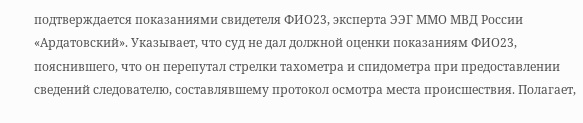подтверждается показаниями свидетеля ФИО23, эксперта ЭЭГ ММО МВД России «Ардатовский». Указывает, что суд не дал должной оценки показаниям ФИО23, пояснившего, что он перепутал стрелки тахометра и спидометра при предоставлении сведений следователю, составлявшему протокол осмотра места происшествия. Полагает,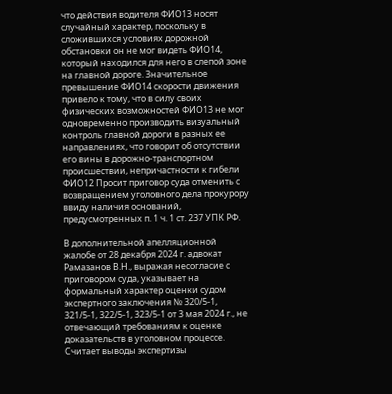что действия водителя ФИО13 носят случайный характер, поскольку в сложившихся условиях дорожной обстановки он не мог видеть ФИО14, который находился для него в слепой зоне на главной дороге. Значительное превышение ФИО14 скорости движения привело к тому, что в силу своих физических возможностей ФИО13 не мог одновременно производить визуальный контроль главной дороги в разных ее направлениях, что говорит об отсутствии его вины в дорожно-транспортном происшествии, непричастности к гибели ФИО12 Просит приговор суда отменить с возвращением уголовного дела прокурору ввиду наличия оснований, предусмотренных п. 1 ч. 1 ст. 237 УПК РФ.

В дополнительной апелляционной жалобе от 28 декабря 2024 г. адвокат Рамазанов В.Н., выражая несогласие с приговором суда, указывает на формальный характер оценки судом экспертного заключения № 320/5-1, 321/5-1, 322/5-1, 323/5-1 от 3 мая 2024 г., не отвечающий требованиям к оценке доказательств в уголовном процессе. Считает выводы экспертизы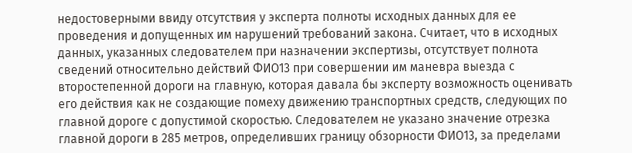недостоверными ввиду отсутствия у эксперта полноты исходных данных для ее проведения и допущенных им нарушений требований закона. Считает, что в исходных данных, указанных следователем при назначении экспертизы, отсутствует полнота сведений относительно действий ФИО13 при совершении им маневра выезда с второстепенной дороги на главную, которая давала бы эксперту возможность оценивать его действия как не создающие помеху движению транспортных средств, следующих по главной дороге с допустимой скоростью. Следователем не указано значение отрезка главной дороги в 285 метров, определивших границу обзорности ФИО13, за пределами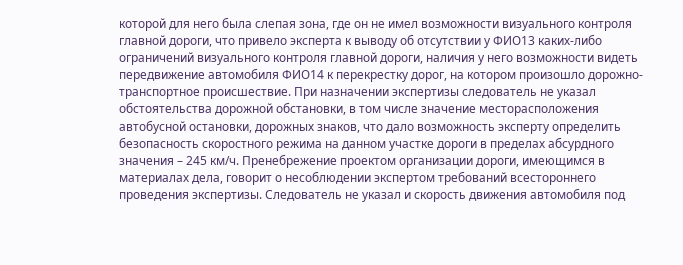которой для него была слепая зона, где он не имел возможности визуального контроля главной дороги, что привело эксперта к выводу об отсутствии у ФИО13 каких-либо ограничений визуального контроля главной дороги, наличия у него возможности видеть передвижение автомобиля ФИО14 к перекрестку дорог, на котором произошло дорожно-транспортное происшествие. При назначении экспертизы следователь не указал обстоятельства дорожной обстановки, в том числе значение месторасположения автобусной остановки, дорожных знаков, что дало возможность эксперту определить безопасность скоростного режима на данном участке дороги в пределах абсурдного значения – 245 км/ч. Пренебрежение проектом организации дороги, имеющимся в материалах дела, говорит о несоблюдении экспертом требований всестороннего проведения экспертизы. Следователь не указал и скорость движения автомобиля под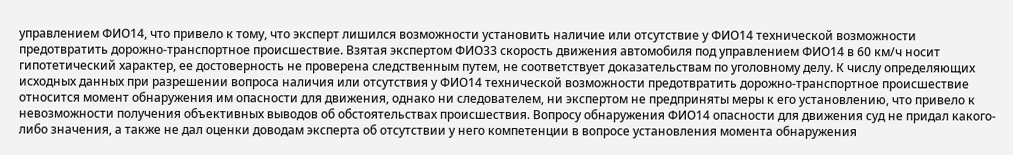управлением ФИО14, что привело к тому, что эксперт лишился возможности установить наличие или отсутствие у ФИО14 технической возможности предотвратить дорожно-транспортное происшествие. Взятая экспертом ФИО33 скорость движения автомобиля под управлением ФИО14 в 60 км/ч носит гипотетический характер, ее достоверность не проверена следственным путем, не соответствует доказательствам по уголовному делу. К числу определяющих исходных данных при разрешении вопроса наличия или отсутствия у ФИО14 технической возможности предотвратить дорожно-транспортное происшествие относится момент обнаружения им опасности для движения, однако ни следователем, ни экспертом не предприняты меры к его установлению, что привело к невозможности получения объективных выводов об обстоятельствах происшествия. Вопросу обнаружения ФИО14 опасности для движения суд не придал какого-либо значения, а также не дал оценки доводам эксперта об отсутствии у него компетенции в вопросе установления момента обнаружения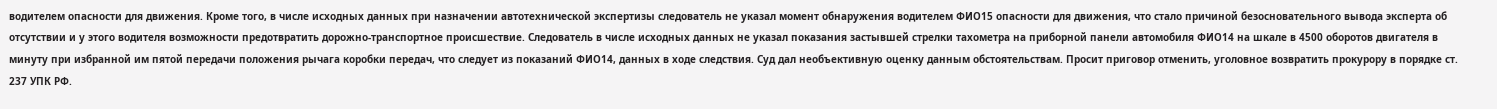водителем опасности для движения. Кроме того, в числе исходных данных при назначении автотехнической экспертизы следователь не указал момент обнаружения водителем ФИО15 опасности для движения, что стало причиной безосновательного вывода эксперта об отсутствии и у этого водителя возможности предотвратить дорожно-транспортное происшествие. Следователь в числе исходных данных не указал показания застывшей стрелки тахометра на приборной панели автомобиля ФИО14 на шкале в 4500 оборотов двигателя в минуту при избранной им пятой передачи положения рычага коробки передач, что следует из показаний ФИО14, данных в ходе следствия. Суд дал необъективную оценку данным обстоятельствам. Просит приговор отменить, уголовное возвратить прокурору в порядке ст. 237 УПК РФ.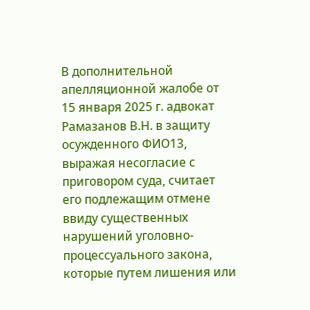В дополнительной апелляционной жалобе от 15 января 2025 г. адвокат Рамазанов В.Н. в защиту осужденного ФИО13, выражая несогласие с приговором суда, считает его подлежащим отмене ввиду существенных нарушений уголовно-процессуального закона, которые путем лишения или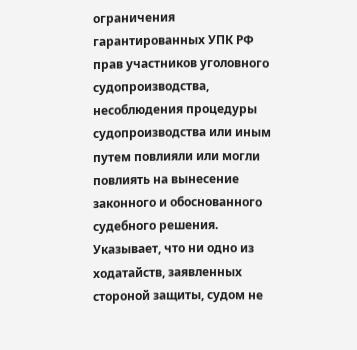ограничения гарантированных УПК РФ прав участников уголовного судопроизводства, несоблюдения процедуры судопроизводства или иным путем повлияли или могли повлиять на вынесение законного и обоснованного судебного решения. Указывает, что ни одно из ходатайств, заявленных стороной защиты, судом не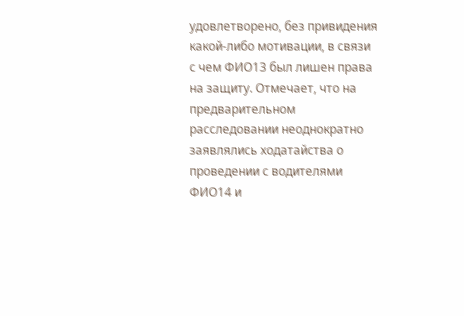удовлетворено, без привидения какой-либо мотивации, в связи с чем ФИО13 был лишен права на защиту. Отмечает, что на предварительном расследовании неоднократно заявлялись ходатайства о проведении с водителями ФИО14 и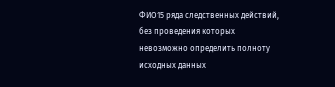ФИО15 ряда следственных действий, без проведения которых невозможно определить полноту исходных данных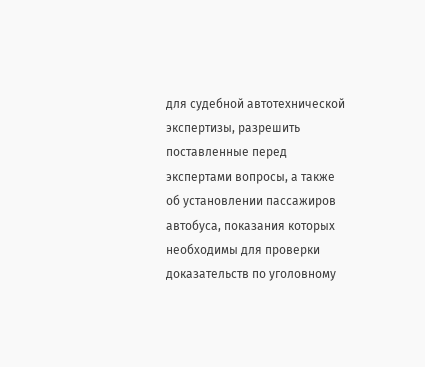для судебной автотехнической экспертизы, разрешить поставленные перед экспертами вопросы, а также об установлении пассажиров автобуса, показания которых необходимы для проверки доказательств по уголовному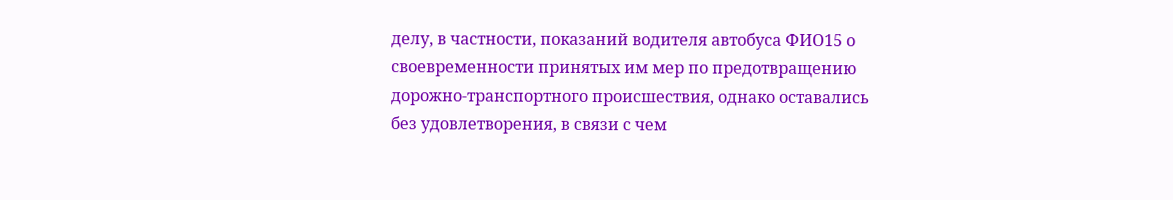делу, в частности, показаний водителя автобуса ФИО15 о своевременности принятых им мер по предотвращению дорожно-транспортного происшествия, однако оставались без удовлетворения, в связи с чем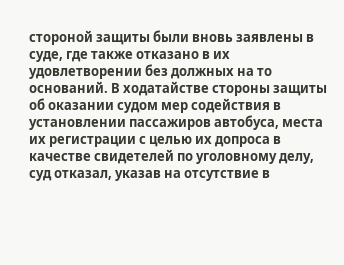стороной защиты были вновь заявлены в суде, где также отказано в их удовлетворении без должных на то оснований. В ходатайстве стороны защиты об оказании судом мер содействия в установлении пассажиров автобуса, места их регистрации с целью их допроса в качестве свидетелей по уголовному делу, суд отказал, указав на отсутствие в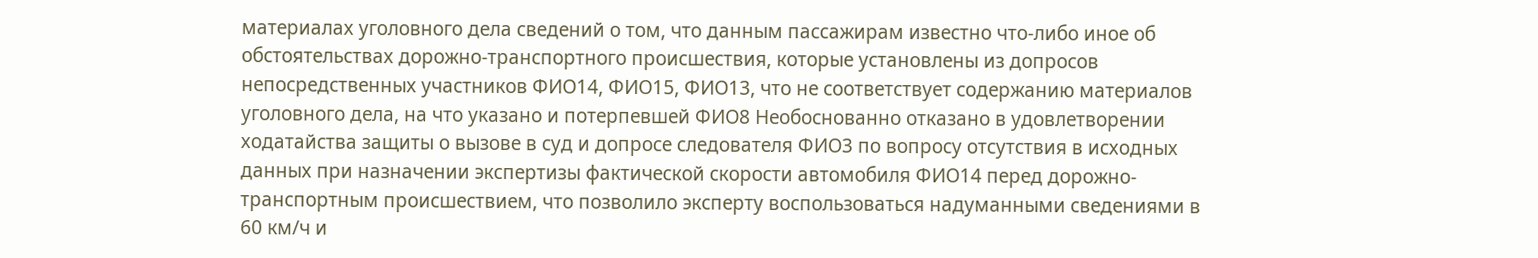материалах уголовного дела сведений о том, что данным пассажирам известно что-либо иное об обстоятельствах дорожно-транспортного происшествия, которые установлены из допросов непосредственных участников ФИО14, ФИО15, ФИО13, что не соответствует содержанию материалов уголовного дела, на что указано и потерпевшей ФИО8 Необоснованно отказано в удовлетворении ходатайства защиты о вызове в суд и допросе следователя ФИО3 по вопросу отсутствия в исходных данных при назначении экспертизы фактической скорости автомобиля ФИО14 перед дорожно-транспортным происшествием, что позволило эксперту воспользоваться надуманными сведениями в 60 км/ч и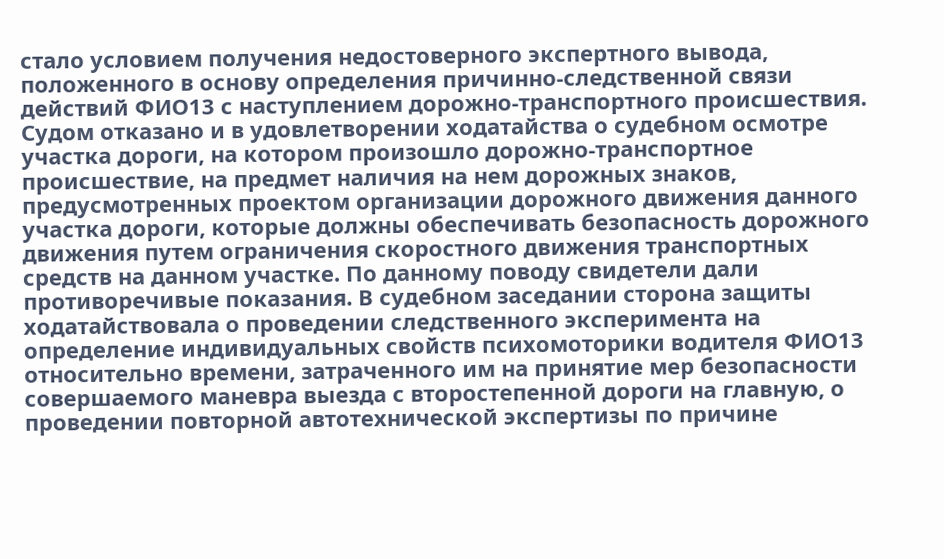стало условием получения недостоверного экспертного вывода, положенного в основу определения причинно-следственной связи действий ФИО13 с наступлением дорожно-транспортного происшествия. Судом отказано и в удовлетворении ходатайства о судебном осмотре участка дороги, на котором произошло дорожно-транспортное происшествие, на предмет наличия на нем дорожных знаков, предусмотренных проектом организации дорожного движения данного участка дороги, которые должны обеспечивать безопасность дорожного движения путем ограничения скоростного движения транспортных средств на данном участке. По данному поводу свидетели дали противоречивые показания. В судебном заседании сторона защиты ходатайствовала о проведении следственного эксперимента на определение индивидуальных свойств психомоторики водителя ФИО13 относительно времени, затраченного им на принятие мер безопасности совершаемого маневра выезда с второстепенной дороги на главную, о проведении повторной автотехнической экспертизы по причине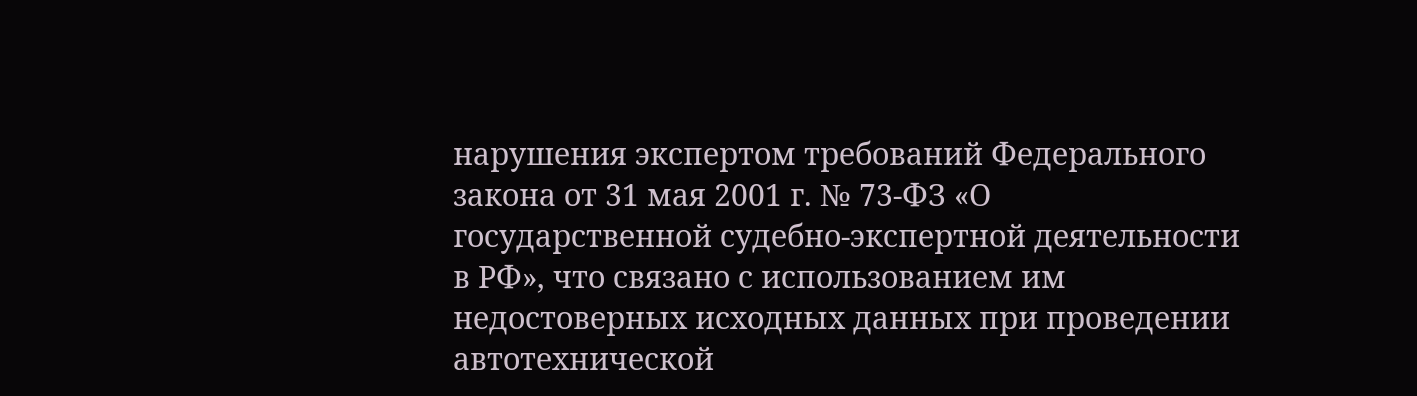нарушения экспертом требований Федерального закона от 31 мая 2001 г. № 73-ФЗ «О государственной судебно-экспертной деятельности в РФ», что связано с использованием им недостоверных исходных данных при проведении автотехнической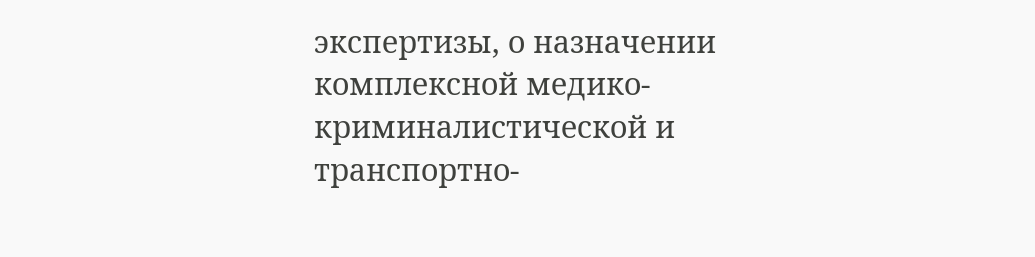экспертизы, о назначении комплексной медико-криминалистической и транспортно-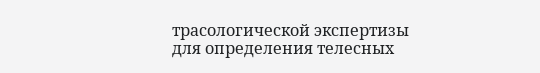трасологической экспертизы для определения телесных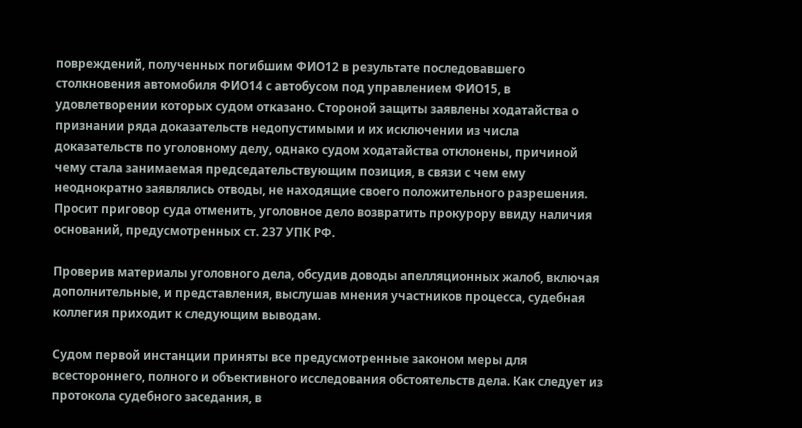повреждений, полученных погибшим ФИО12 в результате последовавшего столкновения автомобиля ФИО14 с автобусом под управлением ФИО15, в удовлетворении которых судом отказано. Стороной защиты заявлены ходатайства о признании ряда доказательств недопустимыми и их исключении из числа доказательств по уголовному делу, однако судом ходатайства отклонены, причиной чему стала занимаемая председательствующим позиция, в связи с чем ему неоднократно заявлялись отводы, не находящие своего положительного разрешения. Просит приговор суда отменить, уголовное дело возвратить прокурору ввиду наличия оснований, предусмотренных ст. 237 УПК РФ.

Проверив материалы уголовного дела, обсудив доводы апелляционных жалоб, включая дополнительные, и представления, выслушав мнения участников процесса, судебная коллегия приходит к следующим выводам.

Судом первой инстанции приняты все предусмотренные законом меры для всестороннего, полного и объективного исследования обстоятельств дела. Как следует из протокола судебного заседания, в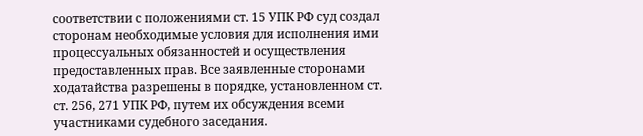соответствии с положениями ст. 15 УПК РФ суд создал сторонам необходимые условия для исполнения ими процессуальных обязанностей и осуществления предоставленных прав. Все заявленные сторонами ходатайства разрешены в порядке, установленном ст. ст. 256, 271 УПК РФ, путем их обсуждения всеми участниками судебного заседания.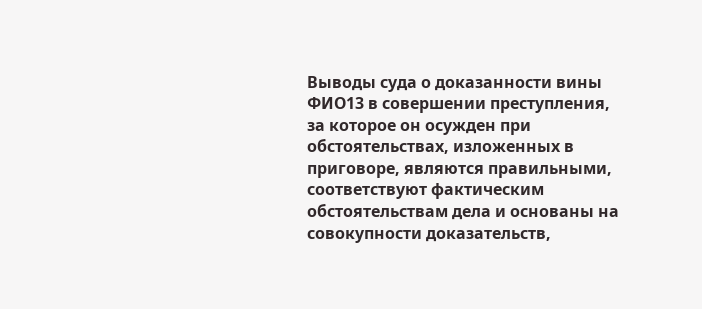Выводы суда о доказанности вины ФИО13 в совершении преступления, за которое он осужден при обстоятельствах, изложенных в приговоре, являются правильными, соответствуют фактическим обстоятельствам дела и основаны на совокупности доказательств,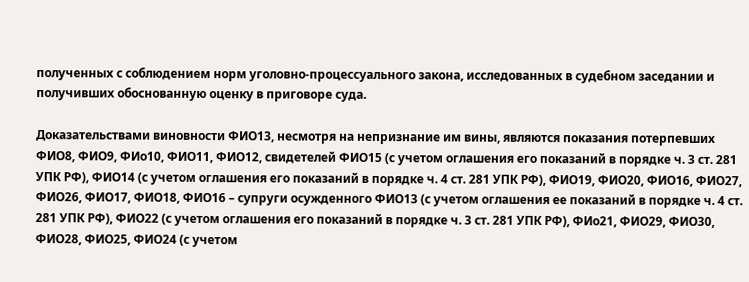полученных с соблюдением норм уголовно-процессуального закона, исследованных в судебном заседании и получивших обоснованную оценку в приговоре суда.

Доказательствами виновности ФИО13, несмотря на непризнание им вины, являются показания потерпевших ФИО8, ФИО9, ФИо10, ФИО11, ФИО12, свидетелей ФИО15 (с учетом оглашения его показаний в порядке ч. 3 ст. 281 УПК РФ), ФИО14 (с учетом оглашения его показаний в порядке ч. 4 ст. 281 УПК РФ), ФИО19, ФИО20, ФИО16, ФИО27, ФИО26, ФИО17, ФИО18, ФИО16 – супруги осужденного ФИО13 (с учетом оглашения ее показаний в порядке ч. 4 ст. 281 УПК РФ), ФИО22 (с учетом оглашения его показаний в порядке ч. 3 ст. 281 УПК РФ), ФИо21, ФИО29, ФИО30, ФИО28, ФИО25, ФИО24 (с учетом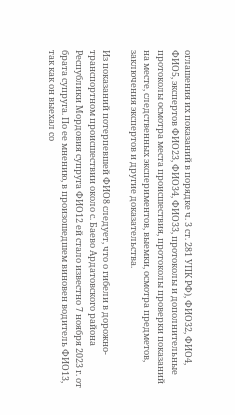оглашения их показаний в порядке ч. 3 ст. 281 УПК РФ), ФИО32, ФИО4, ФИО5, экспертов ФИО23, ФИО34, ФИО33, протоколы и дополнительные протоколы осмотра места происшествия, протоколы проверки показаний на месте, следственных экспериментов, выемки, осмотра предметов, заключения экспертов и другие доказательства.

Из показаний потерпевшей ФИО8 следует, что о гибели в дорожно-транспортном происшествии около с. Баево Ардатовского района Республики Мордовия супруга ФИО12 ей стало известно 7 ноября 2023 г. от брата супруга. По ее мнению, в произошедшем виновен водитель ФИО13, так как он выехал со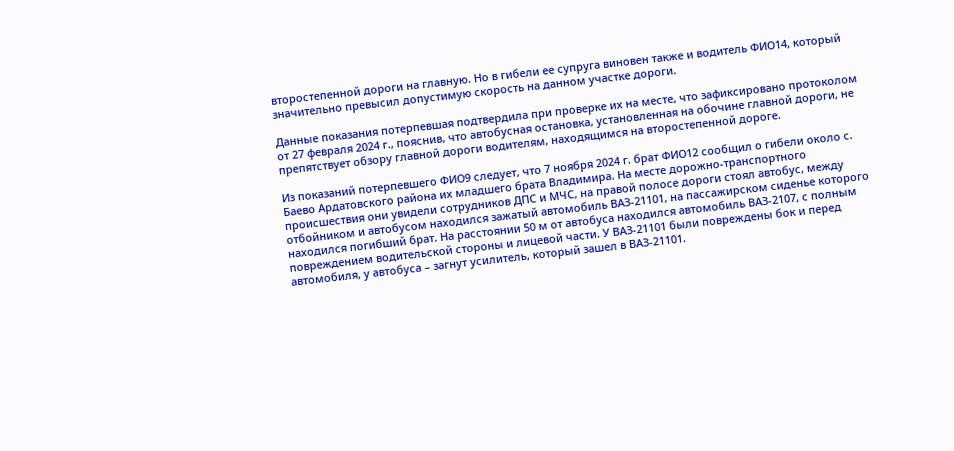второстепенной дороги на главную. Но в гибели ее супруга виновен также и водитель ФИО14, который значительно превысил допустимую скорость на данном участке дороги.

Данные показания потерпевшая подтвердила при проверке их на месте, что зафиксировано протоколом от 27 февраля 2024 г., пояснив, что автобусная остановка, установленная на обочине главной дороги, не препятствует обзору главной дороги водителям, находящимся на второстепенной дороге.

Из показаний потерпевшего ФИО9 следует, что 7 ноября 2024 г. брат ФИО12 сообщил о гибели около с. Баево Ардатовского района их младшего брата Владимира. На месте дорожно-транспортного происшествия они увидели сотрудников ДПС и МЧС, на правой полосе дороги стоял автобус, между отбойником и автобусом находился зажатый автомобиль ВАЗ-21101, на пассажирском сиденье которого находился погибший брат. На расстоянии 50 м от автобуса находился автомобиль ВАЗ-2107, с полным повреждением водительской стороны и лицевой части. У ВАЗ-21101 были повреждены бок и перед автомобиля, у автобуса – загнут усилитель, который зашел в ВАЗ-21101.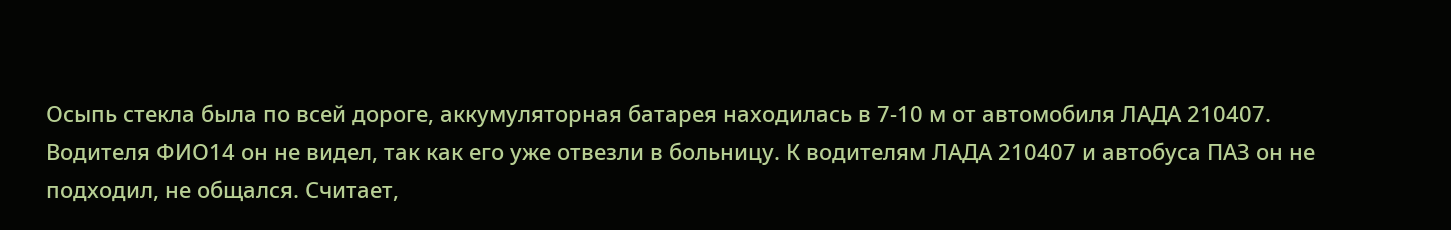Осыпь стекла была по всей дороге, аккумуляторная батарея находилась в 7-10 м от автомобиля ЛАДА 210407. Водителя ФИО14 он не видел, так как его уже отвезли в больницу. К водителям ЛАДА 210407 и автобуса ПАЗ он не подходил, не общался. Считает,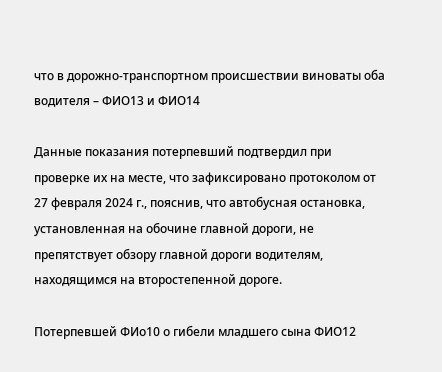что в дорожно-транспортном происшествии виноваты оба водителя – ФИО13 и ФИО14

Данные показания потерпевший подтвердил при проверке их на месте, что зафиксировано протоколом от 27 февраля 2024 г., пояснив, что автобусная остановка, установленная на обочине главной дороги, не препятствует обзору главной дороги водителям, находящимся на второстепенной дороге.

Потерпевшей ФИо10 о гибели младшего сына ФИО12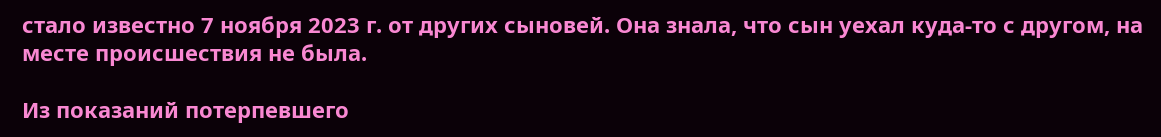стало известно 7 ноября 2023 г. от других сыновей. Она знала, что сын уехал куда-то с другом, на месте происшествия не была.

Из показаний потерпевшего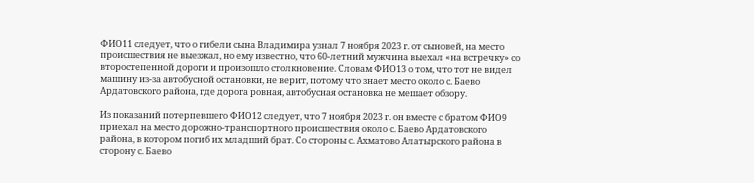ФИО11 следует, что о гибели сына Владимира узнал 7 ноября 2023 г. от сыновей, на место происшествия не выезжал, но ему известно, что 60-летний мужчина выехал «на встречку» со второстепенной дороги и произошло столкновение. Словам ФИО13 о том, что тот не видел машину из-за автобусной остановки, не верит, потому что знает место около с. Баево Ардатовского района, где дорога ровная, автобусная остановка не мешает обзору.

Из показаний потерпевшего ФИО12 следует, что 7 ноября 2023 г. он вместе с братом ФИО9 приехал на место дорожно-транспортного происшествия около с. Баево Ардатовского района, в котором погиб их младший брат. Со стороны с. Ахматово Алатырского района в сторону с. Баево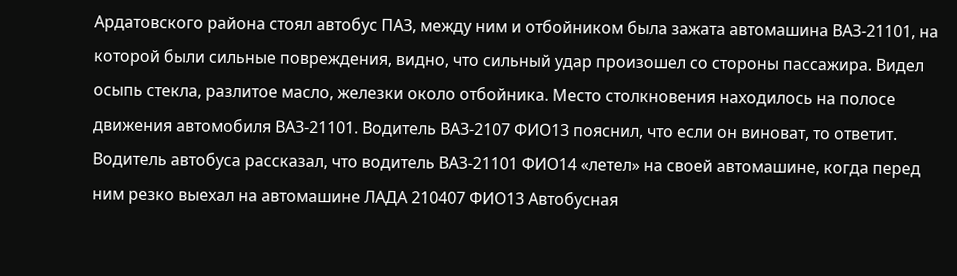Ардатовского района стоял автобус ПАЗ, между ним и отбойником была зажата автомашина ВАЗ-21101, на которой были сильные повреждения, видно, что сильный удар произошел со стороны пассажира. Видел осыпь стекла, разлитое масло, железки около отбойника. Место столкновения находилось на полосе движения автомобиля ВАЗ-21101. Водитель ВАЗ-2107 ФИО13 пояснил, что если он виноват, то ответит. Водитель автобуса рассказал, что водитель ВАЗ-21101 ФИО14 «летел» на своей автомашине, когда перед ним резко выехал на автомашине ЛАДА 210407 ФИО13 Автобусная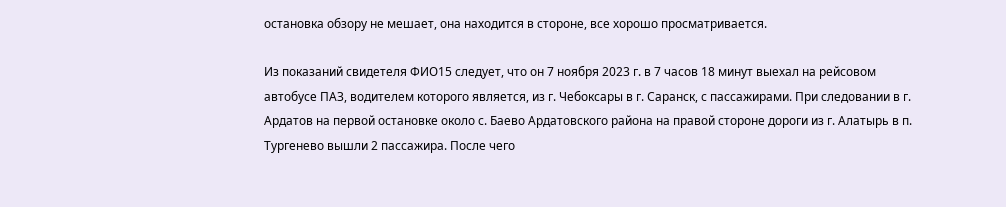остановка обзору не мешает, она находится в стороне, все хорошо просматривается.

Из показаний свидетеля ФИО15 следует, что он 7 ноября 2023 г. в 7 часов 18 минут выехал на рейсовом автобусе ПАЗ, водителем которого является, из г. Чебоксары в г. Саранск, с пассажирами. При следовании в г. Ардатов на первой остановке около с. Баево Ардатовского района на правой стороне дороги из г. Алатырь в п. Тургенево вышли 2 пассажира. После чего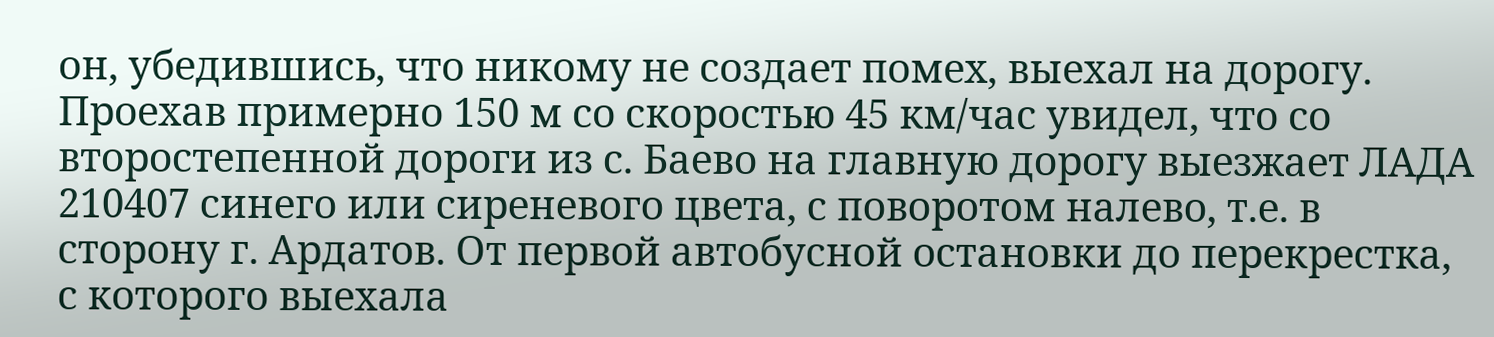он, убедившись, что никому не создает помех, выехал на дорогу. Проехав примерно 150 м со скоростью 45 км/час увидел, что со второстепенной дороги из с. Баево на главную дорогу выезжает ЛАДА 210407 синего или сиреневого цвета, с поворотом налево, т.е. в сторону г. Ардатов. От первой автобусной остановки до перекрестка, с которого выехала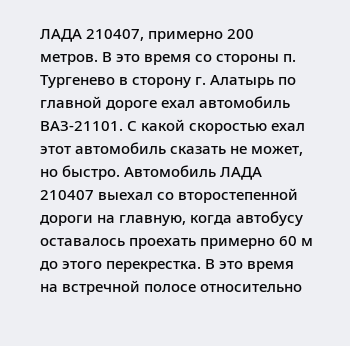ЛАДА 210407, примерно 200 метров. В это время со стороны п. Тургенево в сторону г. Алатырь по главной дороге ехал автомобиль ВАЗ-21101. С какой скоростью ехал этот автомобиль сказать не может, но быстро. Автомобиль ЛАДА 210407 выехал со второстепенной дороги на главную, когда автобусу оставалось проехать примерно 60 м до этого перекрестка. В это время на встречной полосе относительно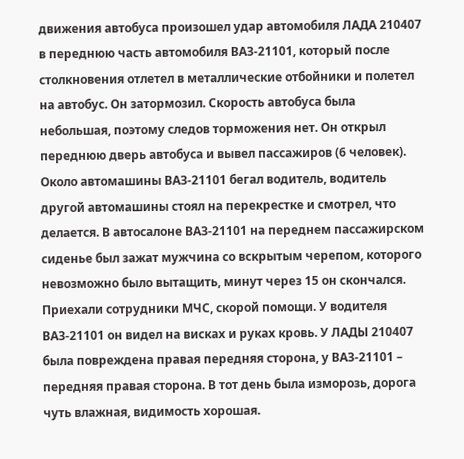движения автобуса произошел удар автомобиля ЛАДА 210407 в переднюю часть автомобиля ВАЗ-21101, который после столкновения отлетел в металлические отбойники и полетел на автобус. Он затормозил. Скорость автобуса была небольшая, поэтому следов торможения нет. Он открыл переднюю дверь автобуса и вывел пассажиров (6 человек). Около автомашины ВАЗ-21101 бегал водитель, водитель другой автомашины стоял на перекрестке и смотрел, что делается. В автосалоне ВАЗ-21101 на переднем пассажирском сиденье был зажат мужчина со вскрытым черепом, которого невозможно было вытащить, минут через 15 он скончался. Приехали сотрудники МЧС, скорой помощи. У водителя ВАЗ-21101 он видел на висках и руках кровь. У ЛАДЫ 210407 была повреждена правая передняя сторона, у ВАЗ-21101 – передняя правая сторона. В тот день была изморозь, дорога чуть влажная, видимость хорошая.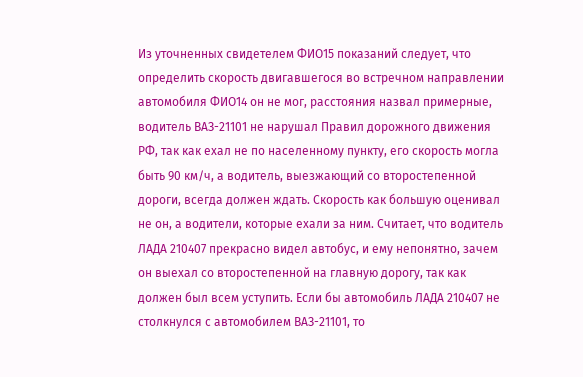Из уточненных свидетелем ФИО15 показаний следует, что определить скорость двигавшегося во встречном направлении автомобиля ФИО14 он не мог, расстояния назвал примерные, водитель ВАЗ-21101 не нарушал Правил дорожного движения РФ, так как ехал не по населенному пункту, его скорость могла быть 90 км/ч, а водитель, выезжающий со второстепенной дороги, всегда должен ждать. Скорость как большую оценивал не он, а водители, которые ехали за ним. Считает, что водитель ЛАДА 210407 прекрасно видел автобус, и ему непонятно, зачем он выехал со второстепенной на главную дорогу, так как должен был всем уступить. Если бы автомобиль ЛАДА 210407 не столкнулся с автомобилем ВАЗ-21101, то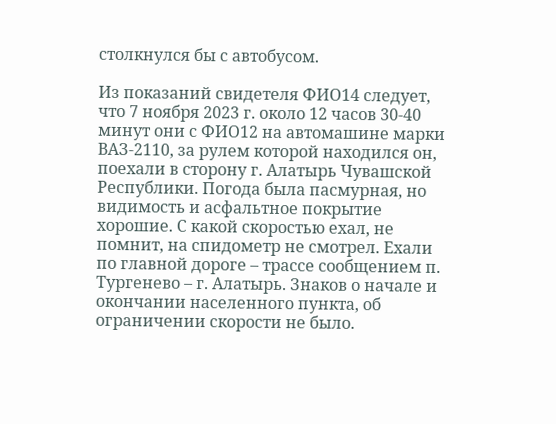столкнулся бы с автобусом.

Из показаний свидетеля ФИО14 следует, что 7 ноября 2023 г. около 12 часов 30-40 минут они с ФИО12 на автомашине марки ВАЗ-2110, за рулем которой находился он, поехали в сторону г. Алатырь Чувашской Республики. Погода была пасмурная, но видимость и асфальтное покрытие хорошие. С какой скоростью ехал, не помнит, на спидометр не смотрел. Ехали по главной дороге – трассе сообщением п. Тургенево – г. Алатырь. Знаков о начале и окончании населенного пункта, об ограничении скорости не было.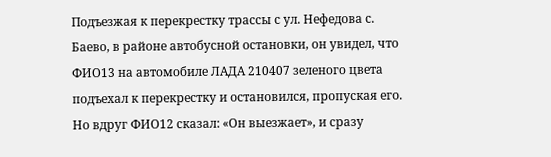Подъезжая к перекрестку трассы с ул. Нефедова с. Баево, в районе автобусной остановки, он увидел, что ФИО13 на автомобиле ЛАДА 210407 зеленого цвета подъехал к перекрестку и остановился, пропуская его. Но вдруг ФИО12 сказал: «Он выезжает», и сразу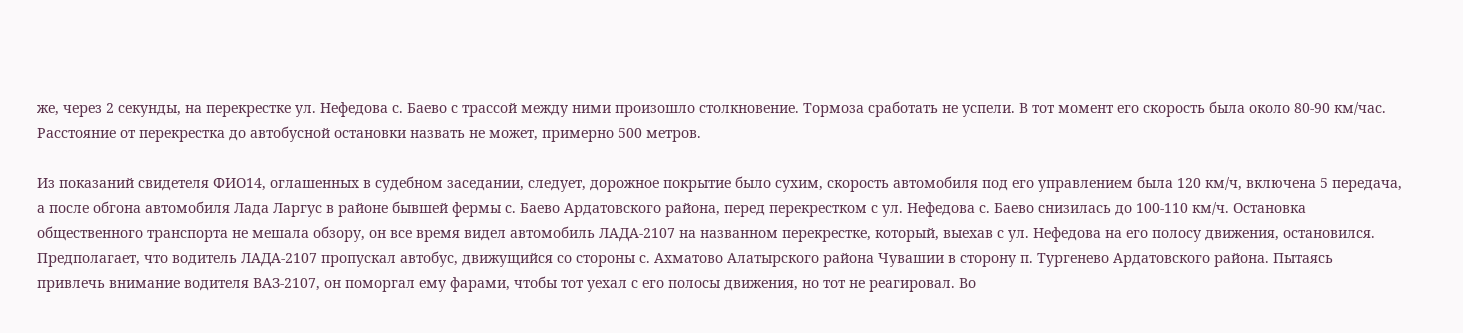же, через 2 секунды, на перекрестке ул. Нефедова с. Баево с трассой между ними произошло столкновение. Тормоза сработать не успели. В тот момент его скорость была около 80-90 км/час. Расстояние от перекрестка до автобусной остановки назвать не может, примерно 500 метров.

Из показаний свидетеля ФИО14, оглашенных в судебном заседании, следует, дорожное покрытие было сухим, скорость автомобиля под его управлением была 120 км/ч, включена 5 передача, а после обгона автомобиля Лада Ларгус в районе бывшей фермы с. Баево Ардатовского района, перед перекрестком с ул. Нефедова с. Баево снизилась до 100-110 км/ч. Остановка общественного транспорта не мешала обзору, он все время видел автомобиль ЛАДА-2107 на названном перекрестке, который, выехав с ул. Нефедова на его полосу движения, остановился. Предполагает, что водитель ЛАДА-2107 пропускал автобус, движущийся со стороны с. Ахматово Алатырского района Чувашии в сторону п. Тургенево Ардатовского района. Пытаясь привлечь внимание водителя ВАЗ-2107, он поморгал ему фарами, чтобы тот уехал с его полосы движения, но тот не реагировал. Во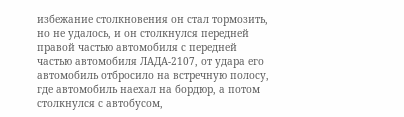избежание столкновения он стал тормозить, но не удалось, и он столкнулся передней правой частью автомобиля с передней частью автомобиля ЛАДА-2107, от удара его автомобиль отбросило на встречную полосу, где автомобиль наехал на бордюр, а потом столкнулся с автобусом,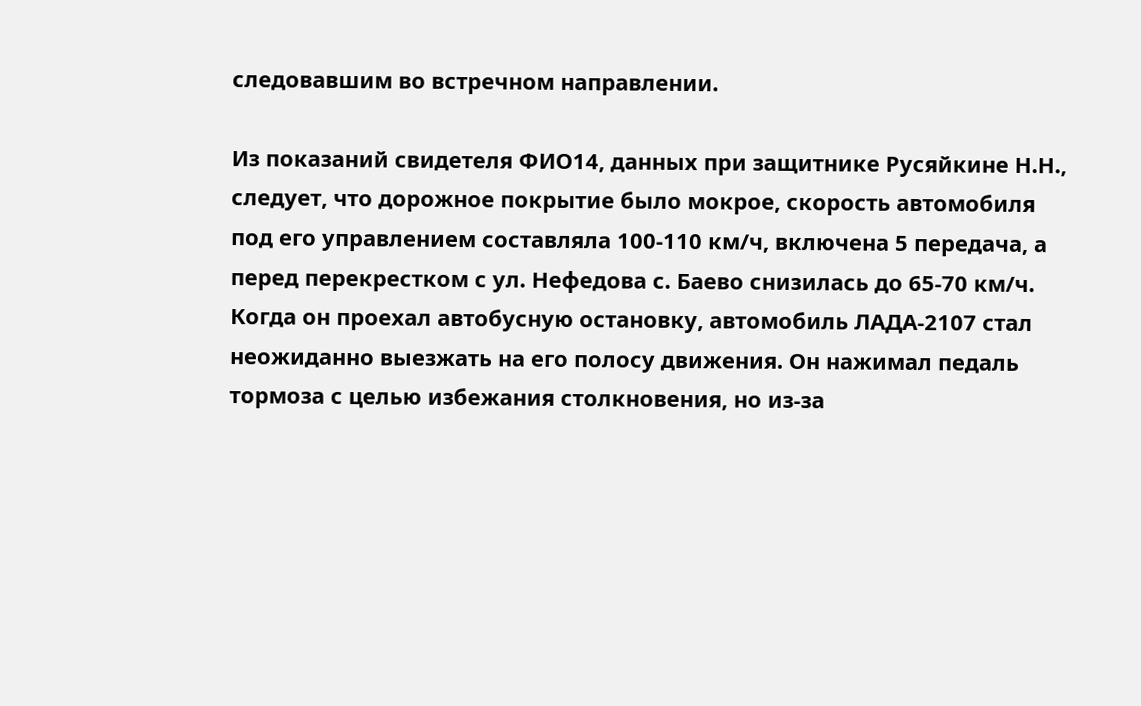следовавшим во встречном направлении.

Из показаний свидетеля ФИО14, данных при защитнике Русяйкине Н.Н., следует, что дорожное покрытие было мокрое, скорость автомобиля под его управлением составляла 100-110 км/ч, включена 5 передача, а перед перекрестком с ул. Нефедова с. Баево снизилась до 65-70 км/ч. Когда он проехал автобусную остановку, автомобиль ЛАДА-2107 стал неожиданно выезжать на его полосу движения. Он нажимал педаль тормоза с целью избежания столкновения, но из-за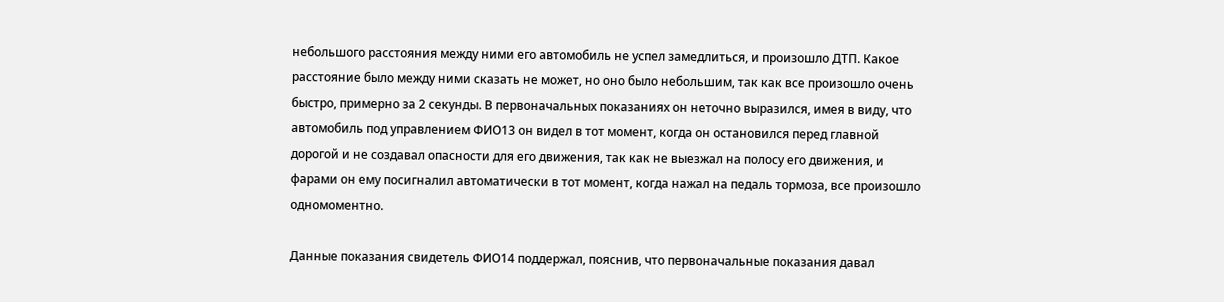небольшого расстояния между ними его автомобиль не успел замедлиться, и произошло ДТП. Какое расстояние было между ними сказать не может, но оно было небольшим, так как все произошло очень быстро, примерно за 2 секунды. В первоначальных показаниях он неточно выразился, имея в виду, что автомобиль под управлением ФИО13 он видел в тот момент, когда он остановился перед главной дорогой и не создавал опасности для его движения, так как не выезжал на полосу его движения, и фарами он ему посигналил автоматически в тот момент, когда нажал на педаль тормоза, все произошло одномоментно.

Данные показания свидетель ФИО14 поддержал, пояснив, что первоначальные показания давал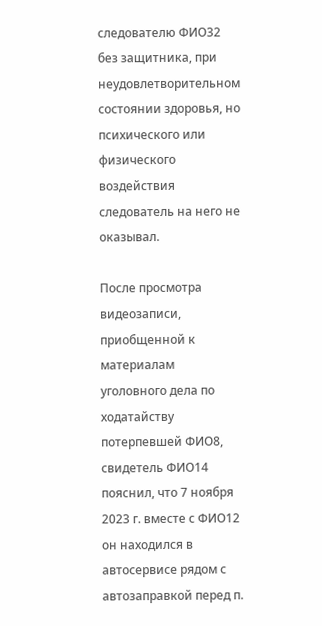следователю ФИО32 без защитника, при неудовлетворительном состоянии здоровья, но психического или физического воздействия следователь на него не оказывал.

После просмотра видеозаписи, приобщенной к материалам уголовного дела по ходатайству потерпевшей ФИО8, свидетель ФИО14 пояснил, что 7 ноября 2023 г. вместе с ФИО12 он находился в автосервисе рядом с автозаправкой перед п.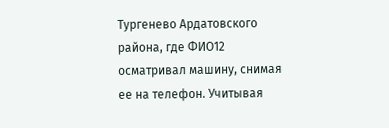Тургенево Ардатовского района, где ФИО12 осматривал машину, снимая ее на телефон. Учитывая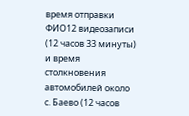время отправки ФИО12 видеозаписи (12 часов 33 минуты) и время столкновения автомобилей около с. Баево (12 часов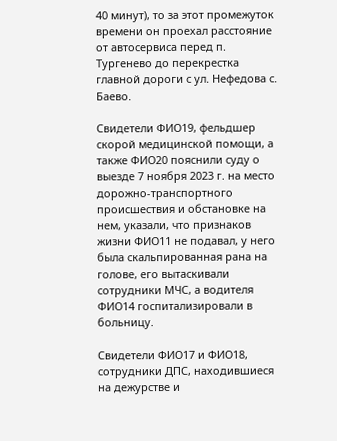40 минут), то за этот промежуток времени он проехал расстояние от автосервиса перед п. Тургенево до перекрестка главной дороги с ул. Нефедова с. Баево.

Свидетели ФИО19, фельдшер скорой медицинской помощи, а также ФИО20 пояснили суду о выезде 7 ноября 2023 г. на место дорожно-транспортного происшествия и обстановке на нем, указали, что признаков жизни ФИО11 не подавал, у него была скальпированная рана на голове, его вытаскивали сотрудники МЧС, а водителя ФИО14 госпитализировали в больницу.

Свидетели ФИО17 и ФИО18, сотрудники ДПС, находившиеся на дежурстве и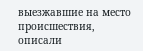выезжавшие на место происшествия, описали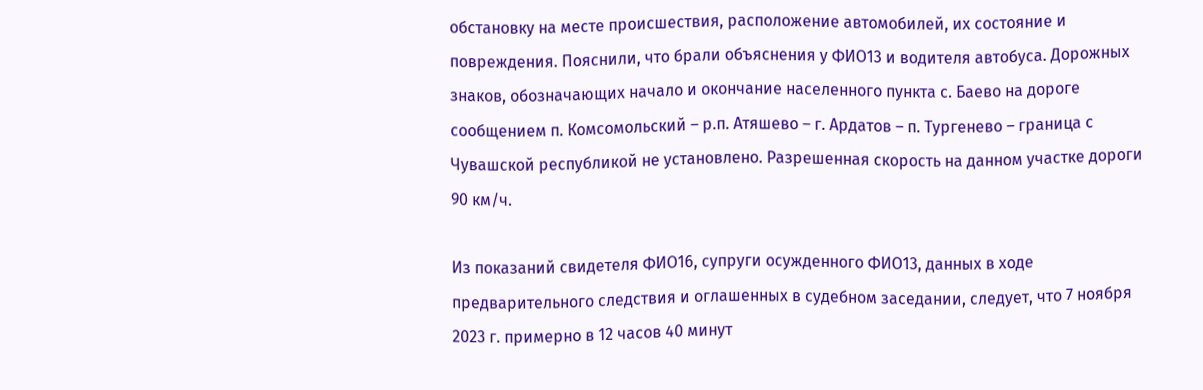обстановку на месте происшествия, расположение автомобилей, их состояние и повреждения. Пояснили, что брали объяснения у ФИО13 и водителя автобуса. Дорожных знаков, обозначающих начало и окончание населенного пункта с. Баево на дороге сообщением п. Комсомольский – р.п. Атяшево – г. Ардатов – п. Тургенево – граница с Чувашской республикой не установлено. Разрешенная скорость на данном участке дороги 90 км/ч.

Из показаний свидетеля ФИО16, супруги осужденного ФИО13, данных в ходе предварительного следствия и оглашенных в судебном заседании, следует, что 7 ноября 2023 г. примерно в 12 часов 40 минут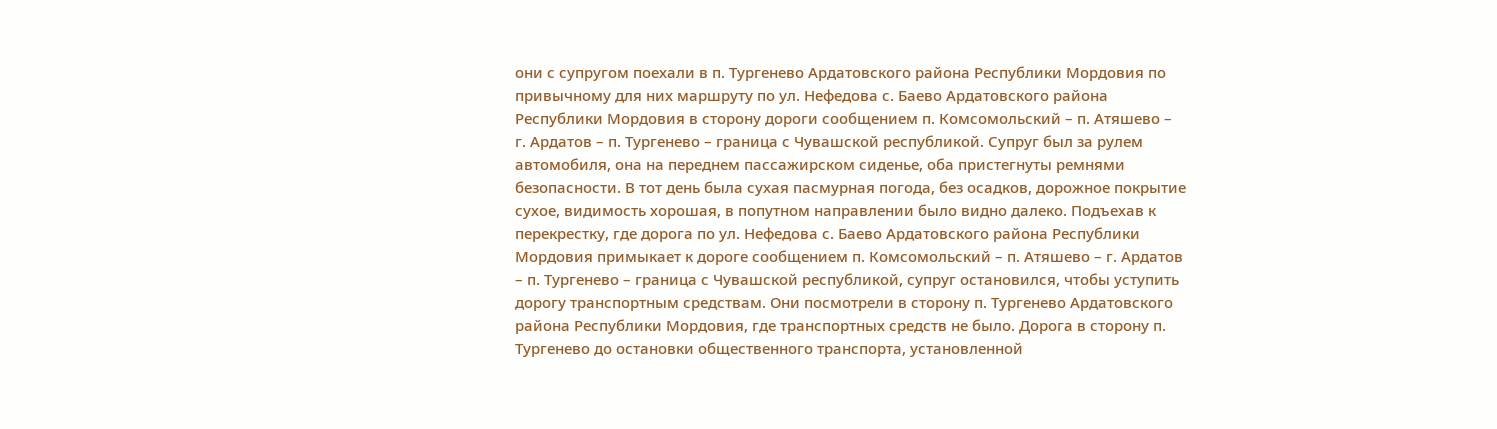они с супругом поехали в п. Тургенево Ардатовского района Республики Мордовия по привычному для них маршруту по ул. Нефедова с. Баево Ардатовского района Республики Мордовия в сторону дороги сообщением п. Комсомольский – п. Атяшево – г. Ардатов – п. Тургенево – граница с Чувашской республикой. Супруг был за рулем автомобиля, она на переднем пассажирском сиденье, оба пристегнуты ремнями безопасности. В тот день была сухая пасмурная погода, без осадков, дорожное покрытие сухое, видимость хорошая, в попутном направлении было видно далеко. Подъехав к перекрестку, где дорога по ул. Нефедова с. Баево Ардатовского района Республики Мордовия примыкает к дороге сообщением п. Комсомольский – п. Атяшево – г. Ардатов – п. Тургенево – граница с Чувашской республикой, супруг остановился, чтобы уступить дорогу транспортным средствам. Они посмотрели в сторону п. Тургенево Ардатовского района Республики Мордовия, где транспортных средств не было. Дорога в сторону п. Тургенево до остановки общественного транспорта, установленной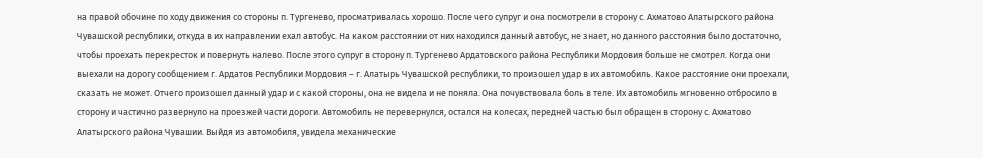на правой обочине по ходу движения со стороны п. Тургенево, просматривалась хорошо. После чего супруг и она посмотрели в сторону с. Ахматово Алатырского района Чувашской республики, откуда в их направлении ехал автобус. На каком расстоянии от них находился данный автобус, не знает, но данного расстояния было достаточно, чтобы проехать перекресток и повернуть налево. После этого супруг в сторону п. Тургенево Ардатовского района Республики Мордовия больше не смотрел. Когда они выехали на дорогу сообщением г. Ардатов Республики Мордовия – г. Алатырь Чувашской республики, то произошел удар в их автомобиль. Какое расстояние они проехали, сказать не может. Отчего произошел данный удар и с какой стороны, она не видела и не поняла. Она почувствовала боль в теле. Их автомобиль мгновенно отбросило в сторону и частично развернуло на проезжей части дороги. Автомобиль не перевернулся, остался на колесах, передней частью был обращен в сторону с. Ахматово Алатырского района Чувашии. Выйдя из автомобиля, увидела механические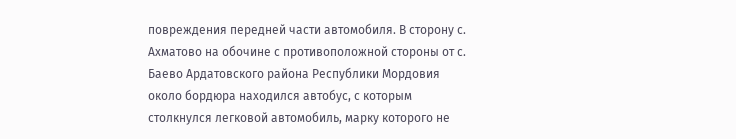повреждения передней части автомобиля. В сторону с. Ахматово на обочине с противоположной стороны от с. Баево Ардатовского района Республики Мордовия около бордюра находился автобус, с которым столкнулся легковой автомобиль, марку которого не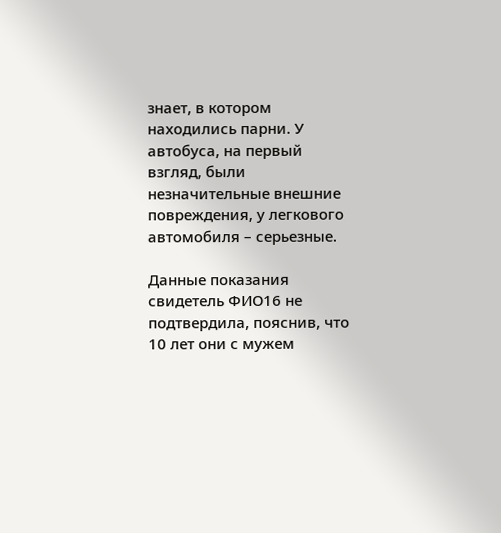знает, в котором находились парни. У автобуса, на первый взгляд, были незначительные внешние повреждения, у легкового автомобиля – серьезные.

Данные показания свидетель ФИО16 не подтвердила, пояснив, что 10 лет они с мужем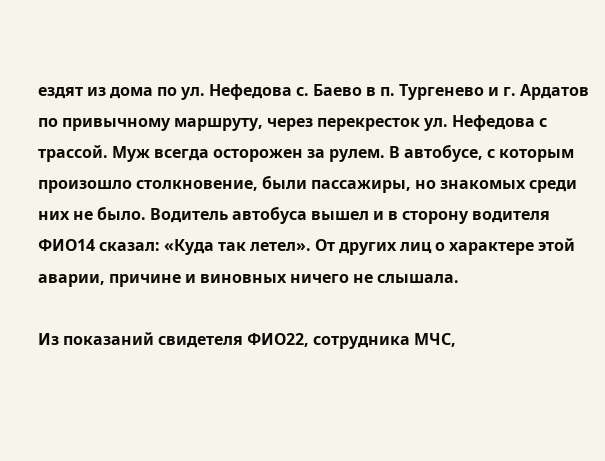ездят из дома по ул. Нефедова с. Баево в п. Тургенево и г. Ардатов по привычному маршруту, через перекресток ул. Нефедова с трассой. Муж всегда осторожен за рулем. В автобусе, с которым произошло столкновение, были пассажиры, но знакомых среди них не было. Водитель автобуса вышел и в сторону водителя ФИО14 сказал: «Куда так летел». От других лиц о характере этой аварии, причине и виновных ничего не слышала.

Из показаний свидетеля ФИО22, сотрудника МЧС,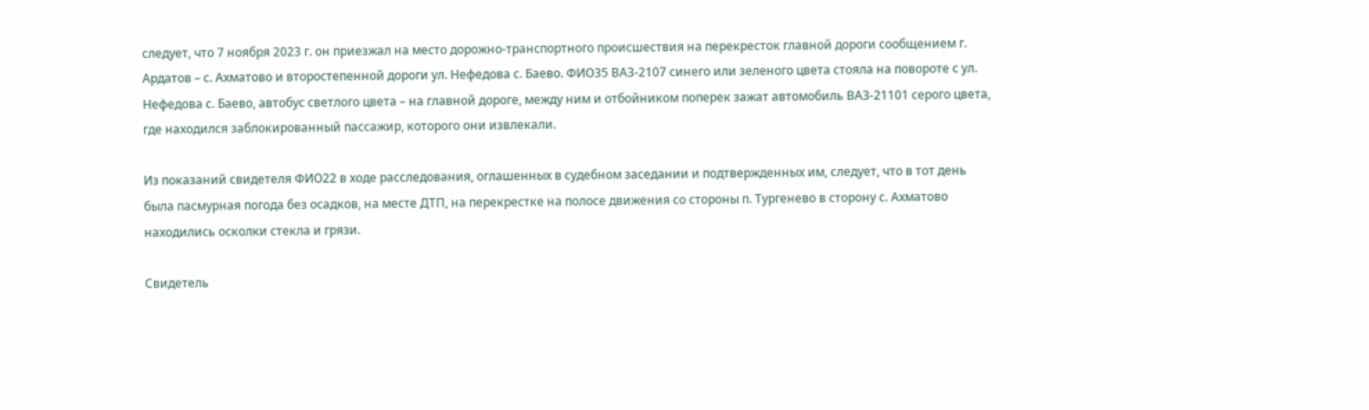следует, что 7 ноября 2023 г. он приезжал на место дорожно-транспортного происшествия на перекресток главной дороги сообщением г. Ардатов – с. Ахматово и второстепенной дороги ул. Нефедова с. Баево. ФИО35 ВАЗ-2107 синего или зеленого цвета стояла на повороте с ул. Нефедова с. Баево, автобус светлого цвета – на главной дороге, между ним и отбойником поперек зажат автомобиль ВАЗ-21101 серого цвета, где находился заблокированный пассажир, которого они извлекали.

Из показаний свидетеля ФИО22 в ходе расследования, оглашенных в судебном заседании и подтвержденных им, следует, что в тот день была пасмурная погода без осадков, на месте ДТП, на перекрестке на полосе движения со стороны п. Тургенево в сторону с. Ахматово находились осколки стекла и грязи.

Свидетель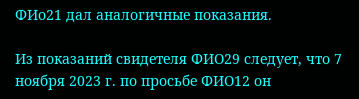ФИо21 дал аналогичные показания.

Из показаний свидетеля ФИО29 следует, что 7 ноября 2023 г. по просьбе ФИО12 он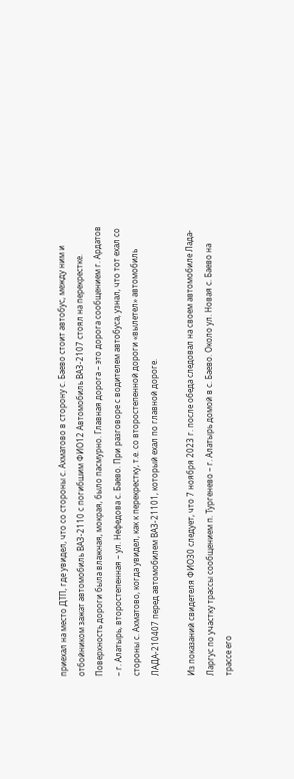приехал на место ДТП, где увидел, что со стороны с. Ахматово в сторону с. Баево стоит автобус, между ним и отбойником зажат автомобиль ВАЗ-2110 с погибшим ФИО12 Автомобиль ВАЗ-2107 стоял на перекрестке. Поверхность дороги была влажная, мокрая, было пасмурно. Главная дорога – это дорога сообщением г. Ардатов – г. Алатырь, второстепенная – ул. Нефедова с. Баево. При разговоре с водителем автобуса, узнал, что тот ехал со стороны с. Ахматово, когда увидел, как к перекрестку, т.е. со второстепенной дороги «вылетел» автомобиль ЛАДА-210407 перед автомобилем ВАЗ-21101, который ехал по главной дороге.

Из показаний свидетеля ФИО30 следует, что 7 ноября 2023 г. после обеда следовал на своем автомобиле Лада-Ларгус по участку трассы сообщением п. Тургенево – г. Алатырь домой в с. Баево. Около ул. Новая с. Баево на трассе его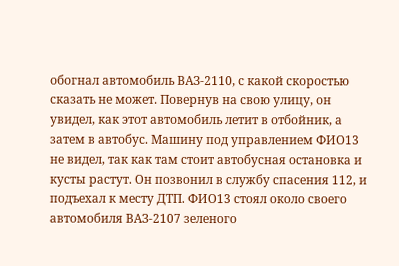обогнал автомобиль ВАЗ-2110, с какой скоростью сказать не может. Повернув на свою улицу, он увидел, как этот автомобиль летит в отбойник, а затем в автобус. Машину под управлением ФИО13 не видел, так как там стоит автобусная остановка и кусты растут. Он позвонил в службу спасения 112, и подъехал к месту ДТП. ФИО13 стоял около своего автомобиля ВАЗ-2107 зеленого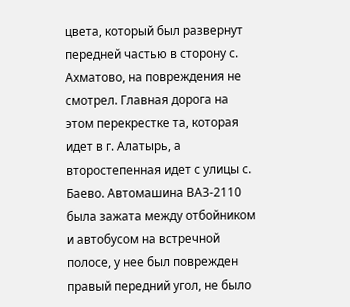цвета, который был развернут передней частью в сторону с. Ахматово, на повреждения не смотрел. Главная дорога на этом перекрестке та, которая идет в г. Алатырь, а второстепенная идет с улицы с. Баево. Автомашина ВАЗ-2110 была зажата между отбойником и автобусом на встречной полосе, у нее был поврежден правый передний угол, не было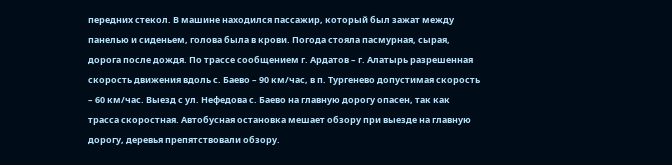передних стекол. В машине находился пассажир, который был зажат между панелью и сиденьем, голова была в крови. Погода стояла пасмурная, сырая, дорога после дождя. По трассе сообщением г. Ардатов – г. Алатырь разрешенная скорость движения вдоль с. Баево – 90 км/час, в п. Тургенево допустимая скорость – 60 км/час. Выезд с ул. Нефедова с. Баево на главную дорогу опасен, так как трасса скоростная. Автобусная остановка мешает обзору при выезде на главную дорогу, деревья препятствовали обзору.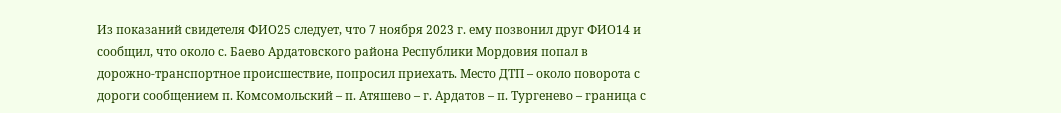Из показаний свидетеля ФИО25 следует, что 7 ноября 2023 г. ему позвонил друг ФИО14 и сообщил, что около с. Баево Ардатовского района Республики Мордовия попал в дорожно-транспортное происшествие, попросил приехать. Место ДТП – около поворота с дороги сообщением п. Комсомольский – п. Атяшево – г. Ардатов – п. Тургенево – граница с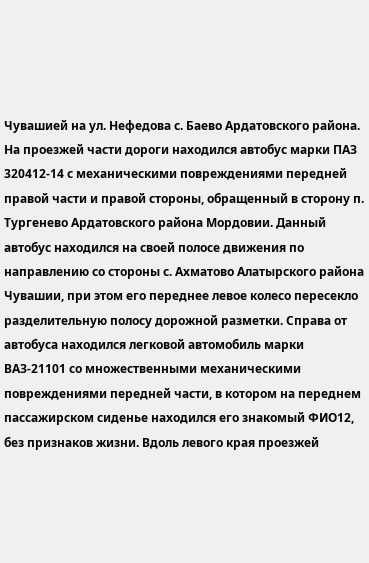Чувашией на ул. Нефедова с. Баево Ардатовского района. На проезжей части дороги находился автобус марки ПАЗ 320412-14 с механическими повреждениями передней правой части и правой стороны, обращенный в сторону п. Тургенево Ардатовского района Мордовии. Данный автобус находился на своей полосе движения по направлению со стороны с. Ахматово Алатырского района Чувашии, при этом его переднее левое колесо пересекло разделительную полосу дорожной разметки. Справа от автобуса находился легковой автомобиль марки ВАЗ-21101 со множественными механическими повреждениями передней части, в котором на переднем пассажирском сиденье находился его знакомый ФИО12, без признаков жизни. Вдоль левого края проезжей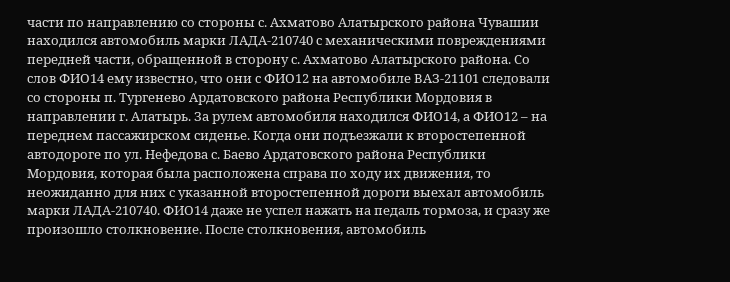части по направлению со стороны с. Ахматово Алатырского района Чувашии находился автомобиль марки ЛАДА-210740 с механическими повреждениями передней части, обращенной в сторону с. Ахматово Алатырского района. Со слов ФИО14 ему известно, что они с ФИО12 на автомобиле ВАЗ-21101 следовали со стороны п. Тургенево Ардатовского района Республики Мордовия в направлении г. Алатырь. За рулем автомобиля находился ФИО14, а ФИО12 – на переднем пассажирском сиденье. Когда они подъезжали к второстепенной автодороге по ул. Нефедова с. Баево Ардатовского района Республики Мордовия, которая была расположена справа по ходу их движения, то неожиданно для них с указанной второстепенной дороги выехал автомобиль марки ЛАДА-210740. ФИО14 даже не успел нажать на педаль тормоза, и сразу же произошло столкновение. После столкновения, автомобиль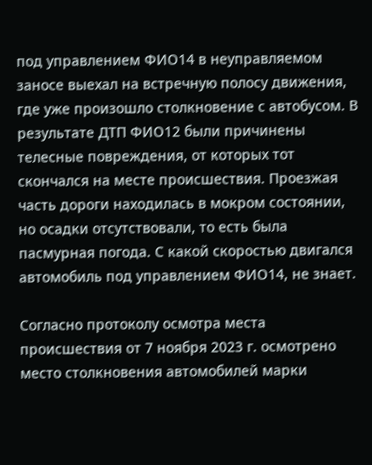под управлением ФИО14 в неуправляемом заносе выехал на встречную полосу движения, где уже произошло столкновение с автобусом. В результате ДТП ФИО12 были причинены телесные повреждения, от которых тот скончался на месте происшествия. Проезжая часть дороги находилась в мокром состоянии, но осадки отсутствовали, то есть была пасмурная погода. С какой скоростью двигался автомобиль под управлением ФИО14, не знает.

Согласно протоколу осмотра места происшествия от 7 ноября 2023 г. осмотрено место столкновения автомобилей марки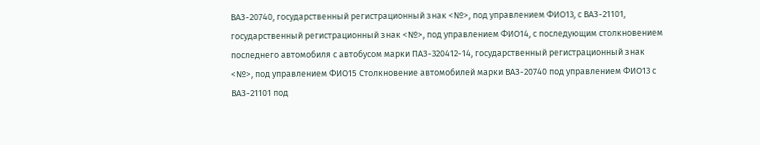ВАЗ-20740, государственный регистрационный знак <№>, под управлением ФИО13, с ВАЗ-21101, государственный регистрационный знак <№>, под управлением ФИО14, с последующим столкновением последнего автомобиля с автобусом марки ПАЗ-320412-14, государственный регистрационный знак <№>, под управлением ФИО15 Столкновение автомобилей марки ВАЗ-20740 под управлением ФИО13 с ВАЗ-21101 под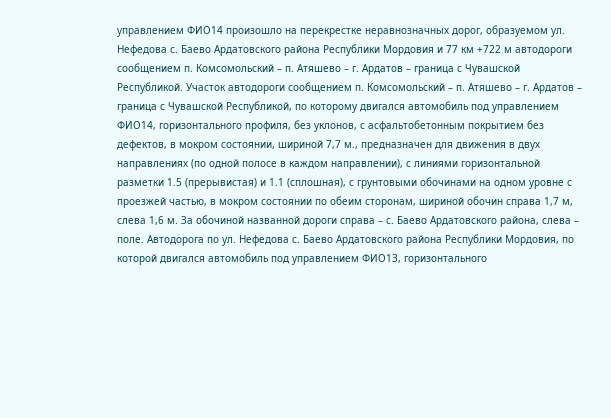управлением ФИО14 произошло на перекрестке неравнозначных дорог, образуемом ул. Нефедова с. Баево Ардатовского района Республики Мордовия и 77 км +722 м автодороги сообщением п. Комсомольский – п. Атяшево – г. Ардатов – граница с Чувашской Республикой. Участок автодороги сообщением п. Комсомольский – п. Атяшево – г. Ардатов – граница с Чувашской Республикой, по которому двигался автомобиль под управлением ФИО14, горизонтального профиля, без уклонов, с асфальтобетонным покрытием без дефектов, в мокром состоянии, шириной 7,7 м., предназначен для движения в двух направлениях (по одной полосе в каждом направлении), с линиями горизонтальной разметки 1.5 (прерывистая) и 1.1 (сплошная), с грунтовыми обочинами на одном уровне с проезжей частью, в мокром состоянии по обеим сторонам, шириной обочин справа 1,7 м, слева 1,6 м. За обочиной названной дороги справа – с. Баево Ардатовского района, слева – поле. Автодорога по ул. Нефедова с. Баево Ардатовского района Республики Мордовия, по которой двигался автомобиль под управлением ФИО13, горизонтального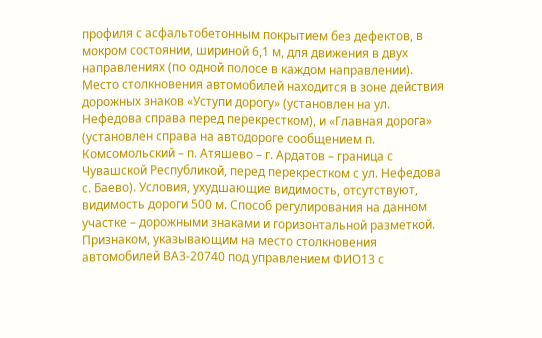профиля с асфальтобетонным покрытием без дефектов, в мокром состоянии, шириной 6,1 м, для движения в двух направлениях (по одной полосе в каждом направлении). Место столкновения автомобилей находится в зоне действия дорожных знаков «Уступи дорогу» (установлен на ул. Нефедова справа перед перекрестком), и «Главная дорога» (установлен справа на автодороге сообщением п. Комсомольский – п. Атяшево – г. Ардатов – граница с Чувашской Республикой, перед перекрестком с ул. Нефедова с. Баево). Условия, ухудшающие видимость, отсутствуют, видимость дороги 500 м. Способ регулирования на данном участке – дорожными знаками и горизонтальной разметкой. Признаком, указывающим на место столкновения автомобилей ВАЗ-20740 под управлением ФИО13 с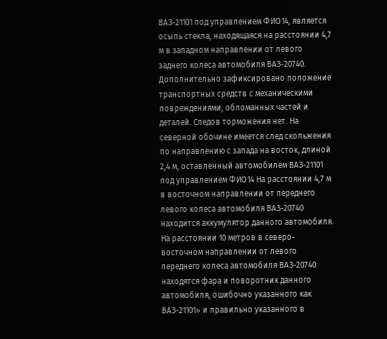ВАЗ-21101 под управлением ФИО14, является осыпь стекла, находящаяся на расстоянии 4,7 м в западном направлении от левого заднего колеса автомобиля ВАЗ-20740. Дополнительно зафиксировано положение транспортных средств с механическими повреждениями, обломанных частей и деталей. Следов торможения нет. На северной обочине имеется след скольжения по направлению с запада на восток, длиной 2,4 м, оставленный автомобилем ВАЗ-21101 под управлением ФИО14 На расстоянии 4,7 м в восточном направлении от переднего левого колеса автомобиля ВАЗ-20740 находится аккумулятор данного автомобиля. На расстоянии 10 метров в северо-восточном направлении от левого переднего колеса автомобиля ВАЗ-20740 находятся фара и поворотник данного автомобиля, ошибочно указанного как ВАЗ-21101» и правильно указанного в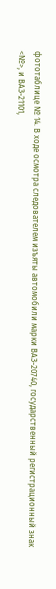фототаблице № 14. В ходе осмотра следователем изъяты автомобили марки ВАЗ-20740, государственный регистрационный знак <№>, и ВАЗ-21101,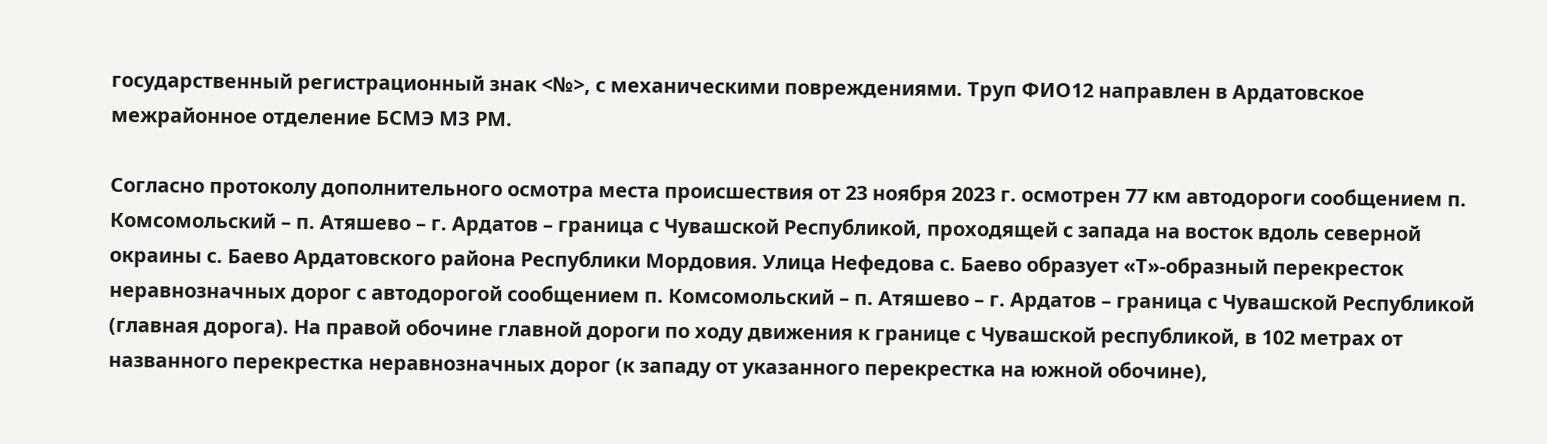государственный регистрационный знак <№>, с механическими повреждениями. Труп ФИО12 направлен в Ардатовское межрайонное отделение БСМЭ МЗ РМ.

Согласно протоколу дополнительного осмотра места происшествия от 23 ноября 2023 г. осмотрен 77 км автодороги сообщением п. Комсомольский – п. Атяшево – г. Ардатов – граница с Чувашской Республикой, проходящей с запада на восток вдоль северной окраины с. Баево Ардатовского района Республики Мордовия. Улица Нефедова с. Баево образует «Т»-образный перекресток неравнозначных дорог с автодорогой сообщением п. Комсомольский – п. Атяшево – г. Ардатов – граница с Чувашской Республикой (главная дорога). На правой обочине главной дороги по ходу движения к границе с Чувашской республикой, в 102 метрах от названного перекрестка неравнозначных дорог (к западу от указанного перекрестка на южной обочине),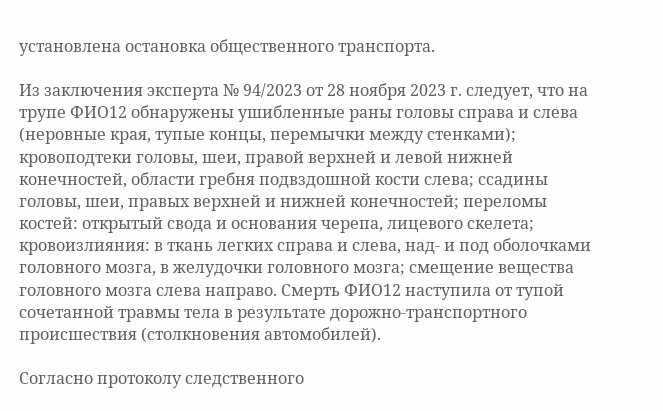установлена остановка общественного транспорта.

Из заключения эксперта № 94/2023 от 28 ноября 2023 г. следует, что на трупе ФИО12 обнаружены ушибленные раны головы справа и слева (неровные края, тупые концы, перемычки между стенками); кровоподтеки головы, шеи, правой верхней и левой нижней конечностей, области гребня подвздошной кости слева; ссадины головы, шеи, правых верхней и нижней конечностей; переломы костей: открытый свода и основания черепа, лицевого скелета; кровоизлияния: в ткань легких справа и слева, над- и под оболочками головного мозга, в желудочки головного мозга; смещение вещества головного мозга слева направо. Смерть ФИО12 наступила от тупой сочетанной травмы тела в результате дорожно-транспортного происшествия (столкновения автомобилей).

Согласно протоколу следственного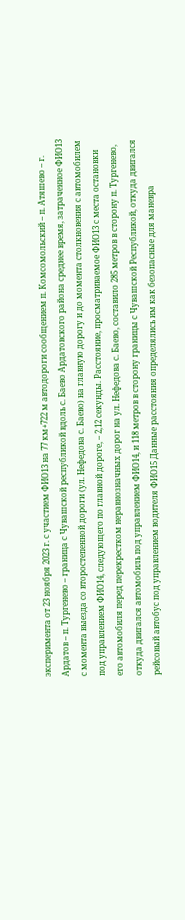эксперимента от 23 ноября 2023 г. с участием ФИО13 на 77 км+722 м автодороги сообщением п. Комсомольский – п. Атяшево – г. Ардатов – п. Тургенево – граница с Чувашской республикой вдоль с. Баево Ардатовского района среднее время, затраченное ФИО13 с момента выезда со второстепенной дороги (ул. Нефедова с. Баево) на главную дорогу и до момента столкновения с автомобилем под управлением ФИО14, следующего по главной дороге, – 2,12 секунды. Расстояние, просматриваемое ФИО13 с места остановки его автомобиля перед перекрестком неравнозначных дорог на ул. Нефедова с. Баево, составило 285 метров в сторону п. Тургенево, откуда двигался автомобиль под управлением ФИО14, и 118 метров в сторону границы с Чувашской Республикой, откуда двигался рейсовый автобус под управлением водителя ФИО15 Данные расстояния определялись им как безопасные для маневра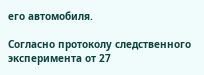его автомобиля.

Согласно протоколу следственного эксперимента от 27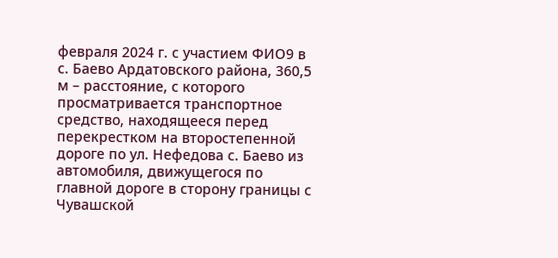февраля 2024 г. с участием ФИО9 в с. Баево Ардатовского района, 360,5 м – расстояние, с которого просматривается транспортное средство, находящееся перед перекрестком на второстепенной дороге по ул. Нефедова с. Баево из автомобиля, движущегося по главной дороге в сторону границы с Чувашской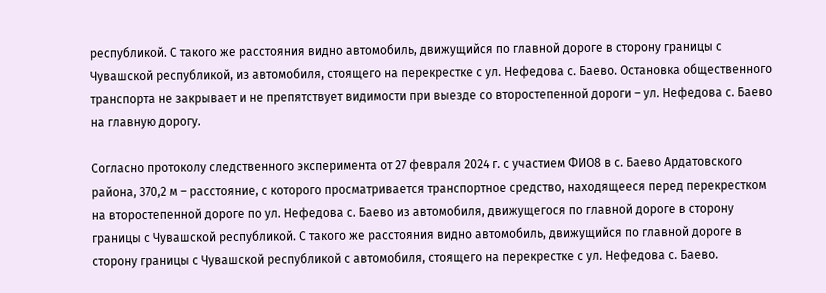республикой. С такого же расстояния видно автомобиль, движущийся по главной дороге в сторону границы с Чувашской республикой, из автомобиля, стоящего на перекрестке с ул. Нефедова с. Баево. Остановка общественного транспорта не закрывает и не препятствует видимости при выезде со второстепенной дороги – ул. Нефедова с. Баево на главную дорогу.

Согласно протоколу следственного эксперимента от 27 февраля 2024 г. с участием ФИО8 в с. Баево Ардатовского района, 370,2 м – расстояние, с которого просматривается транспортное средство, находящееся перед перекрестком на второстепенной дороге по ул. Нефедова с. Баево из автомобиля, движущегося по главной дороге в сторону границы с Чувашской республикой. С такого же расстояния видно автомобиль, движущийся по главной дороге в сторону границы с Чувашской республикой с автомобиля, стоящего на перекрестке с ул. Нефедова с. Баево.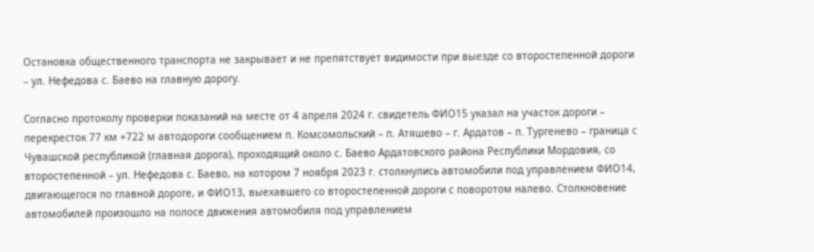Остановка общественного транспорта не закрывает и не препятствует видимости при выезде со второстепенной дороги – ул. Нефедова с. Баево на главную дорогу.

Согласно протоколу проверки показаний на месте от 4 апреля 2024 г. свидетель ФИО15 указал на участок дороги – перекресток 77 км +722 м автодороги сообщением п. Комсомольский – п. Атяшево – г. Ардатов – п. Тургенево – граница с Чувашской республикой (главная дорога), проходящий около с. Баево Ардатовского района Республики Мордовия, со второстепенной – ул. Нефедова с. Баево, на котором 7 ноября 2023 г. столкнулись автомобили под управлением ФИО14, двигающегося по главной дороге, и ФИО13, выехавшего со второстепенной дороги с поворотом налево. Столкновение автомобилей произошло на полосе движения автомобиля под управлением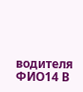водителя ФИО14 В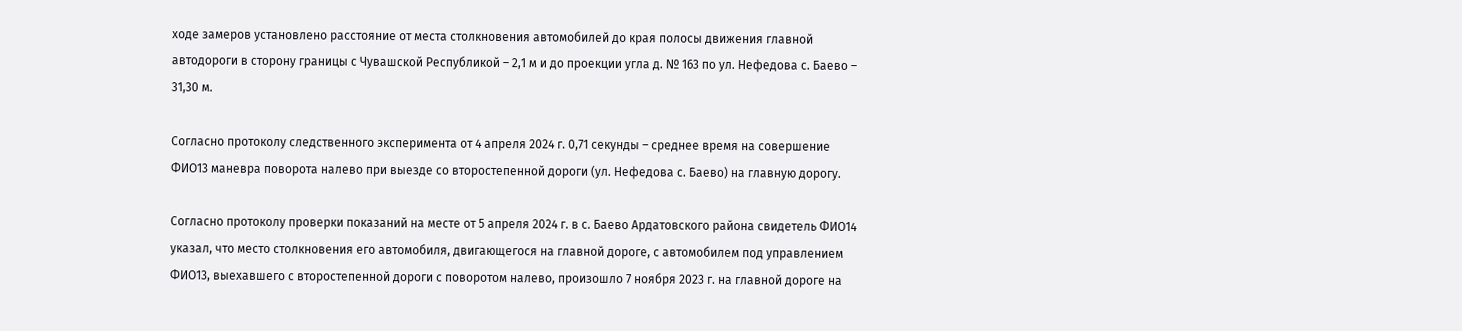ходе замеров установлено расстояние от места столкновения автомобилей до края полосы движения главной автодороги в сторону границы с Чувашской Республикой – 2,1 м и до проекции угла д. № 163 по ул. Нефедова с. Баево – 31,30 м.

Согласно протоколу следственного эксперимента от 4 апреля 2024 г. 0,71 секунды – среднее время на совершение ФИО13 маневра поворота налево при выезде со второстепенной дороги (ул. Нефедова с. Баево) на главную дорогу.

Согласно протоколу проверки показаний на месте от 5 апреля 2024 г. в с. Баево Ардатовского района свидетель ФИО14 указал, что место столкновения его автомобиля, двигающегося на главной дороге, с автомобилем под управлением ФИО13, выехавшего с второстепенной дороги с поворотом налево, произошло 7 ноября 2023 г. на главной дороге на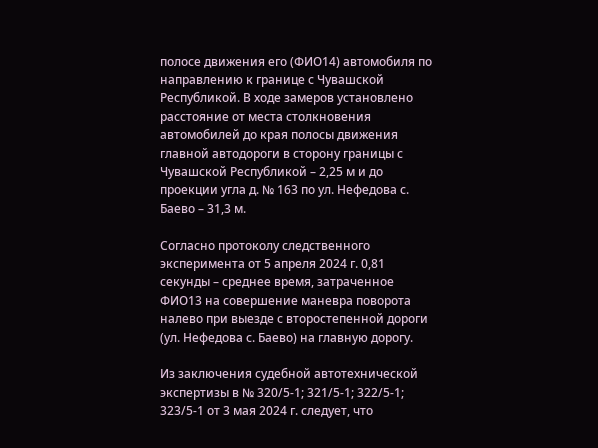полосе движения его (ФИО14) автомобиля по направлению к границе с Чувашской Республикой. В ходе замеров установлено расстояние от места столкновения автомобилей до края полосы движения главной автодороги в сторону границы с Чувашской Республикой – 2,25 м и до проекции угла д. № 163 по ул. Нефедова с. Баево – 31,3 м.

Согласно протоколу следственного эксперимента от 5 апреля 2024 г. 0,81 секунды – среднее время, затраченное ФИО13 на совершение маневра поворота налево при выезде с второстепенной дороги (ул. Нефедова с. Баево) на главную дорогу.

Из заключения судебной автотехнической экспертизы в № 320/5-1; 321/5-1; 322/5-1; 323/5-1 от 3 мая 2024 г. следует, что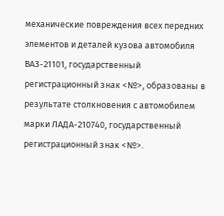механические повреждения всех передних элементов и деталей кузова автомобиля ВАЗ-21101, государственный регистрационный знак <№>, образованы в результате столкновения с автомобилем марки ЛАДА-210740, государственный регистрационный знак <№>.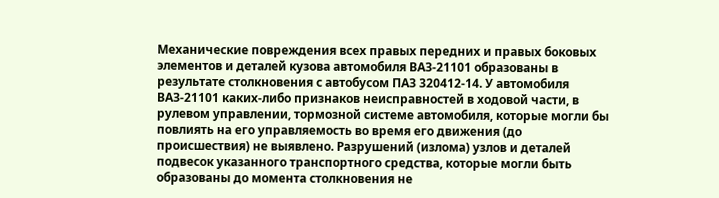Механические повреждения всех правых передних и правых боковых элементов и деталей кузова автомобиля ВАЗ-21101 образованы в результате столкновения с автобусом ПАЗ 320412-14. У автомобиля ВАЗ-21101 каких-либо признаков неисправностей в ходовой части, в рулевом управлении, тормозной системе автомобиля, которые могли бы повлиять на его управляемость во время его движения (до происшествия) не выявлено. Разрушений (излома) узлов и деталей подвесок указанного транспортного средства, которые могли быть образованы до момента столкновения не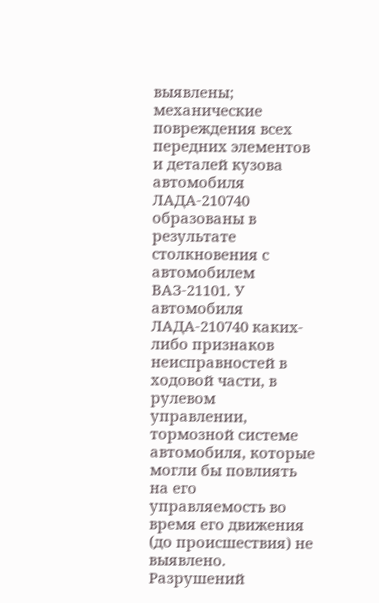выявлены; механические повреждения всех передних элементов и деталей кузова автомобиля ЛАДА-210740 образованы в результате столкновения с автомобилем ВАЗ-21101. У автомобиля ЛАДА-210740 каких-либо признаков неисправностей в ходовой части, в рулевом управлении, тормозной системе автомобиля, которые могли бы повлиять на его управляемость во время его движения (до происшествия) не выявлено. Разрушений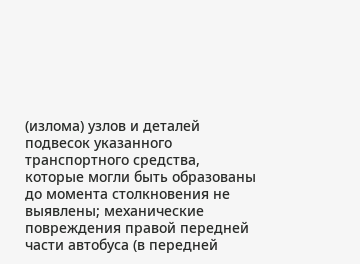(излома) узлов и деталей подвесок указанного транспортного средства, которые могли быть образованы до момента столкновения не выявлены; механические повреждения правой передней части автобуса (в передней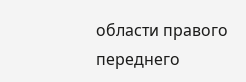области правого переднего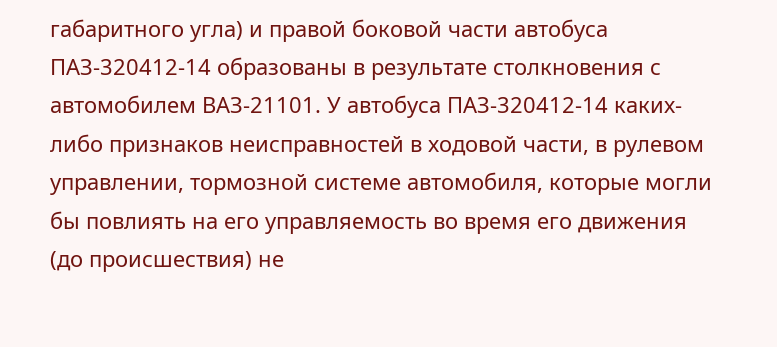габаритного угла) и правой боковой части автобуса ПАЗ-320412-14 образованы в результате столкновения с автомобилем ВАЗ-21101. У автобуса ПАЗ-320412-14 каких-либо признаков неисправностей в ходовой части, в рулевом управлении, тормозной системе автомобиля, которые могли бы повлиять на его управляемость во время его движения (до происшествия) не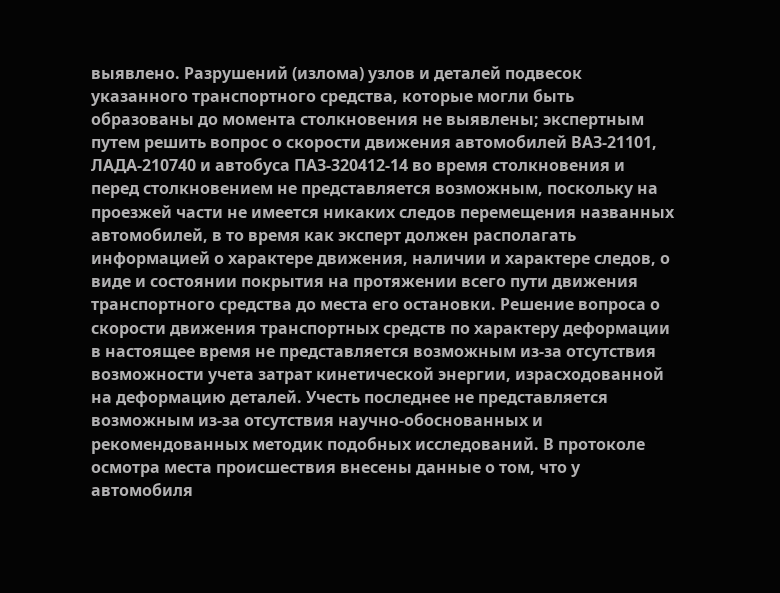выявлено. Разрушений (излома) узлов и деталей подвесок указанного транспортного средства, которые могли быть образованы до момента столкновения не выявлены; экспертным путем решить вопрос о скорости движения автомобилей ВАЗ-21101, ЛАДА-210740 и автобуса ПАЗ-320412-14 во время столкновения и перед столкновением не представляется возможным, поскольку на проезжей части не имеется никаких следов перемещения названных автомобилей, в то время как эксперт должен располагать информацией о характере движения, наличии и характере следов, о виде и состоянии покрытия на протяжении всего пути движения транспортного средства до места его остановки. Решение вопроса о скорости движения транспортных средств по характеру деформации в настоящее время не представляется возможным из-за отсутствия возможности учета затрат кинетической энергии, израсходованной на деформацию деталей. Учесть последнее не представляется возможным из-за отсутствия научно-обоснованных и рекомендованных методик подобных исследований. В протоколе осмотра места происшествия внесены данные о том, что у автомобиля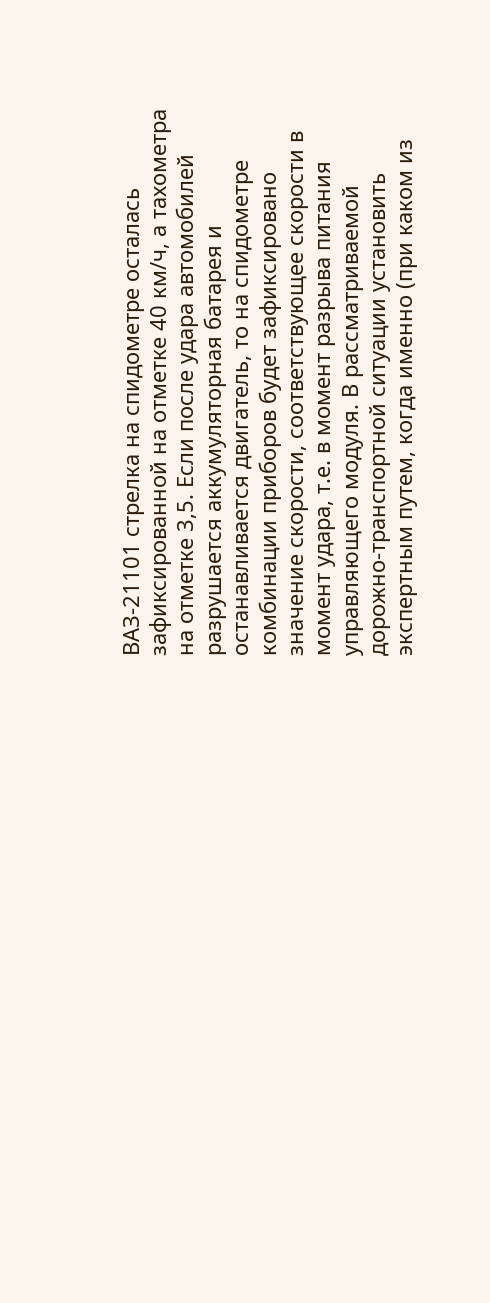ВАЗ-21101 стрелка на спидометре осталась зафиксированной на отметке 40 км/ч, а тахометра на отметке 3,5. Если после удара автомобилей разрушается аккумуляторная батарея и останавливается двигатель, то на спидометре комбинации приборов будет зафиксировано значение скорости, соответствующее скорости в момент удара, т.е. в момент разрыва питания управляющего модуля. В рассматриваемой дорожно-транспортной ситуации установить экспертным путем, когда именно (при каком из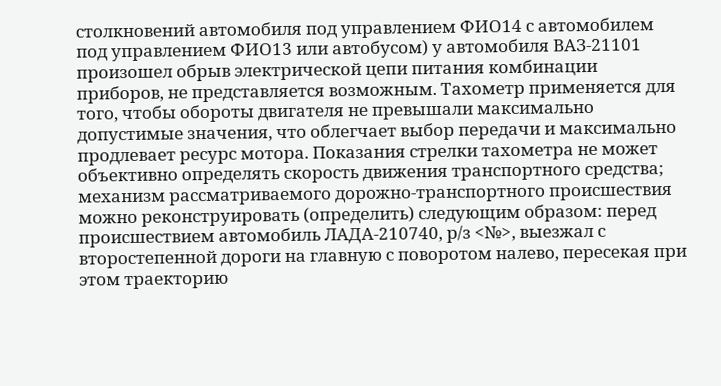столкновений автомобиля под управлением ФИО14 с автомобилем под управлением ФИО13 или автобусом) у автомобиля ВАЗ-21101 произошел обрыв электрической цепи питания комбинации приборов, не представляется возможным. Тахометр применяется для того, чтобы обороты двигателя не превышали максимально допустимые значения, что облегчает выбор передачи и максимально продлевает ресурс мотора. Показания стрелки тахометра не может объективно определять скорость движения транспортного средства; механизм рассматриваемого дорожно-транспортного происшествия можно реконструировать (определить) следующим образом: перед происшествием автомобиль ЛАДА-210740, р/з <№>, выезжал с второстепенной дороги на главную с поворотом налево, пересекая при этом траекторию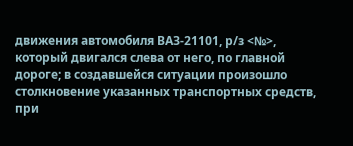движения автомобиля ВАЗ-21101, р/з <№>, который двигался слева от него, по главной дороге; в создавшейся ситуации произошло столкновение указанных транспортных средств, при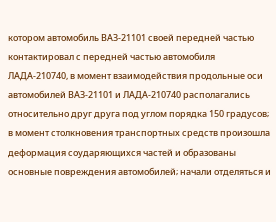котором автомобиль ВАЗ-21101 своей передней частью контактировал с передней частью автомобиля ЛАДА-210740, в момент взаимодействия продольные оси автомобилей ВАЗ-21101 и ЛАДА-210740 располагались относительно друг друга под углом порядка 150 градусов; в момент столкновения транспортных средств произошла деформация соударяющихся частей и образованы основные повреждения автомобилей; начали отделяться и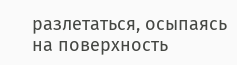разлетаться, осыпаясь на поверхность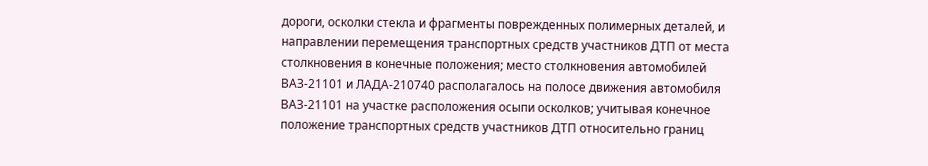дороги, осколки стекла и фрагменты поврежденных полимерных деталей, и направлении перемещения транспортных средств участников ДТП от места столкновения в конечные положения; место столкновения автомобилей ВАЗ-21101 и ЛАДА-210740 располагалось на полосе движения автомобиля ВАЗ-21101 на участке расположения осыпи осколков; учитывая конечное положение транспортных средств участников ДТП относительно границ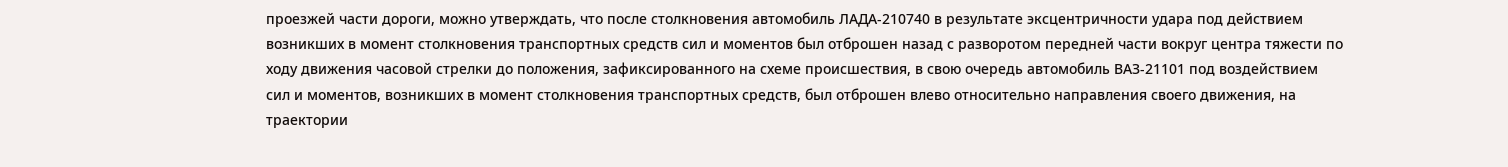проезжей части дороги, можно утверждать, что после столкновения автомобиль ЛАДА-210740 в результате эксцентричности удара под действием возникших в момент столкновения транспортных средств сил и моментов был отброшен назад с разворотом передней части вокруг центра тяжести по ходу движения часовой стрелки до положения, зафиксированного на схеме происшествия, в свою очередь автомобиль ВАЗ-21101 под воздействием сил и моментов, возникших в момент столкновения транспортных средств, был отброшен влево относительно направления своего движения, на траектории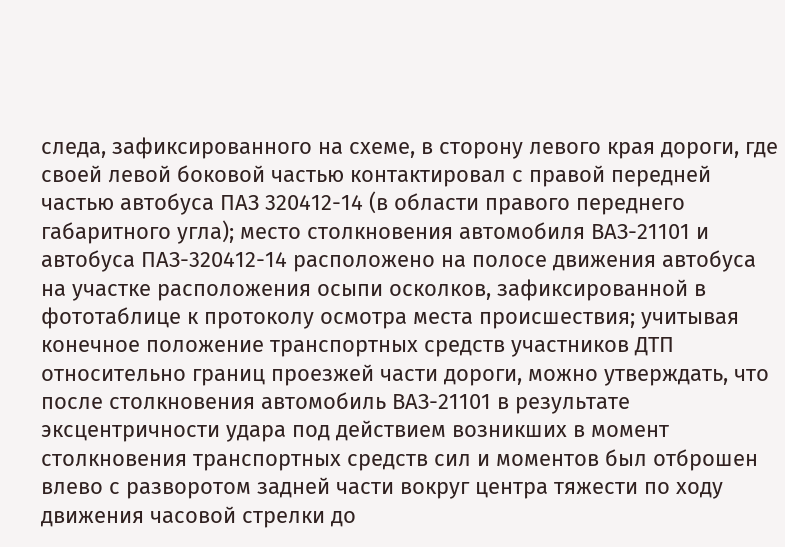следа, зафиксированного на схеме, в сторону левого края дороги, где своей левой боковой частью контактировал с правой передней частью автобуса ПАЗ 320412-14 (в области правого переднего габаритного угла); место столкновения автомобиля ВАЗ-21101 и автобуса ПАЗ-320412-14 расположено на полосе движения автобуса на участке расположения осыпи осколков, зафиксированной в фототаблице к протоколу осмотра места происшествия; учитывая конечное положение транспортных средств участников ДТП относительно границ проезжей части дороги, можно утверждать, что после столкновения автомобиль ВАЗ-21101 в результате эксцентричности удара под действием возникших в момент столкновения транспортных средств сил и моментов был отброшен влево с разворотом задней части вокруг центра тяжести по ходу движения часовой стрелки до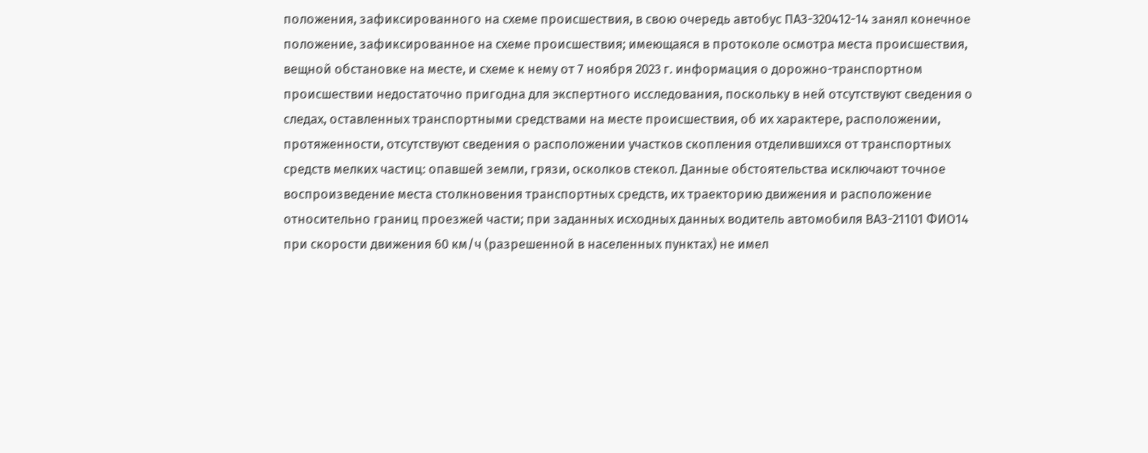положения, зафиксированного на схеме происшествия, в свою очередь автобус ПАЗ-320412-14 занял конечное положение, зафиксированное на схеме происшествия; имеющаяся в протоколе осмотра места происшествия, вещной обстановке на месте, и схеме к нему от 7 ноября 2023 г. информация о дорожно-транспортном происшествии недостаточно пригодна для экспертного исследования, поскольку в ней отсутствуют сведения о следах, оставленных транспортными средствами на месте происшествия, об их характере, расположении, протяженности, отсутствуют сведения о расположении участков скопления отделившихся от транспортных средств мелких частиц: опавшей земли, грязи, осколков стекол. Данные обстоятельства исключают точное воспроизведение места столкновения транспортных средств, их траекторию движения и расположение относительно границ проезжей части; при заданных исходных данных водитель автомобиля ВАЗ-21101 ФИО14 при скорости движения 60 км/ч (разрешенной в населенных пунктах) не имел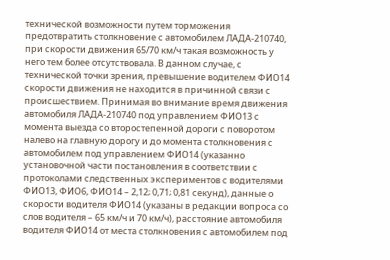технической возможности путем торможения предотвратить столкновение с автомобилем ЛАДА-210740, при скорости движения 65/70 км/ч такая возможность у него тем более отсутствовала. В данном случае, с технической точки зрения, превышение водителем ФИО14 скорости движения не находится в причинной связи с происшествием. Принимая во внимание время движения автомобиля ЛАДА-210740 под управлением ФИО13 с момента выезда со второстепенной дороги с поворотом налево на главную дорогу и до момента столкновения с автомобилем под управлением ФИО14 (указанно установочной части постановления в соответствии с протоколами следственных экспериментов с водителями ФИО13, ФИО6, ФИО14 – 2,12; 0,71; 0,81 секунд), данные о скорости водителя ФИО14 (указаны в редакции вопроса со слов водителя – 65 км/ч и 70 км/ч), расстояние автомобиля водителя ФИО14 от места столкновения с автомобилем под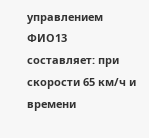управлением ФИО13 составляет: при скорости 65 км/ч и времени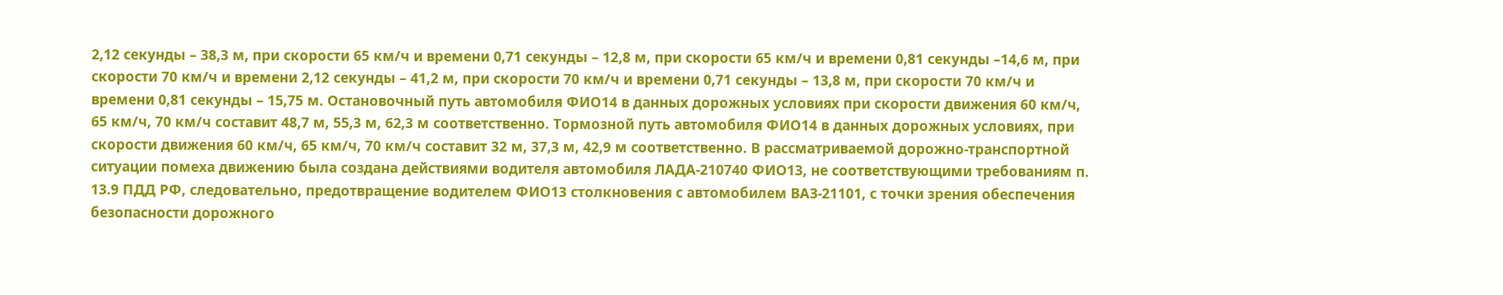2,12 секунды – 38,3 м, при скорости 65 км/ч и времени 0,71 секунды – 12,8 м, при скорости 65 км/ч и времени 0,81 секунды –14,6 м, при скорости 70 км/ч и времени 2,12 секунды – 41,2 м, при скорости 70 км/ч и времени 0,71 секунды – 13,8 м, при скорости 70 км/ч и времени 0,81 секунды – 15,75 м. Остановочный путь автомобиля ФИО14 в данных дорожных условиях при скорости движения 60 км/ч, 65 км/ч, 70 км/ч составит 48,7 м, 55,3 м, 62,3 м соответственно. Тормозной путь автомобиля ФИО14 в данных дорожных условиях, при скорости движения 60 км/ч, 65 км/ч, 70 км/ч составит 32 м, 37,3 м, 42,9 м соответственно. В рассматриваемой дорожно-транспортной ситуации помеха движению была создана действиями водителя автомобиля ЛАДА-210740 ФИО13, не соответствующими требованиям п. 13.9 ПДД РФ, следовательно, предотвращение водителем ФИО13 столкновения с автомобилем ВАЗ-21101, с точки зрения обеспечения безопасности дорожного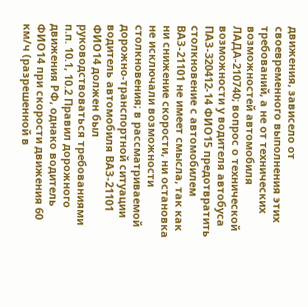движения, зависело от своевременного выполнения этих требований, а не от технических возможностей автомобиля ЛАДА-210740; вопрос о технической возможности у водителя автобуса ПАЗ-320412-14 ФИО15 предотвратить столкновение с автомобилем ВАЗ-21101 не имеет смысла, так как ни снижение скорости, ни остановка не исключали возможности столкновения; в рассматриваемой дорожно-транспортной ситуации водитель автомобиля ВАЗ-21101 ФИО14 должен был руководствоваться требованиями п.п. 10.1, 10.2 Правил дорожного движения РФ, однако водитель ФИО14 при скорости движения 60 км/ч (разрешенной в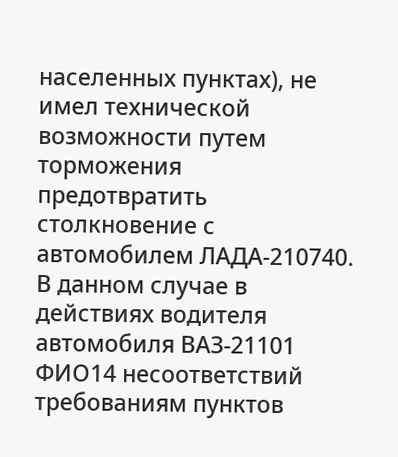населенных пунктах), не имел технической возможности путем торможения предотвратить столкновение с автомобилем ЛАДА-210740. В данном случае в действиях водителя автомобиля ВАЗ-21101 ФИО14 несоответствий требованиям пунктов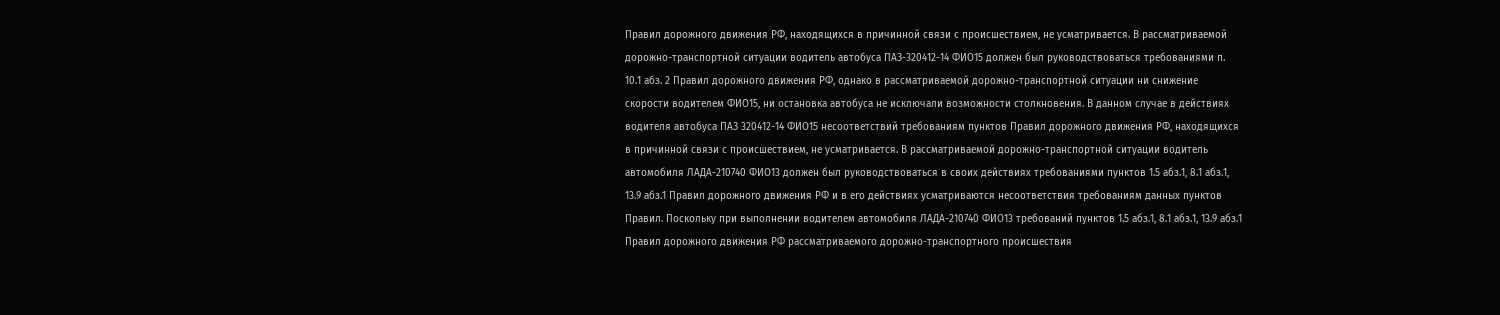Правил дорожного движения РФ, находящихся в причинной связи с происшествием, не усматривается. В рассматриваемой дорожно-транспортной ситуации водитель автобуса ПАЗ-320412-14 ФИО15 должен был руководствоваться требованиями п. 10.1 абз. 2 Правил дорожного движения РФ, однако в рассматриваемой дорожно-транспортной ситуации ни снижение скорости водителем ФИО15, ни остановка автобуса не исключали возможности столкновения. В данном случае в действиях водителя автобуса ПАЗ 320412-14 ФИО15 несоответствий требованиям пунктов Правил дорожного движения РФ, находящихся в причинной связи с происшествием, не усматривается. В рассматриваемой дорожно-транспортной ситуации водитель автомобиля ЛАДА-210740 ФИО13 должен был руководствоваться в своих действиях требованиями пунктов 1.5 абз.1, 8.1 абз.1, 13.9 абз.1 Правил дорожного движения РФ и в его действиях усматриваются несоответствия требованиям данных пунктов Правил. Поскольку при выполнении водителем автомобиля ЛАДА-210740 ФИО13 требований пунктов 1.5 абз.1, 8.1 абз.1, 13.9 абз.1 Правил дорожного движения РФ рассматриваемого дорожно-транспортного происшествия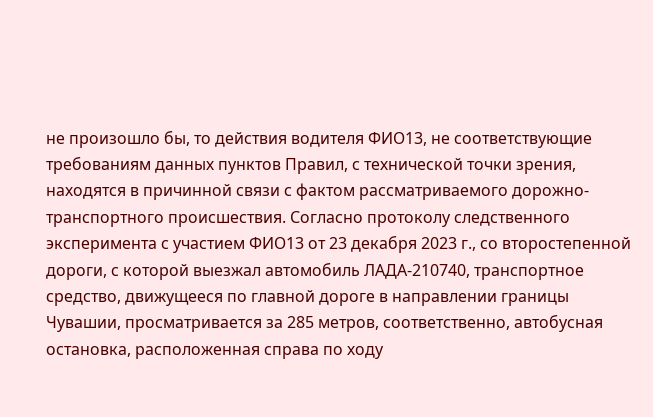не произошло бы, то действия водителя ФИО13, не соответствующие требованиям данных пунктов Правил, с технической точки зрения, находятся в причинной связи с фактом рассматриваемого дорожно-транспортного происшествия. Согласно протоколу следственного эксперимента с участием ФИО13 от 23 декабря 2023 г., со второстепенной дороги, с которой выезжал автомобиль ЛАДА-210740, транспортное средство, движущееся по главной дороге в направлении границы Чувашии, просматривается за 285 метров, соответственно, автобусная остановка, расположенная справа по ходу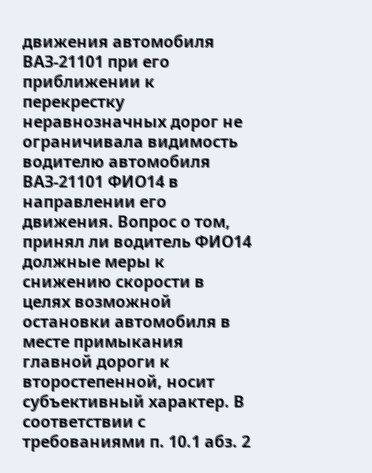движения автомобиля ВАЗ-21101 при его приближении к перекрестку неравнозначных дорог не ограничивала видимость водителю автомобиля ВАЗ-21101 ФИО14 в направлении его движения. Вопрос о том, принял ли водитель ФИО14 должные меры к снижению скорости в целях возможной остановки автомобиля в месте примыкания главной дороги к второстепенной, носит субъективный характер. В соответствии с требованиями п. 10.1 абз. 2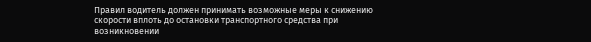Правил водитель должен принимать возможные меры к снижению скорости вплоть до остановки транспортного средства при возникновении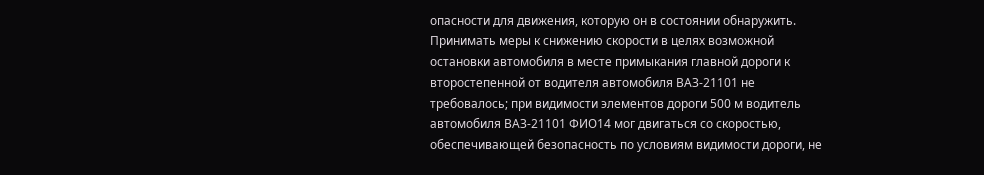опасности для движения, которую он в состоянии обнаружить. Принимать меры к снижению скорости в целях возможной остановки автомобиля в месте примыкания главной дороги к второстепенной от водителя автомобиля ВАЗ-21101 не требовалось; при видимости элементов дороги 500 м водитель автомобиля ВАЗ-21101 ФИО14 мог двигаться со скоростью, обеспечивающей безопасность по условиям видимости дороги, не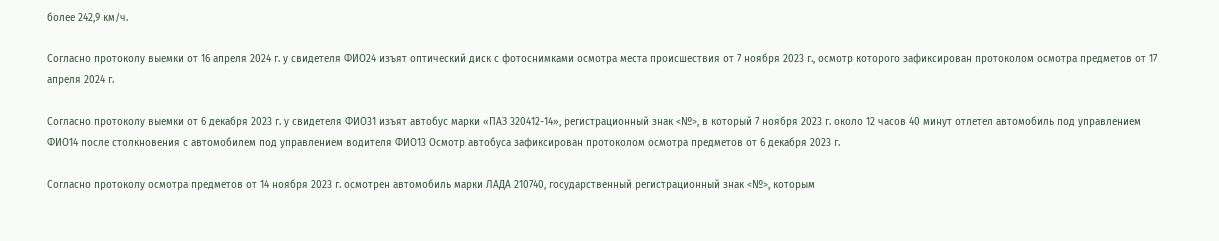более 242,9 км/ч.

Согласно протоколу выемки от 16 апреля 2024 г. у свидетеля ФИО24 изъят оптический диск с фотоснимками осмотра места происшествия от 7 ноября 2023 г., осмотр которого зафиксирован протоколом осмотра предметов от 17 апреля 2024 г.

Согласно протоколу выемки от 6 декабря 2023 г. у свидетеля ФИО31 изъят автобус марки «ПАЗ 320412-14», регистрационный знак <№>, в который 7 ноября 2023 г. около 12 часов 40 минут отлетел автомобиль под управлением ФИО14 после столкновения с автомобилем под управлением водителя ФИО13 Осмотр автобуса зафиксирован протоколом осмотра предметов от 6 декабря 2023 г.

Согласно протоколу осмотра предметов от 14 ноября 2023 г. осмотрен автомобиль марки ЛАДА 210740, государственный регистрационный знак <№>, которым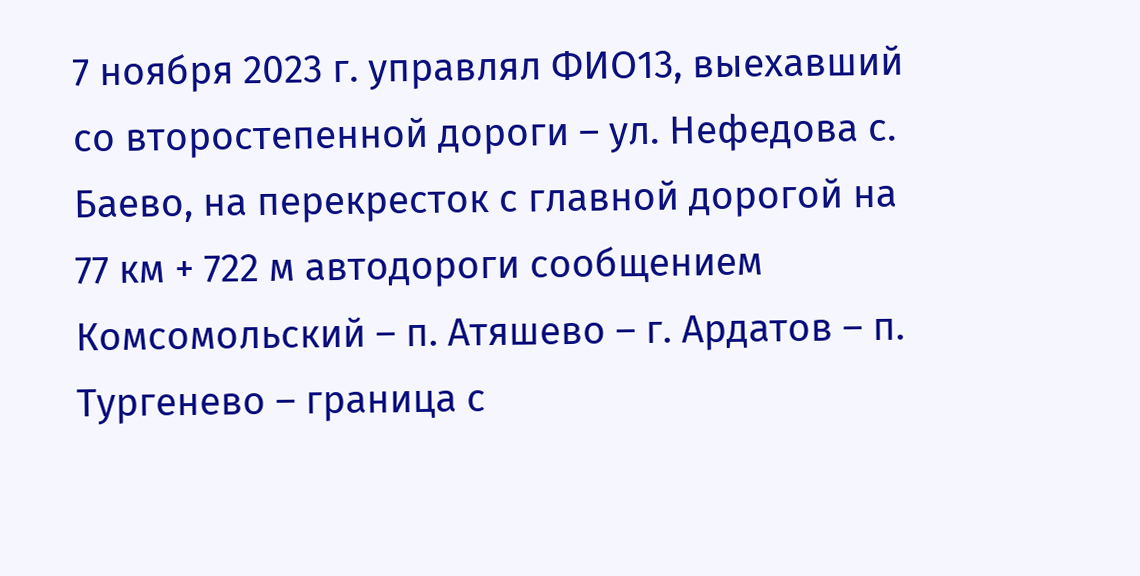7 ноября 2023 г. управлял ФИО13, выехавший со второстепенной дороги – ул. Нефедова с. Баево, на перекресток с главной дорогой на 77 км + 722 м автодороги сообщением Комсомольский – п. Атяшево – г. Ардатов – п. Тургенево – граница с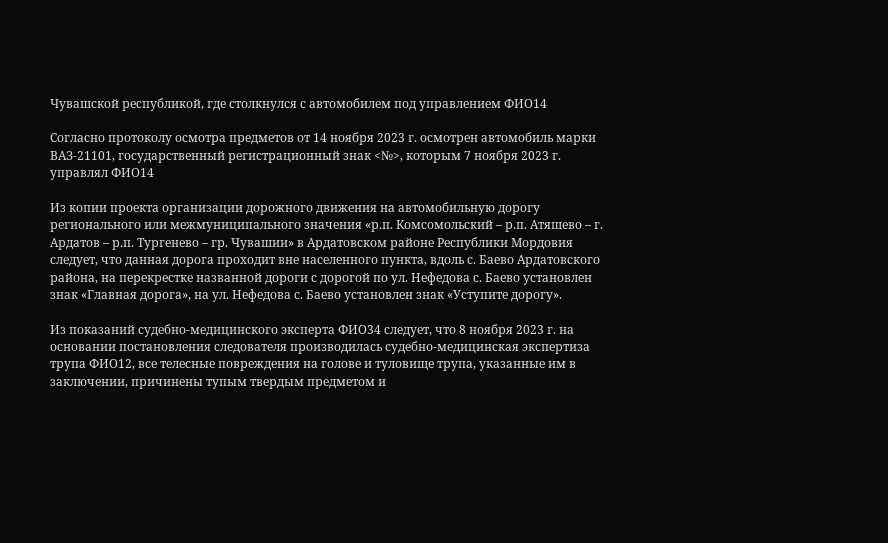Чувашской республикой, где столкнулся с автомобилем под управлением ФИО14

Согласно протоколу осмотра предметов от 14 ноября 2023 г. осмотрен автомобиль марки ВАЗ-21101, государственный регистрационный знак <№>, которым 7 ноября 2023 г. управлял ФИО14

Из копии проекта организации дорожного движения на автомобильную дорогу регионального или межмуниципального значения «р.п. Комсомольский – р.п. Атяшево – г. Ардатов – р.п. Тургенево – гр. Чувашии» в Ардатовском районе Республики Мордовия следует, что данная дорога проходит вне населенного пункта, вдоль с. Баево Ардатовского района, на перекрестке названной дороги с дорогой по ул. Нефедова с. Баево установлен знак «Главная дорога», на ул. Нефедова с. Баево установлен знак «Уступите дорогу».

Из показаний судебно-медицинского эксперта ФИО34 следует, что 8 ноября 2023 г. на основании постановления следователя производилась судебно-медицинская экспертиза трупа ФИО12, все телесные повреждения на голове и туловище трупа, указанные им в заключении, причинены тупым твердым предметом и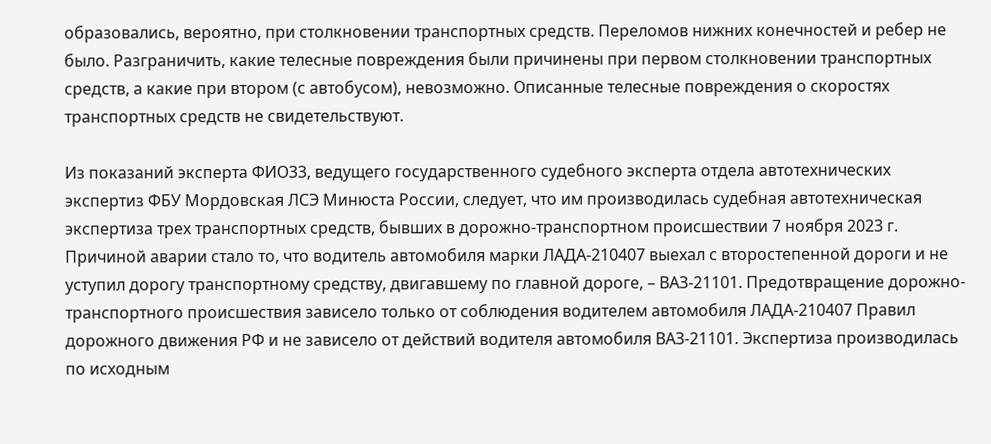образовались, вероятно, при столкновении транспортных средств. Переломов нижних конечностей и ребер не было. Разграничить, какие телесные повреждения были причинены при первом столкновении транспортных средств, а какие при втором (с автобусом), невозможно. Описанные телесные повреждения о скоростях транспортных средств не свидетельствуют.

Из показаний эксперта ФИО33, ведущего государственного судебного эксперта отдела автотехнических экспертиз ФБУ Мордовская ЛСЭ Минюста России, следует, что им производилась судебная автотехническая экспертиза трех транспортных средств, бывших в дорожно-транспортном происшествии 7 ноября 2023 г. Причиной аварии стало то, что водитель автомобиля марки ЛАДА-210407 выехал с второстепенной дороги и не уступил дорогу транспортному средству, двигавшему по главной дороге, – ВАЗ-21101. Предотвращение дорожно-транспортного происшествия зависело только от соблюдения водителем автомобиля ЛАДА-210407 Правил дорожного движения РФ и не зависело от действий водителя автомобиля ВАЗ-21101. Экспертиза производилась по исходным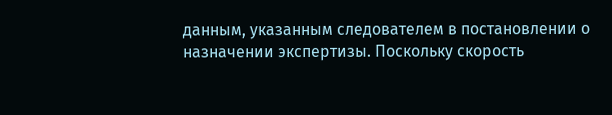данным, указанным следователем в постановлении о назначении экспертизы. Поскольку скорость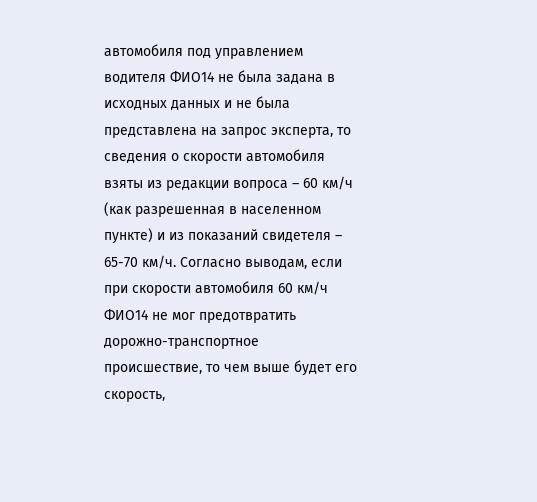автомобиля под управлением водителя ФИО14 не была задана в исходных данных и не была представлена на запрос эксперта, то сведения о скорости автомобиля взяты из редакции вопроса – 60 км/ч (как разрешенная в населенном пункте) и из показаний свидетеля – 65-70 км/ч. Согласно выводам, если при скорости автомобиля 60 км/ч ФИО14 не мог предотвратить дорожно-транспортное происшествие, то чем выше будет его скорость,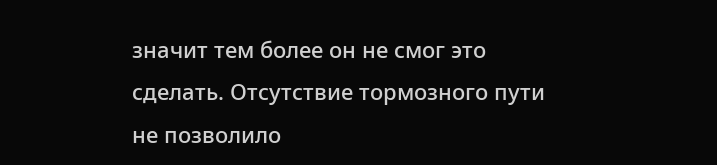значит тем более он не смог это сделать. Отсутствие тормозного пути не позволило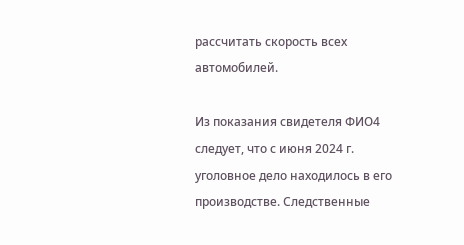рассчитать скорость всех автомобилей.

Из показания свидетеля ФИО4 следует, что с июня 2024 г. уголовное дело находилось в его производстве. Следственные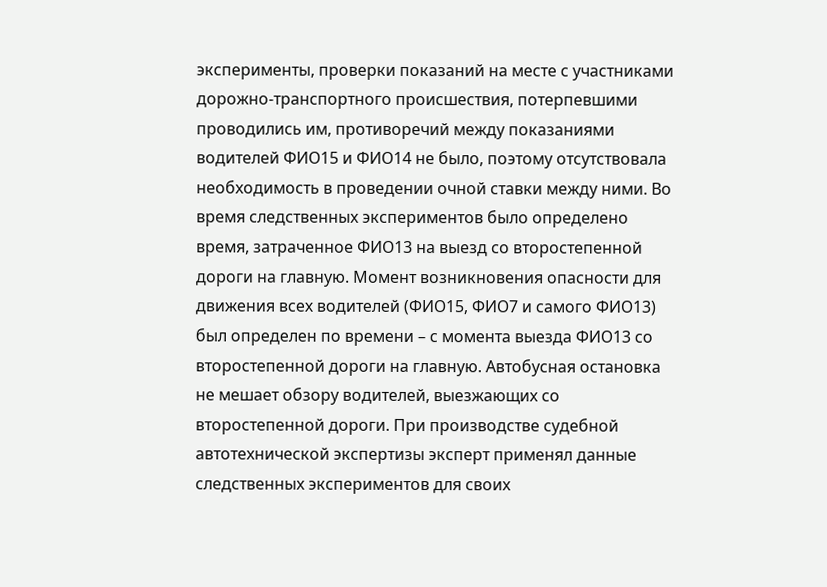эксперименты, проверки показаний на месте с участниками дорожно-транспортного происшествия, потерпевшими проводились им, противоречий между показаниями водителей ФИО15 и ФИО14 не было, поэтому отсутствовала необходимость в проведении очной ставки между ними. Во время следственных экспериментов было определено время, затраченное ФИО13 на выезд со второстепенной дороги на главную. Момент возникновения опасности для движения всех водителей (ФИО15, ФИО7 и самого ФИО13) был определен по времени – с момента выезда ФИО13 со второстепенной дороги на главную. Автобусная остановка не мешает обзору водителей, выезжающих со второстепенной дороги. При производстве судебной автотехнической экспертизы эксперт применял данные следственных экспериментов для своих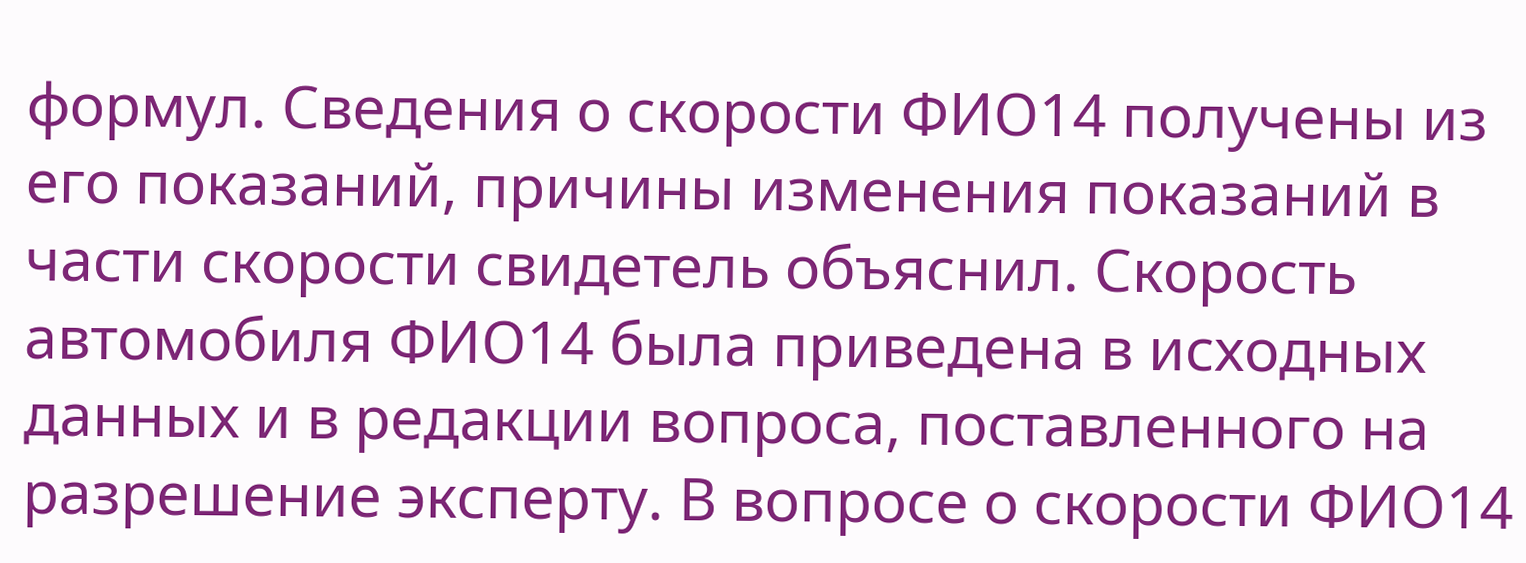формул. Сведения о скорости ФИО14 получены из его показаний, причины изменения показаний в части скорости свидетель объяснил. Скорость автомобиля ФИО14 была приведена в исходных данных и в редакции вопроса, поставленного на разрешение эксперту. В вопросе о скорости ФИО14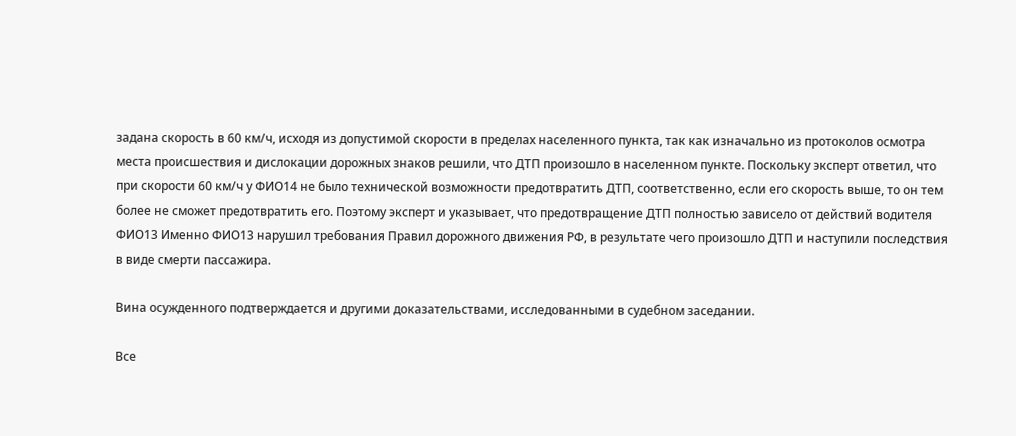задана скорость в 60 км/ч, исходя из допустимой скорости в пределах населенного пункта, так как изначально из протоколов осмотра места происшествия и дислокации дорожных знаков решили, что ДТП произошло в населенном пункте. Поскольку эксперт ответил, что при скорости 60 км/ч у ФИО14 не было технической возможности предотвратить ДТП, соответственно, если его скорость выше, то он тем более не сможет предотвратить его. Поэтому эксперт и указывает, что предотвращение ДТП полностью зависело от действий водителя ФИО13 Именно ФИО13 нарушил требования Правил дорожного движения РФ, в результате чего произошло ДТП и наступили последствия в виде смерти пассажира.

Вина осужденного подтверждается и другими доказательствами, исследованными в судебном заседании.

Все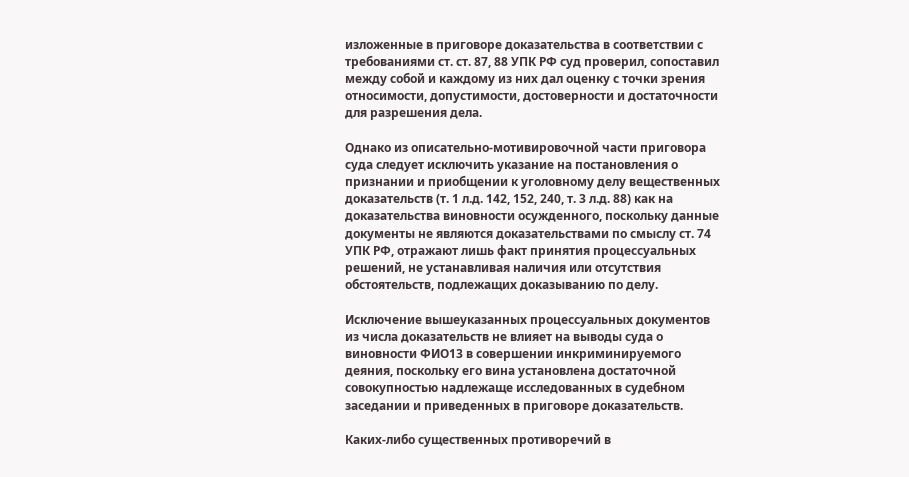изложенные в приговоре доказательства в соответствии с требованиями ст. ст. 87, 88 УПК РФ суд проверил, сопоставил между собой и каждому из них дал оценку с точки зрения относимости, допустимости, достоверности и достаточности для разрешения дела.

Однако из описательно-мотивировочной части приговора суда следует исключить указание на постановления о признании и приобщении к уголовному делу вещественных доказательств (т. 1 л.д. 142, 152, 240, т. 3 л.д. 88) как на доказательства виновности осужденного, поскольку данные документы не являются доказательствами по смыслу ст. 74 УПК РФ, отражают лишь факт принятия процессуальных решений, не устанавливая наличия или отсутствия обстоятельств, подлежащих доказыванию по делу.

Исключение вышеуказанных процессуальных документов из числа доказательств не влияет на выводы суда о виновности ФИО13 в совершении инкриминируемого деяния, поскольку его вина установлена достаточной совокупностью надлежаще исследованных в судебном заседании и приведенных в приговоре доказательств.

Каких-либо существенных противоречий в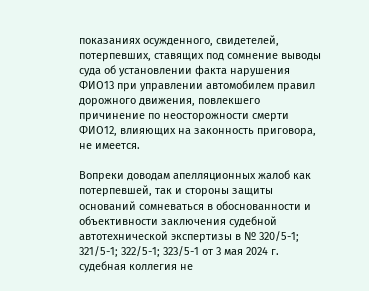показаниях осужденного, свидетелей, потерпевших, ставящих под сомнение выводы суда об установлении факта нарушения ФИО13 при управлении автомобилем правил дорожного движения, повлекшего причинение по неосторожности смерти ФИО12, влияющих на законность приговора, не имеется.

Вопреки доводам апелляционных жалоб как потерпевшей, так и стороны защиты оснований сомневаться в обоснованности и объективности заключения судебной автотехнической экспертизы в № 320/5-1; 321/5-1; 322/5-1; 323/5-1 от 3 мая 2024 г. судебная коллегия не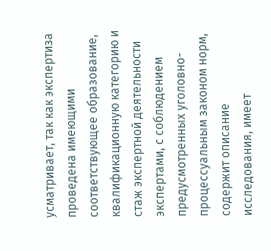усматривает, так как экспертиза проведена имеющими соответствующее образование, квалификационную категорию и стаж экспертной деятельности экспертами, с соблюдением предусмотренных уголовно-процессуальным законом норм, содержит описание исследования, имеет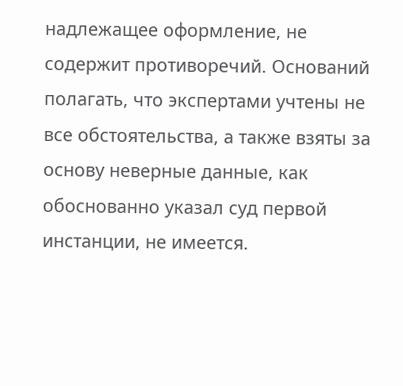надлежащее оформление, не содержит противоречий. Оснований полагать, что экспертами учтены не все обстоятельства, а также взяты за основу неверные данные, как обоснованно указал суд первой инстанции, не имеется.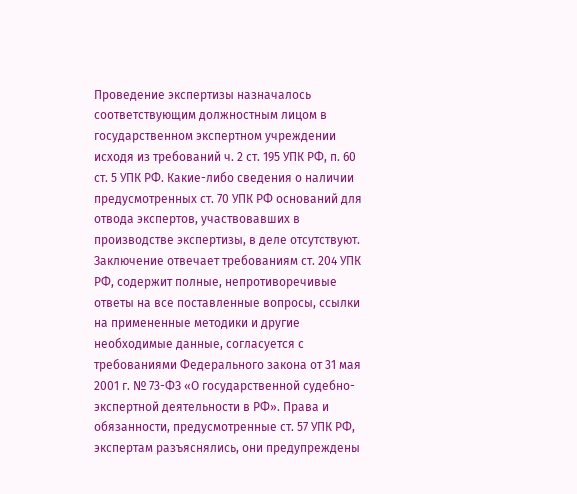Проведение экспертизы назначалось соответствующим должностным лицом в государственном экспертном учреждении исходя из требований ч. 2 ст. 195 УПК РФ, п. 60 ст. 5 УПК РФ. Какие-либо сведения о наличии предусмотренных ст. 70 УПК РФ оснований для отвода экспертов, участвовавших в производстве экспертизы, в деле отсутствуют. Заключение отвечает требованиям ст. 204 УПК РФ, содержит полные, непротиворечивые ответы на все поставленные вопросы, ссылки на примененные методики и другие необходимые данные, согласуется с требованиями Федерального закона от 31 мая 2001 г. № 73-ФЗ «О государственной судебно-экспертной деятельности в РФ». Права и обязанности, предусмотренные ст. 57 УПК РФ, экспертам разъяснялись, они предупреждены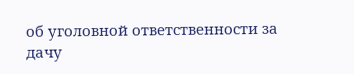об уголовной ответственности за дачу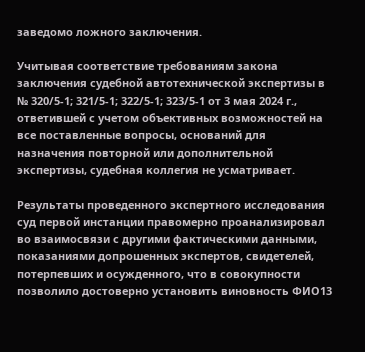заведомо ложного заключения.

Учитывая соответствие требованиям закона заключения судебной автотехнической экспертизы в № 320/5-1; 321/5-1; 322/5-1; 323/5-1 от 3 мая 2024 г., ответившей с учетом объективных возможностей на все поставленные вопросы, оснований для назначения повторной или дополнительной экспертизы, судебная коллегия не усматривает.

Результаты проведенного экспертного исследования суд первой инстанции правомерно проанализировал во взаимосвязи с другими фактическими данными, показаниями допрошенных экспертов, свидетелей, потерпевших и осужденного, что в совокупности позволило достоверно установить виновность ФИО13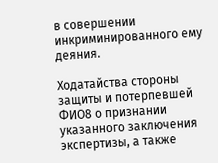в совершении инкриминированного ему деяния.

Ходатайства стороны защиты и потерпевшей ФИО8 о признании указанного заключения экспертизы, а также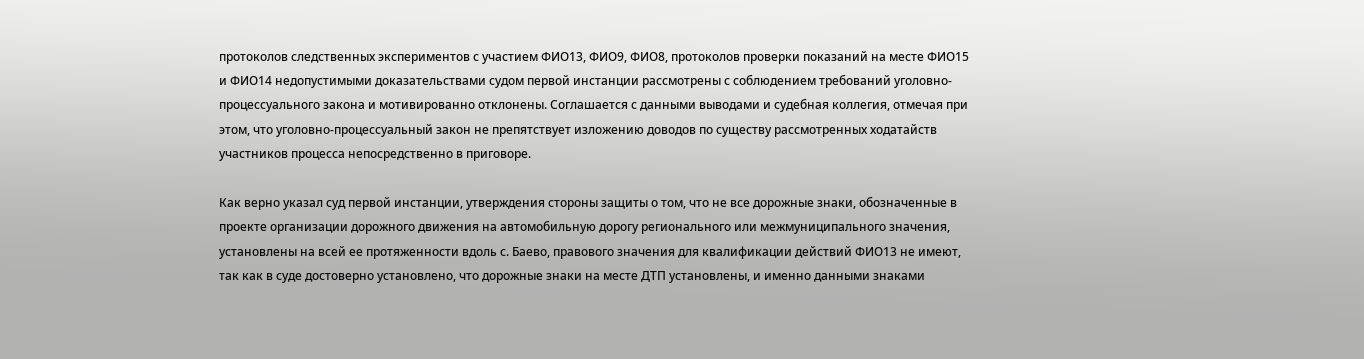протоколов следственных экспериментов с участием ФИО13, ФИО9, ФИО8, протоколов проверки показаний на месте ФИО15 и ФИО14 недопустимыми доказательствами судом первой инстанции рассмотрены с соблюдением требований уголовно-процессуального закона и мотивированно отклонены. Соглашается с данными выводами и судебная коллегия, отмечая при этом, что уголовно-процессуальный закон не препятствует изложению доводов по существу рассмотренных ходатайств участников процесса непосредственно в приговоре.

Как верно указал суд первой инстанции, утверждения стороны защиты о том, что не все дорожные знаки, обозначенные в проекте организации дорожного движения на автомобильную дорогу регионального или межмуниципального значения, установлены на всей ее протяженности вдоль с. Баево, правового значения для квалификации действий ФИО13 не имеют, так как в суде достоверно установлено, что дорожные знаки на месте ДТП установлены, и именно данными знаками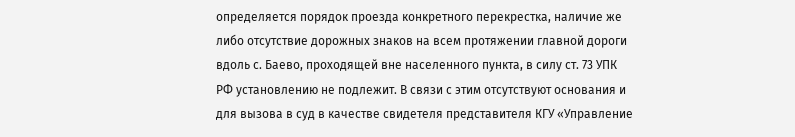определяется порядок проезда конкретного перекрестка, наличие же либо отсутствие дорожных знаков на всем протяжении главной дороги вдоль с. Баево, проходящей вне населенного пункта, в силу ст. 73 УПК РФ установлению не подлежит. В связи с этим отсутствуют основания и для вызова в суд в качестве свидетеля представителя КГУ «Управление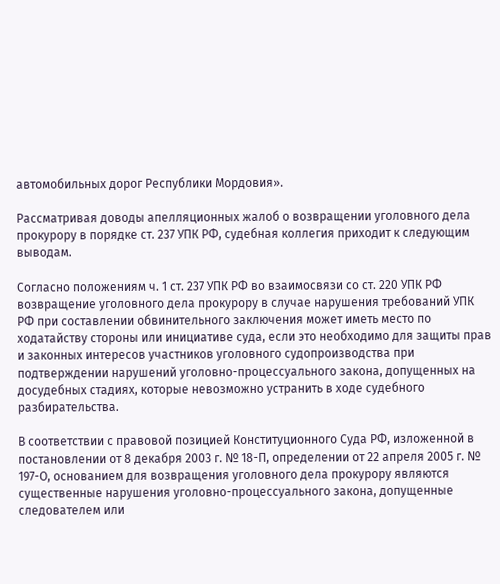автомобильных дорог Республики Мордовия».

Рассматривая доводы апелляционных жалоб о возвращении уголовного дела прокурору в порядке ст. 237 УПК РФ, судебная коллегия приходит к следующим выводам.

Согласно положениям ч. 1 ст. 237 УПК РФ во взаимосвязи со ст. 220 УПК РФ возвращение уголовного дела прокурору в случае нарушения требований УПК РФ при составлении обвинительного заключения может иметь место по ходатайству стороны или инициативе суда, если это необходимо для защиты прав и законных интересов участников уголовного судопроизводства при подтверждении нарушений уголовно-процессуального закона, допущенных на досудебных стадиях, которые невозможно устранить в ходе судебного разбирательства.

В соответствии с правовой позицией Конституционного Суда РФ, изложенной в постановлении от 8 декабря 2003 г. № 18-П, определении от 22 апреля 2005 г. № 197-О, основанием для возвращения уголовного дела прокурору являются существенные нарушения уголовно-процессуального закона, допущенные следователем или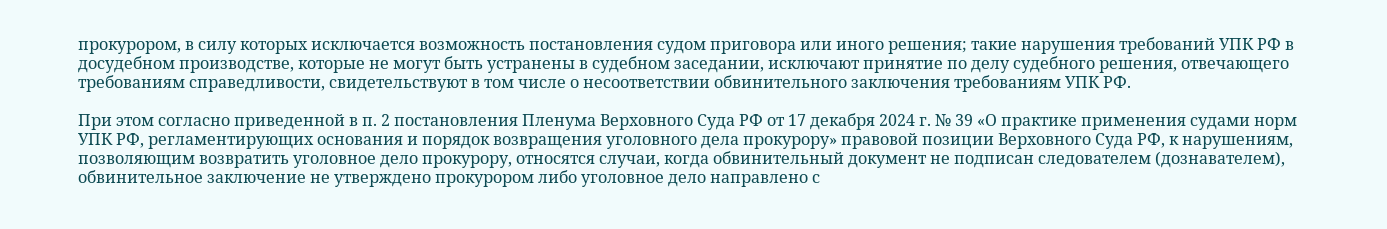прокурором, в силу которых исключается возможность постановления судом приговора или иного решения; такие нарушения требований УПК РФ в досудебном производстве, которые не могут быть устранены в судебном заседании, исключают принятие по делу судебного решения, отвечающего требованиям справедливости, свидетельствуют в том числе о несоответствии обвинительного заключения требованиям УПК РФ.

При этом согласно приведенной в п. 2 постановления Пленума Верховного Суда РФ от 17 декабря 2024 г. № 39 «О практике применения судами норм УПК РФ, регламентирующих основания и порядок возвращения уголовного дела прокурору» правовой позиции Верховного Суда РФ, к нарушениям, позволяющим возвратить уголовное дело прокурору, относятся случаи, когда обвинительный документ не подписан следователем (дознавателем), обвинительное заключение не утверждено прокурором либо уголовное дело направлено с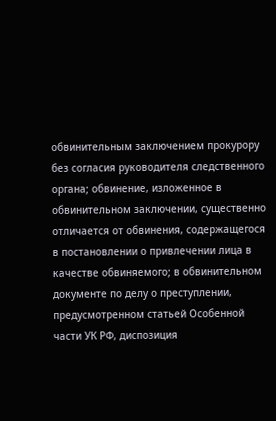обвинительным заключением прокурору без согласия руководителя следственного органа; обвинение, изложенное в обвинительном заключении, существенно отличается от обвинения, содержащегося в постановлении о привлечении лица в качестве обвиняемого; в обвинительном документе по делу о преступлении, предусмотренном статьей Особенной части УК РФ, диспозиция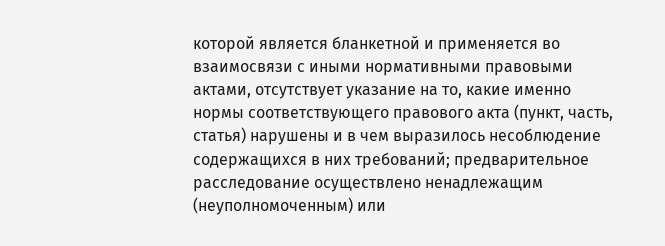которой является бланкетной и применяется во взаимосвязи с иными нормативными правовыми актами, отсутствует указание на то, какие именно нормы соответствующего правового акта (пункт, часть, статья) нарушены и в чем выразилось несоблюдение содержащихся в них требований; предварительное расследование осуществлено ненадлежащим (неуполномоченным) или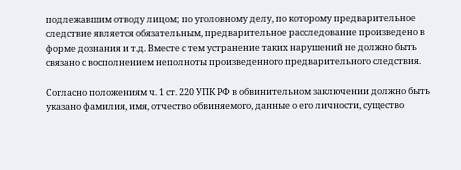подлежавшим отводу лицом; по уголовному делу, по которому предварительное следствие является обязательным, предварительное расследование произведено в форме дознания и т.д. Вместе с тем устранение таких нарушений не должно быть связано с восполнением неполноты произведенного предварительного следствия.

Согласно положениям ч. 1 ст. 220 УПК РФ в обвинительном заключении должно быть указано фамилия, имя, отчество обвиняемого, данные о его личности, существо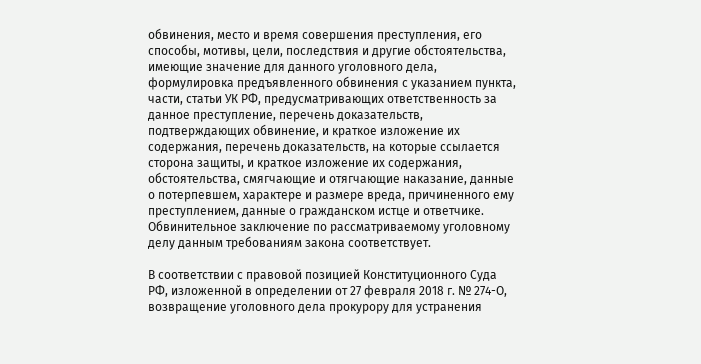обвинения, место и время совершения преступления, его способы, мотивы, цели, последствия и другие обстоятельства, имеющие значение для данного уголовного дела, формулировка предъявленного обвинения с указанием пункта, части, статьи УК РФ, предусматривающих ответственность за данное преступление, перечень доказательств, подтверждающих обвинение, и краткое изложение их содержания, перечень доказательств, на которые ссылается сторона защиты, и краткое изложение их содержания, обстоятельства, смягчающие и отягчающие наказание, данные о потерпевшем, характере и размере вреда, причиненного ему преступлением, данные о гражданском истце и ответчике. Обвинительное заключение по рассматриваемому уголовному делу данным требованиям закона соответствует.

В соответствии с правовой позицией Конституционного Суда РФ, изложенной в определении от 27 февраля 2018 г. № 274-О, возвращение уголовного дела прокурору для устранения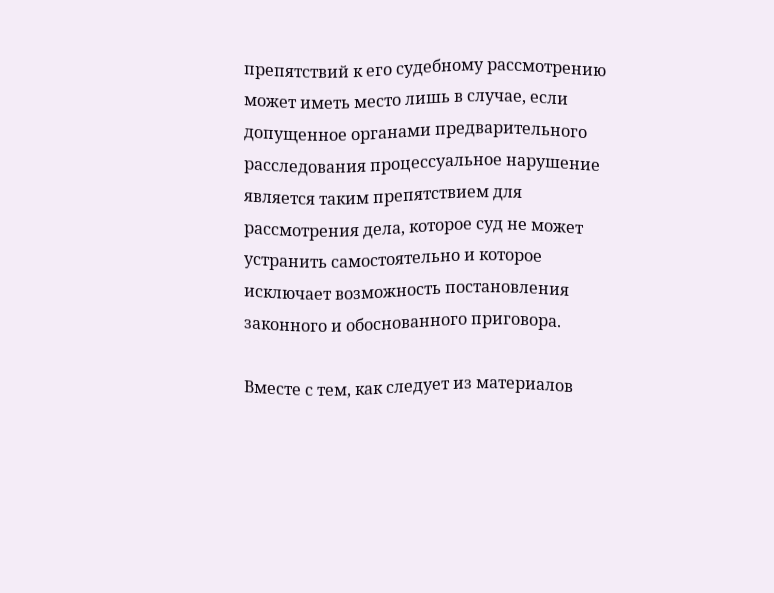препятствий к его судебному рассмотрению может иметь место лишь в случае, если допущенное органами предварительного расследования процессуальное нарушение является таким препятствием для рассмотрения дела, которое суд не может устранить самостоятельно и которое исключает возможность постановления законного и обоснованного приговора.

Вместе с тем, как следует из материалов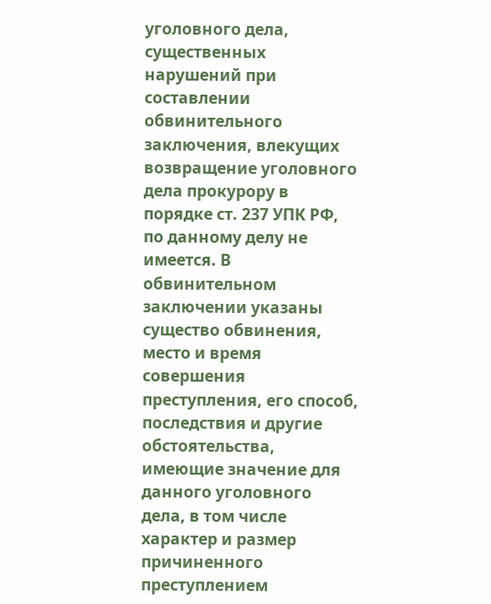уголовного дела, существенных нарушений при составлении обвинительного заключения, влекущих возвращение уголовного дела прокурору в порядке ст. 237 УПК РФ, по данному делу не имеется. В обвинительном заключении указаны существо обвинения, место и время совершения преступления, его способ, последствия и другие обстоятельства, имеющие значение для данного уголовного дела, в том числе характер и размер причиненного преступлением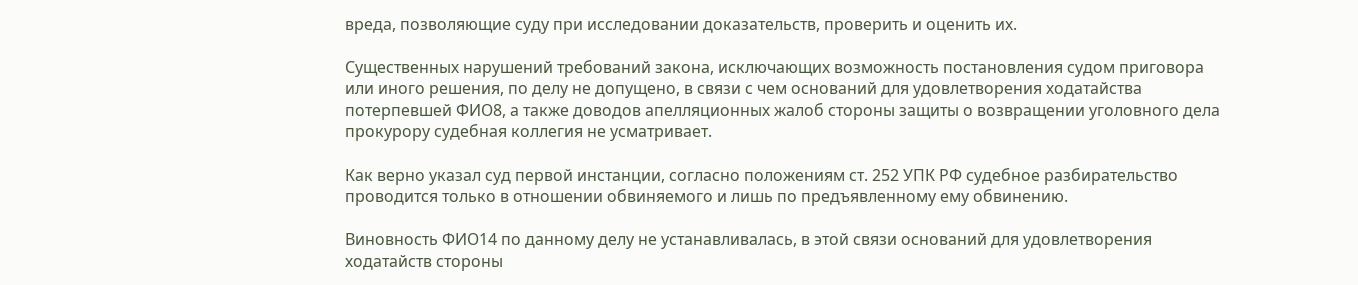вреда, позволяющие суду при исследовании доказательств, проверить и оценить их.

Существенных нарушений требований закона, исключающих возможность постановления судом приговора или иного решения, по делу не допущено, в связи с чем оснований для удовлетворения ходатайства потерпевшей ФИО8, а также доводов апелляционных жалоб стороны защиты о возвращении уголовного дела прокурору судебная коллегия не усматривает.

Как верно указал суд первой инстанции, согласно положениям ст. 252 УПК РФ судебное разбирательство проводится только в отношении обвиняемого и лишь по предъявленному ему обвинению.

Виновность ФИО14 по данному делу не устанавливалась, в этой связи оснований для удовлетворения ходатайств стороны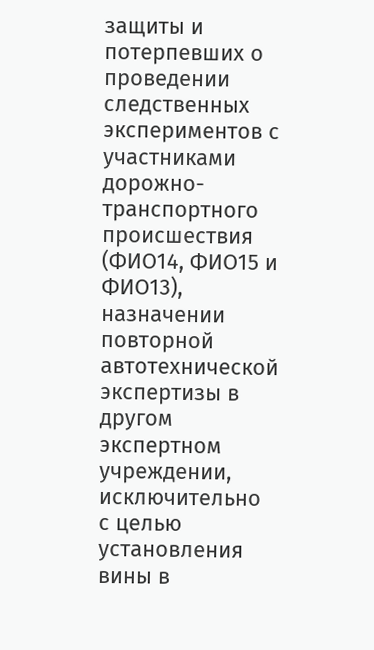защиты и потерпевших о проведении следственных экспериментов с участниками дорожно-транспортного происшествия (ФИО14, ФИО15 и ФИО13), назначении повторной автотехнической экспертизы в другом экспертном учреждении, исключительно с целью установления вины в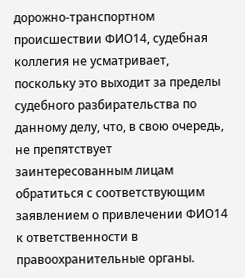дорожно-транспортном происшествии ФИО14, судебная коллегия не усматривает, поскольку это выходит за пределы судебного разбирательства по данному делу, что, в свою очередь, не препятствует заинтересованным лицам обратиться с соответствующим заявлением о привлечении ФИО14 к ответственности в правоохранительные органы.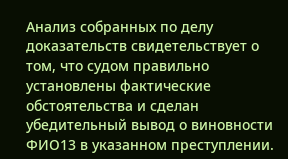Анализ собранных по делу доказательств свидетельствует о том, что судом правильно установлены фактические обстоятельства и сделан убедительный вывод о виновности ФИО13 в указанном преступлении.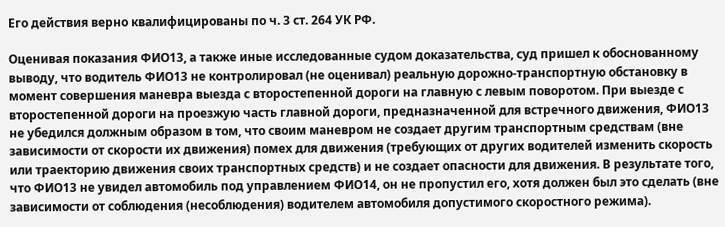Его действия верно квалифицированы по ч. 3 ст. 264 УК РФ.

Оценивая показания ФИО13, а также иные исследованные судом доказательства, суд пришел к обоснованному выводу, что водитель ФИО13 не контролировал (не оценивал) реальную дорожно-транспортную обстановку в момент совершения маневра выезда с второстепенной дороги на главную с левым поворотом. При выезде с второстепенной дороги на проезжую часть главной дороги, предназначенной для встречного движения, ФИО13 не убедился должным образом в том, что своим маневром не создает другим транспортным средствам (вне зависимости от скорости их движения) помех для движения (требующих от других водителей изменить скорость или траекторию движения своих транспортных средств) и не создает опасности для движения. В результате того, что ФИО13 не увидел автомобиль под управлением ФИО14, он не пропустил его, хотя должен был это сделать (вне зависимости от соблюдения (несоблюдения) водителем автомобиля допустимого скоростного режима).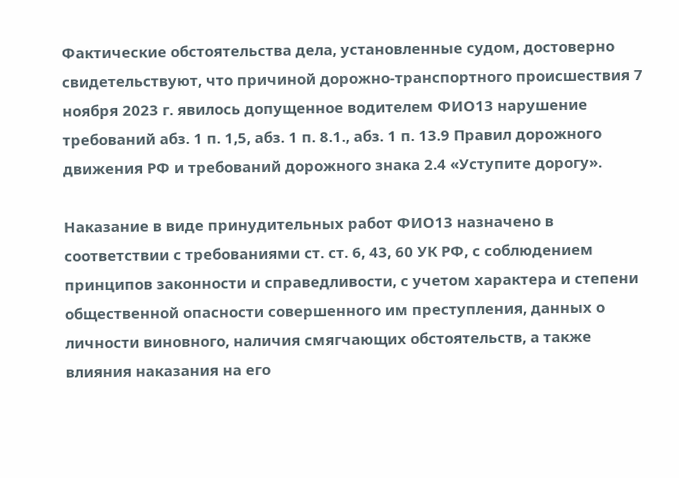Фактические обстоятельства дела, установленные судом, достоверно свидетельствуют, что причиной дорожно-транспортного происшествия 7 ноября 2023 г. явилось допущенное водителем ФИО13 нарушение требований абз. 1 п. 1,5, абз. 1 п. 8.1., абз. 1 п. 13.9 Правил дорожного движения РФ и требований дорожного знака 2.4 «Уступите дорогу».

Наказание в виде принудительных работ ФИО13 назначено в соответствии с требованиями ст. ст. 6, 43, 60 УК РФ, с соблюдением принципов законности и справедливости, с учетом характера и степени общественной опасности совершенного им преступления, данных о личности виновного, наличия смягчающих обстоятельств, а также влияния наказания на его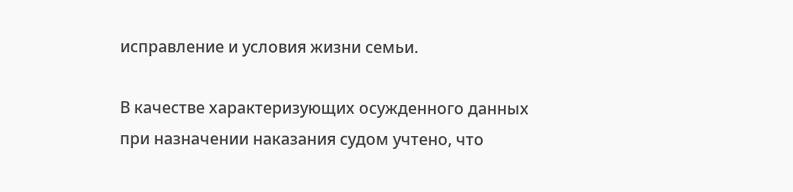исправление и условия жизни семьи.

В качестве характеризующих осужденного данных при назначении наказания судом учтено, что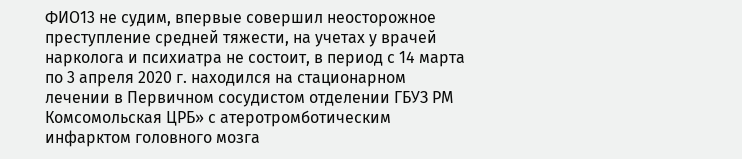ФИО13 не судим, впервые совершил неосторожное преступление средней тяжести, на учетах у врачей нарколога и психиатра не состоит, в период с 14 марта по 3 апреля 2020 г. находился на стационарном лечении в Первичном сосудистом отделении ГБУЗ РМ Комсомольская ЦРБ» с атеротромботическим инфарктом головного мозга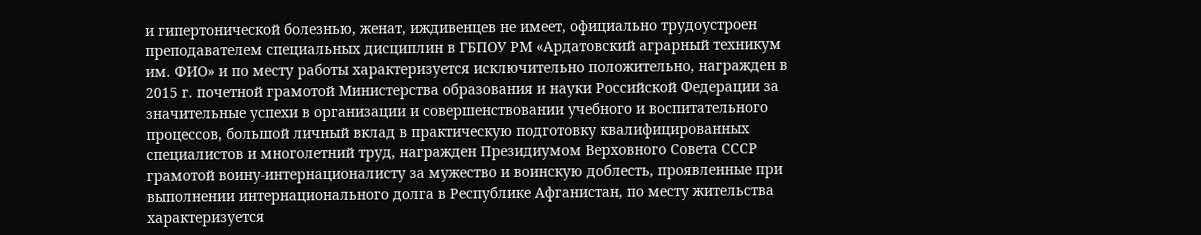и гипертонической болезнью, женат, иждивенцев не имеет, официально трудоустроен преподавателем специальных дисциплин в ГБПОУ РМ «Ардатовский аграрный техникум им. ФИО» и по месту работы характеризуется исключительно положительно, награжден в 2015 г. почетной грамотой Министерства образования и науки Российской Федерации за значительные успехи в организации и совершенствовании учебного и воспитательного процессов, большой личный вклад в практическую подготовку квалифицированных специалистов и многолетний труд, награжден Президиумом Верховного Совета СССР грамотой воину-интернационалисту за мужество и воинскую доблесть, проявленные при выполнении интернационального долга в Республике Афганистан, по месту жительства характеризуется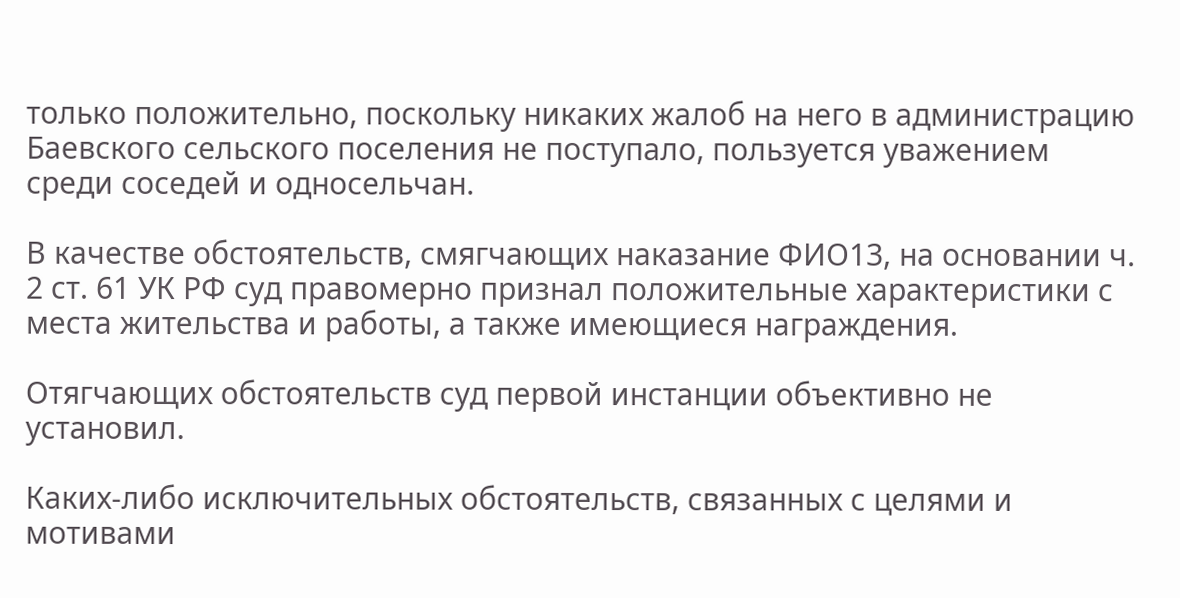только положительно, поскольку никаких жалоб на него в администрацию Баевского сельского поселения не поступало, пользуется уважением среди соседей и односельчан.

В качестве обстоятельств, смягчающих наказание ФИО13, на основании ч. 2 ст. 61 УК РФ суд правомерно признал положительные характеристики с места жительства и работы, а также имеющиеся награждения.

Отягчающих обстоятельств суд первой инстанции объективно не установил.

Каких-либо исключительных обстоятельств, связанных с целями и мотивами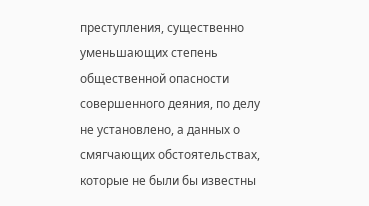преступления, существенно уменьшающих степень общественной опасности совершенного деяния, по делу не установлено, а данных о смягчающих обстоятельствах, которые не были бы известны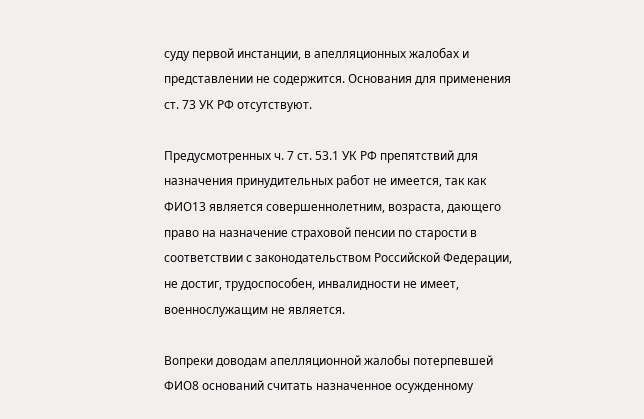суду первой инстанции, в апелляционных жалобах и представлении не содержится. Основания для применения ст. 73 УК РФ отсутствуют.

Предусмотренных ч. 7 ст. 53.1 УК РФ препятствий для назначения принудительных работ не имеется, так как ФИО13 является совершеннолетним, возраста, дающего право на назначение страховой пенсии по старости в соответствии с законодательством Российской Федерации, не достиг, трудоспособен, инвалидности не имеет, военнослужащим не является.

Вопреки доводам апелляционной жалобы потерпевшей ФИО8 оснований считать назначенное осужденному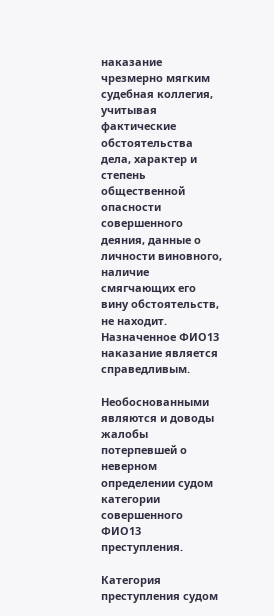наказание чрезмерно мягким судебная коллегия, учитывая фактические обстоятельства дела, характер и степень общественной опасности совершенного деяния, данные о личности виновного, наличие смягчающих его вину обстоятельств, не находит. Назначенное ФИО13 наказание является справедливым.

Необоснованными являются и доводы жалобы потерпевшей о неверном определении судом категории совершенного ФИО13 преступления.

Категория преступления судом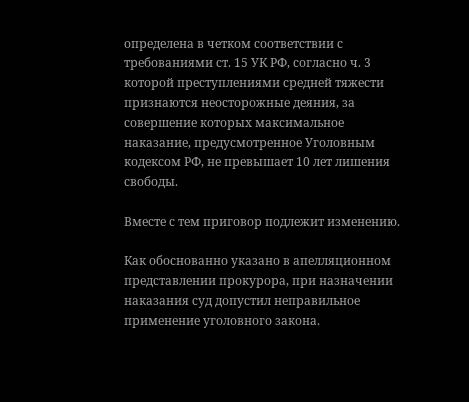определена в четком соответствии с требованиями ст. 15 УК РФ, согласно ч. 3 которой преступлениями средней тяжести признаются неосторожные деяния, за совершение которых максимальное наказание, предусмотренное Уголовным кодексом РФ, не превышает 10 лет лишения свободы.

Вместе с тем приговор подлежит изменению.

Как обоснованно указано в апелляционном представлении прокурора, при назначении наказания суд допустил неправильное применение уголовного закона.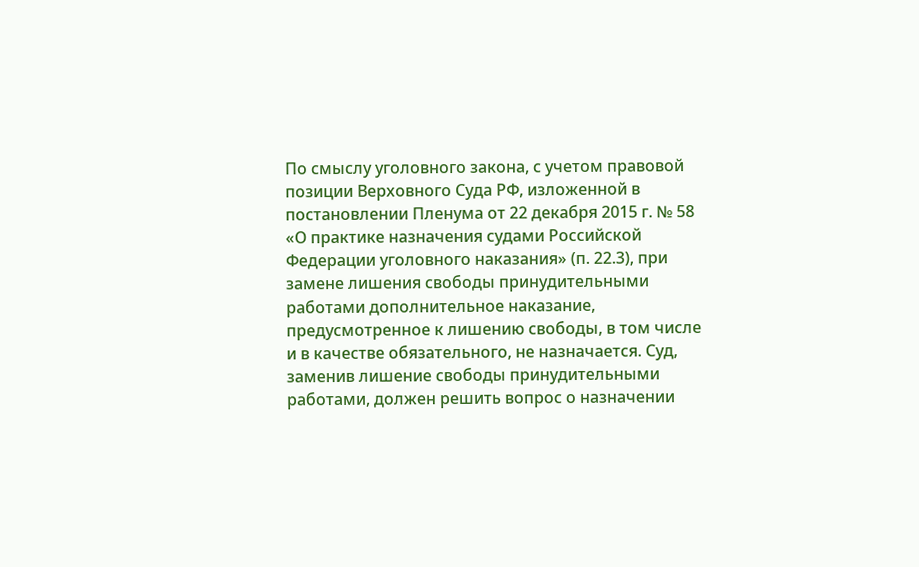По смыслу уголовного закона, с учетом правовой позиции Верховного Суда РФ, изложенной в постановлении Пленума от 22 декабря 2015 г. № 58 «О практике назначения судами Российской Федерации уголовного наказания» (п. 22.3), при замене лишения свободы принудительными работами дополнительное наказание, предусмотренное к лишению свободы, в том числе и в качестве обязательного, не назначается. Суд, заменив лишение свободы принудительными работами, должен решить вопрос о назначении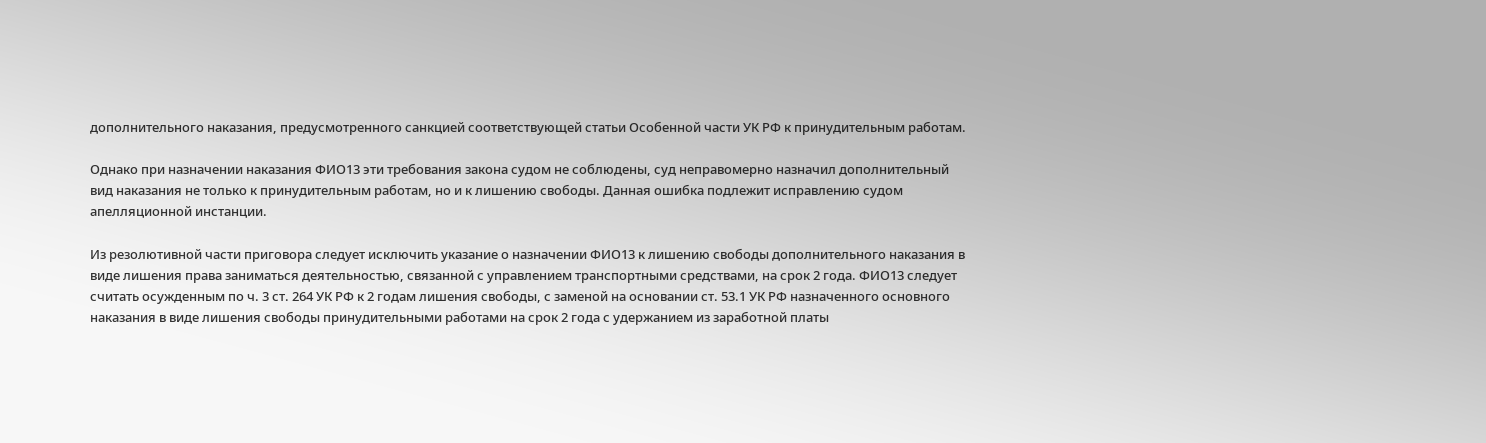дополнительного наказания, предусмотренного санкцией соответствующей статьи Особенной части УК РФ к принудительным работам.

Однако при назначении наказания ФИО13 эти требования закона судом не соблюдены, суд неправомерно назначил дополнительный вид наказания не только к принудительным работам, но и к лишению свободы. Данная ошибка подлежит исправлению судом апелляционной инстанции.

Из резолютивной части приговора следует исключить указание о назначении ФИО13 к лишению свободы дополнительного наказания в виде лишения права заниматься деятельностью, связанной с управлением транспортными средствами, на срок 2 года. ФИО13 следует считать осужденным по ч. 3 ст. 264 УК РФ к 2 годам лишения свободы, с заменой на основании ст. 53.1 УК РФ назначенного основного наказания в виде лишения свободы принудительными работами на срок 2 года с удержанием из заработной платы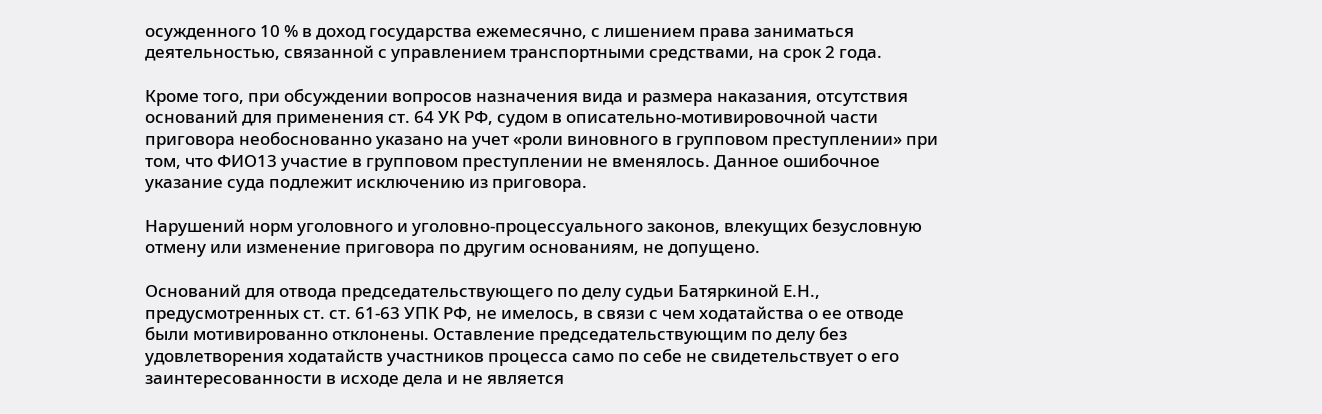осужденного 10 % в доход государства ежемесячно, с лишением права заниматься деятельностью, связанной с управлением транспортными средствами, на срок 2 года.

Кроме того, при обсуждении вопросов назначения вида и размера наказания, отсутствия оснований для применения ст. 64 УК РФ, судом в описательно-мотивировочной части приговора необоснованно указано на учет «роли виновного в групповом преступлении» при том, что ФИО13 участие в групповом преступлении не вменялось. Данное ошибочное указание суда подлежит исключению из приговора.

Нарушений норм уголовного и уголовно-процессуального законов, влекущих безусловную отмену или изменение приговора по другим основаниям, не допущено.

Оснований для отвода председательствующего по делу судьи Батяркиной Е.Н., предусмотренных ст. ст. 61-63 УПК РФ, не имелось, в связи с чем ходатайства о ее отводе были мотивированно отклонены. Оставление председательствующим по делу без удовлетворения ходатайств участников процесса само по себе не свидетельствует о его заинтересованности в исходе дела и не является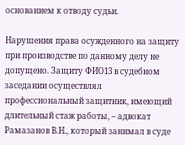основанием к отводу судьи.

Нарушения права осужденного на защиту при производстве по данному делу не допущено. Защиту ФИО13 в судебном заседании осуществлял профессиональный защитник, имеющий длительный стаж работы, – адвокат Рамазанов В.Н., который занимал в суде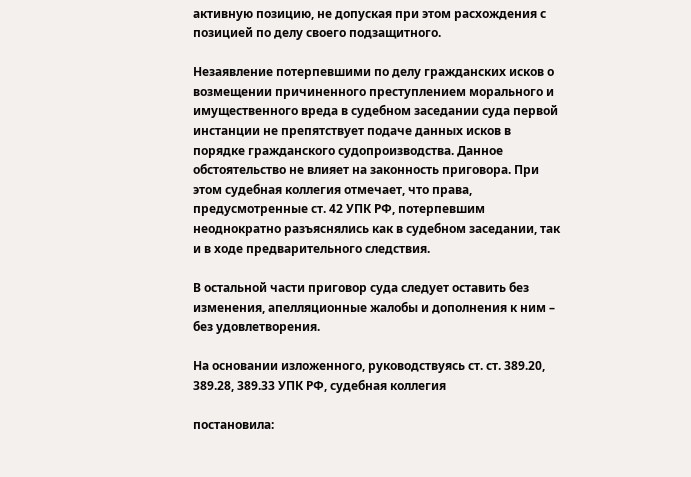активную позицию, не допуская при этом расхождения с позицией по делу своего подзащитного.

Незаявление потерпевшими по делу гражданских исков о возмещении причиненного преступлением морального и имущественного вреда в судебном заседании суда первой инстанции не препятствует подаче данных исков в порядке гражданского судопроизводства. Данное обстоятельство не влияет на законность приговора. При этом судебная коллегия отмечает, что права, предусмотренные ст. 42 УПК РФ, потерпевшим неоднократно разъяснялись как в судебном заседании, так и в ходе предварительного следствия.

В остальной части приговор суда следует оставить без изменения, апелляционные жалобы и дополнения к ним – без удовлетворения.

На основании изложенного, руководствуясь ст. ст. 389.20, 389.28, 389.33 УПК РФ, судебная коллегия

постановила: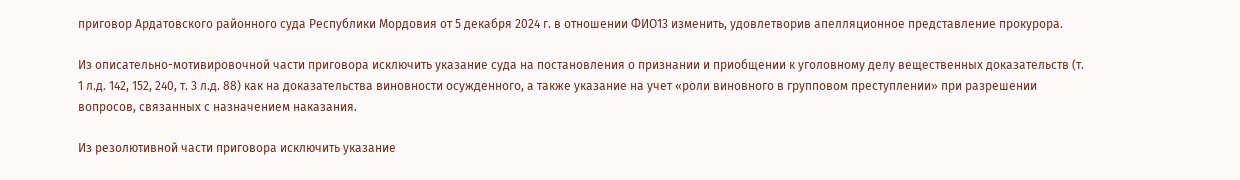приговор Ардатовского районного суда Республики Мордовия от 5 декабря 2024 г. в отношении ФИО13 изменить, удовлетворив апелляционное представление прокурора.

Из описательно-мотивировочной части приговора исключить указание суда на постановления о признании и приобщении к уголовному делу вещественных доказательств (т. 1 л.д. 142, 152, 240, т. 3 л.д. 88) как на доказательства виновности осужденного, а также указание на учет «роли виновного в групповом преступлении» при разрешении вопросов, связанных с назначением наказания.

Из резолютивной части приговора исключить указание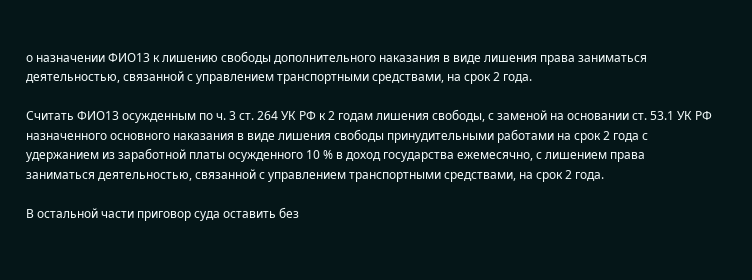о назначении ФИО13 к лишению свободы дополнительного наказания в виде лишения права заниматься деятельностью, связанной с управлением транспортными средствами, на срок 2 года.

Считать ФИО13 осужденным по ч. 3 ст. 264 УК РФ к 2 годам лишения свободы, с заменой на основании ст. 53.1 УК РФ назначенного основного наказания в виде лишения свободы принудительными работами на срок 2 года с удержанием из заработной платы осужденного 10 % в доход государства ежемесячно, с лишением права заниматься деятельностью, связанной с управлением транспортными средствами, на срок 2 года.

В остальной части приговор суда оставить без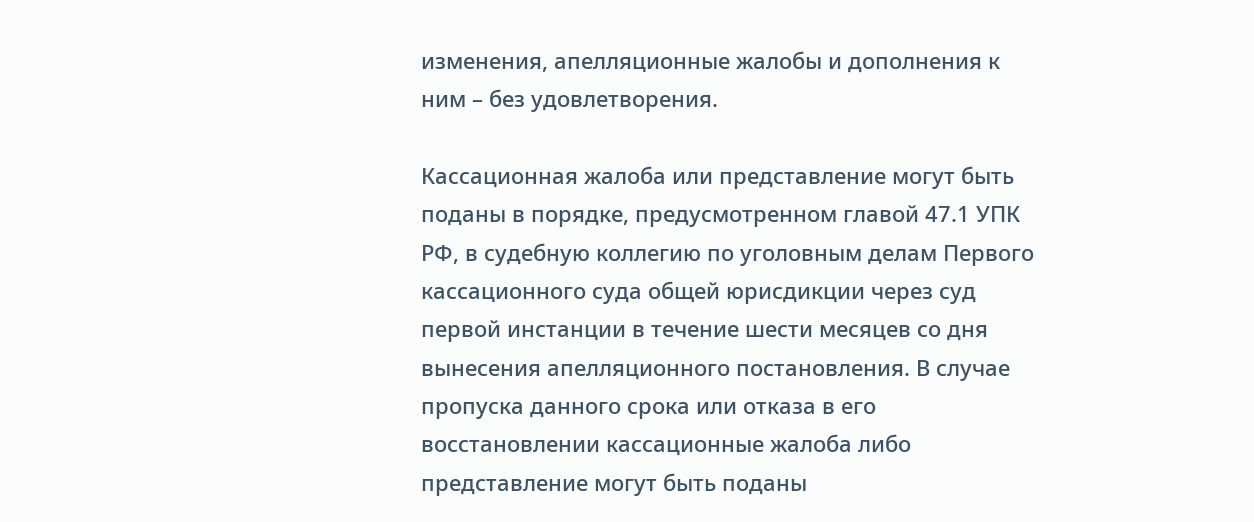изменения, апелляционные жалобы и дополнения к ним – без удовлетворения.

Кассационная жалоба или представление могут быть поданы в порядке, предусмотренном главой 47.1 УПК РФ, в судебную коллегию по уголовным делам Первого кассационного суда общей юрисдикции через суд первой инстанции в течение шести месяцев со дня вынесения апелляционного постановления. В случае пропуска данного срока или отказа в его восстановлении кассационные жалоба либо представление могут быть поданы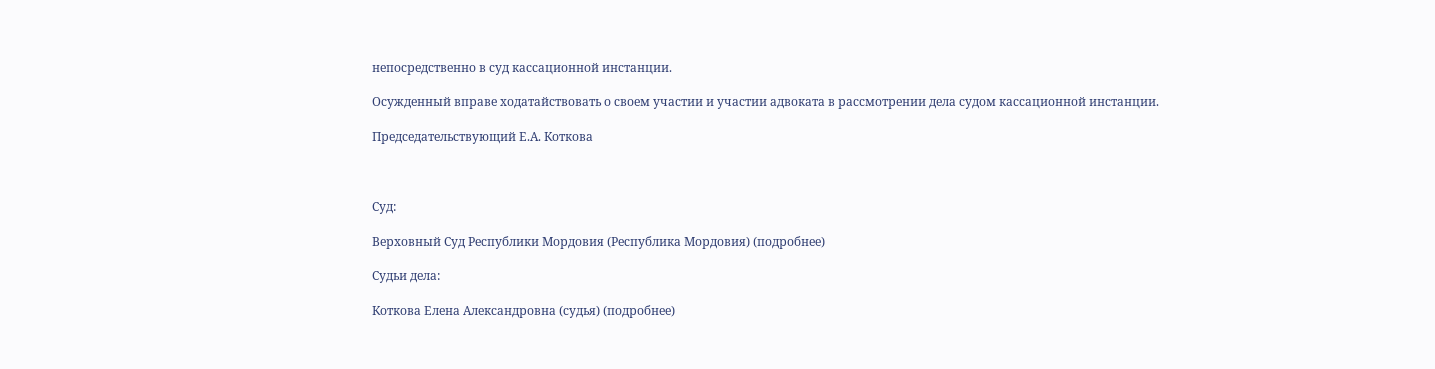непосредственно в суд кассационной инстанции.

Осужденный вправе ходатайствовать о своем участии и участии адвоката в рассмотрении дела судом кассационной инстанции.

Председательствующий Е.А. Коткова



Суд:

Верховный Суд Республики Мордовия (Республика Мордовия) (подробнее)

Судьи дела:

Коткова Елена Александровна (судья) (подробнее)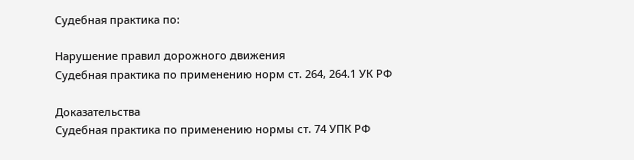Судебная практика по:

Нарушение правил дорожного движения
Судебная практика по применению норм ст. 264, 264.1 УК РФ

Доказательства
Судебная практика по применению нормы ст. 74 УПК РФ